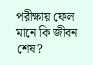পরীক্ষায় ফেল মানে কি জীবন শেষ?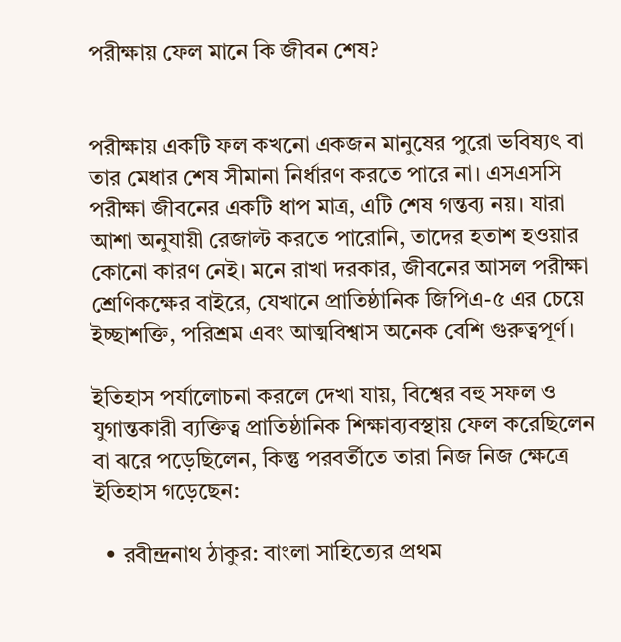পরীক্ষায় ফেল মানে কি জীবন শেষ?


পরীক্ষায় একটি ফল কখনো একজন মানুষের পুরো ভবিষ্যৎ বা তার মেধার শেষ সীমানা নির্ধারণ করতে পারে না। এসএসসি পরীক্ষা জীবনের একটি ধাপ মাত্র, এটি শেষ গন্তব্য নয়। যারা আশা অনুযায়ী রেজাল্ট করতে পারোনি, তাদের হতাশ হওয়ার কোনো কারণ নেই। মনে রাখা দরকার, জীবনের আসল পরীক্ষা শ্রেণিকক্ষের বাইরে, যেখানে প্রাতিষ্ঠানিক জিপিএ-৫ এর চেয়ে ইচ্ছাশক্তি, পরিশ্রম এবং আত্মবিশ্বাস অনেক বেশি গুরুত্বপূর্ণ।

ইতিহাস পর্যালোচনা করলে দেখা যায়, বিশ্বের বহু সফল ও যুগান্তকারী ব্যক্তিত্ব প্রাতিষ্ঠানিক শিক্ষাব্যবস্থায় ফেল করেছিলেন বা ঝরে পড়েছিলেন, কিন্তু পরবর্তীতে তারা নিজ নিজ ক্ষেত্রে ইতিহাস গড়েছেন:

  • রবীন্দ্রনাথ ঠাকুর: বাংলা সাহিত্যের প্রথম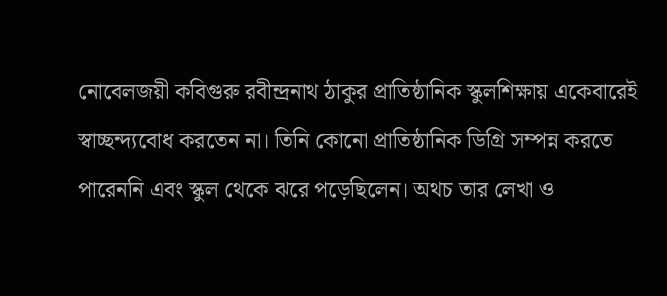নোবেলজয়ী কবিগুরু রবীন্দ্রনাথ ঠাকুর প্রাতিষ্ঠানিক স্কুলশিক্ষায় একেবারেই স্বাচ্ছন্দ্যবোধ করতেন না। তিনি কোনো প্রাতিষ্ঠানিক ডিগ্রি সম্পন্ন করতে পারেননি এবং স্কুল থেকে ঝরে পড়েছিলেন। অথচ তার লেখা ও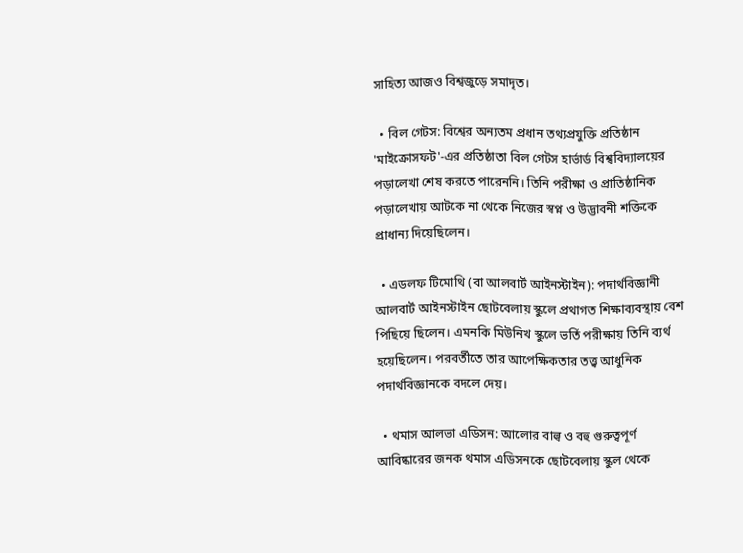সাহিত্য আজও বিশ্বজুড়ে সমাদৃত।

  • বিল গেটস: বিশ্বের অন্যতম প্রধান তথ্যপ্রযুক্তি প্রতিষ্ঠান 'মাইক্রোসফট'-এর প্রতিষ্ঠাতা বিল গেটস হার্ভার্ড বিশ্ববিদ্যালয়ের পড়ালেখা শেষ করতে পারেননি। তিনি পরীক্ষা ও প্রাতিষ্ঠানিক পড়ালেখায় আটকে না থেকে নিজের স্বপ্ন ও উদ্ভাবনী শক্তিকে প্রাধান্য দিয়েছিলেন।

  • এডলফ টিমোথি (বা আলবার্ট আইনস্টাইন): পদার্থবিজ্ঞানী আলবার্ট আইনস্টাইন ছোটবেলায় স্কুলে প্রথাগত শিক্ষাব্যবস্থায় বেশ পিছিয়ে ছিলেন। এমনকি মিউনিখ স্কুলে ভর্তি পরীক্ষায় তিনি ব্যর্থ হয়েছিলেন। পরবর্তীতে তার আপেক্ষিকতার তত্ত্ব আধুনিক পদার্থবিজ্ঞানকে বদলে দেয়।

  • থমাস আলভা এডিসন: আলোর বাল্ব ও বহু গুরুত্বপূর্ণ আবিষ্কারের জনক থমাস এডিসনকে ছোটবেলায় স্কুল থেকে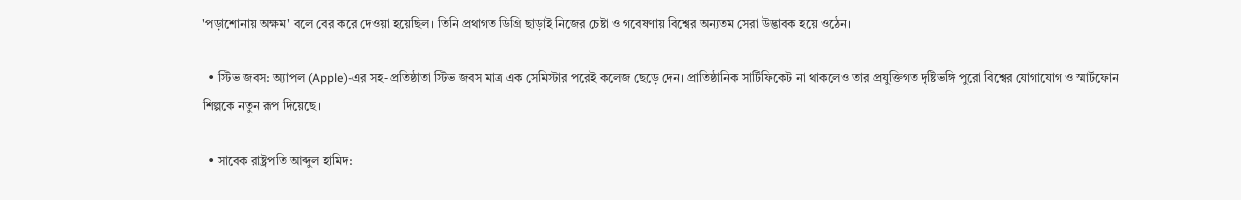'পড়াশোনায় অক্ষম' বলে বের করে দেওয়া হয়েছিল। তিনি প্রথাগত ডিগ্রি ছাড়াই নিজের চেষ্টা ও গবেষণায় বিশ্বের অন্যতম সেরা উদ্ভাবক হয়ে ওঠেন।

  • স্টিভ জবস: অ্যাপল (Apple)-এর সহ-প্রতিষ্ঠাতা স্টিভ জবস মাত্র এক সেমিস্টার পরেই কলেজ ছেড়ে দেন। প্রাতিষ্ঠানিক সার্টিফিকেট না থাকলেও তার প্রযুক্তিগত দৃষ্টিভঙ্গি পুরো বিশ্বের যোগাযোগ ও স্মার্টফোন শিল্পকে নতুন রূপ দিয়েছে।

  • সাবেক রাষ্ট্রপতি আব্দুল হামিদ: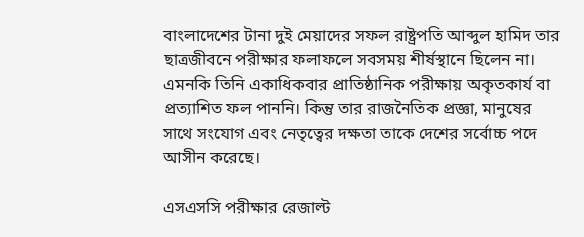বাংলাদেশের টানা দুই মেয়াদের সফল রাষ্ট্রপতি আব্দুল হামিদ তার ছাত্রজীবনে পরীক্ষার ফলাফলে সবসময় শীর্ষস্থানে ছিলেন না। এমনকি তিনি একাধিকবার প্রাতিষ্ঠানিক পরীক্ষায় অকৃতকার্য বা প্রত্যাশিত ফল পাননি। কিন্তু তার রাজনৈতিক প্রজ্ঞা, মানুষের সাথে সংযোগ এবং নেতৃত্বের দক্ষতা তাকে দেশের সর্বোচ্চ পদে আসীন করেছে।

এসএসসি পরীক্ষার রেজাল্ট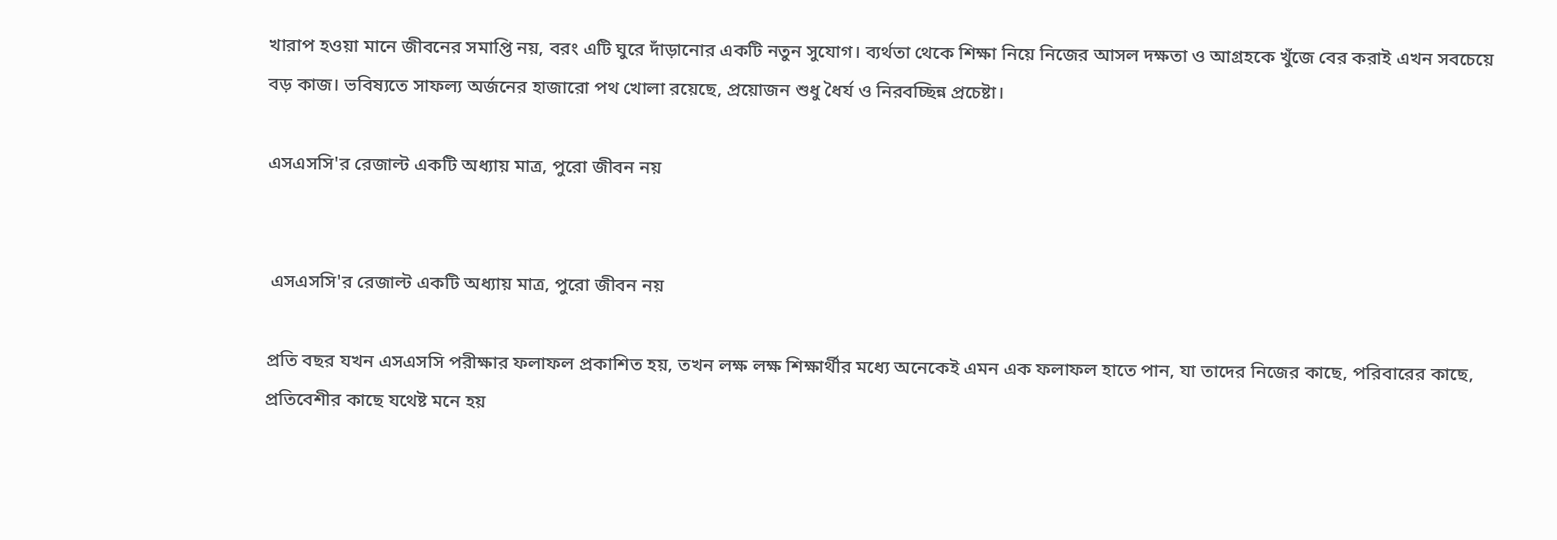খারাপ হওয়া মানে জীবনের সমাপ্তি নয়, বরং এটি ঘুরে দাঁড়ানোর একটি নতুন সুযোগ। ব্যর্থতা থেকে শিক্ষা নিয়ে নিজের আসল দক্ষতা ও আগ্রহকে খুঁজে বের করাই এখন সবচেয়ে বড় কাজ। ভবিষ্যতে সাফল্য অর্জনের হাজারো পথ খোলা রয়েছে, প্রয়োজন শুধু ধৈর্য ও নিরবচ্ছিন্ন প্রচেষ্টা।

এসএসসি'র রেজাল্ট একটি অধ্যায় মাত্র, পুরো জীবন নয়


 এসএসসি'র রেজাল্ট একটি অধ্যায় মাত্র, পুরো জীবন নয়

প্রতি বছর যখন এসএসসি পরীক্ষার ফলাফল প্রকাশিত হয়, তখন লক্ষ লক্ষ শিক্ষার্থীর মধ্যে অনেকেই এমন এক ফলাফল হাতে পান, যা তাদের নিজের কাছে, পরিবারের কাছে, প্রতিবেশীর কাছে যথেষ্ট মনে হয়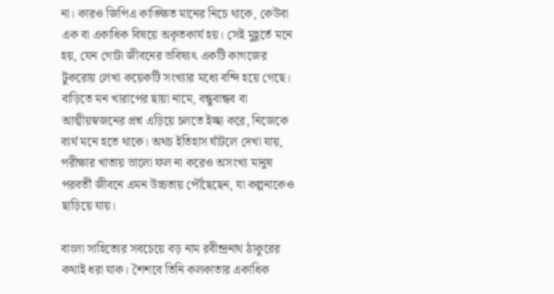না। কারও জিপিএ কাঙ্ক্ষিত মানের নিচে থাকে, কেউবা এক বা একাধিক বিষয়ে অকৃতকার্য হয়। সেই মুহূর্তে মনে হয়, যেন গোটা জীবনের ভবিষ্যৎ একটি কাগজের টুকরোয় লেখা কয়েকটি সংখ্যার মধ্যে বন্দি হয়ে গেছে। বাড়িতে মন খারাপের ছায়া নামে, বন্ধুবান্ধব বা আত্মীয়স্বজনের প্রশ্ন এড়িয়ে চলতে ইচ্ছা করে, নিজেকে ব্যর্থ মনে হতে থাকে। অথচ ইতিহাস ঘাঁটলে দেখা যায়, পরীক্ষার খাতায় ভালো ফল না করেও অসংখ্য মানুষ পরবর্তী জীবনে এমন উচ্চতায় পৌঁছেছেন, যা কল্পনাকেও ছাড়িয়ে যায়।

বাংলা সাহিত্যের সবচেয়ে বড় নাম রবীন্দ্রনাথ ঠাকুরের কথাই ধরা যাক। শৈশবে তিনি কলকাতার একাধিক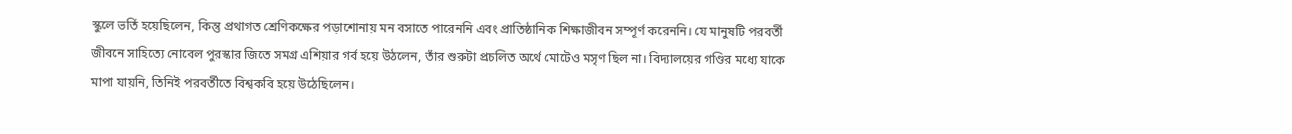স্কুলে ভর্তি হয়েছিলেন, কিন্তু প্রথাগত শ্রেণিকক্ষের পড়াশোনায় মন বসাতে পারেননি এবং প্রাতিষ্ঠানিক শিক্ষাজীবন সম্পূর্ণ করেননি। যে মানুষটি পরবর্তী জীবনে সাহিত্যে নোবেল পুরস্কার জিতে সমগ্র এশিয়ার গর্ব হয়ে উঠলেন, তাঁর শুরুটা প্রচলিত অর্থে মোটেও মসৃণ ছিল না। বিদ্যালয়ের গণ্ডির মধ্যে যাকে মাপা যায়নি, তিনিই পরবর্তীতে বিশ্বকবি হয়ে উঠেছিলেন।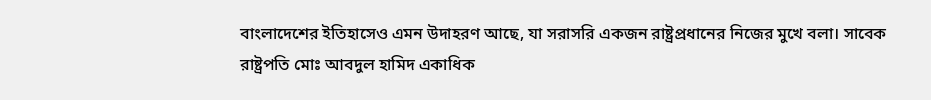বাংলাদেশের ইতিহাসেও এমন উদাহরণ আছে, যা সরাসরি একজন রাষ্ট্রপ্রধানের নিজের মুখে বলা। সাবেক রাষ্ট্রপতি মোঃ আবদুল হামিদ একাধিক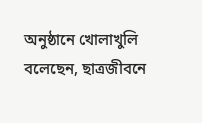অনুষ্ঠানে খোলাখুলি বলেছেন, ছাত্রজীবনে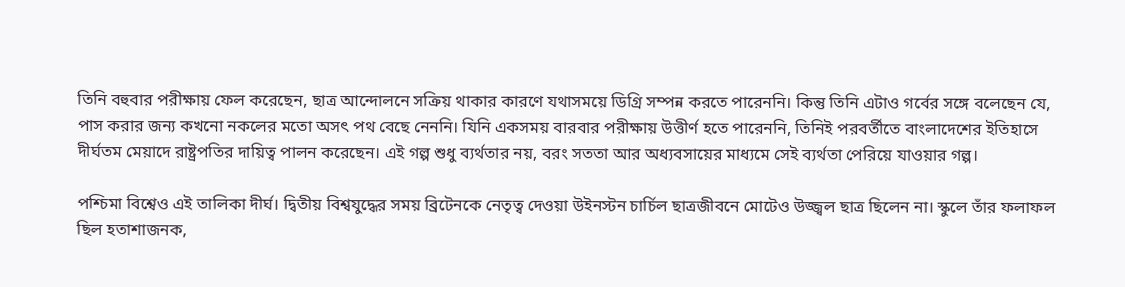তিনি বহুবার পরীক্ষায় ফেল করেছেন, ছাত্র আন্দোলনে সক্রিয় থাকার কারণে যথাসময়ে ডিগ্রি সম্পন্ন করতে পারেননি। কিন্তু তিনি এটাও গর্বের সঙ্গে বলেছেন যে, পাস করার জন্য কখনো নকলের মতো অসৎ পথ বেছে নেননি। যিনি একসময় বারবার পরীক্ষায় উত্তীর্ণ হতে পারেননি, তিনিই পরবর্তীতে বাংলাদেশের ইতিহাসে দীর্ঘতম মেয়াদে রাষ্ট্রপতির দায়িত্ব পালন করেছেন। এই গল্প শুধু ব্যর্থতার নয়, বরং সততা আর অধ্যবসায়ের মাধ্যমে সেই ব্যর্থতা পেরিয়ে যাওয়ার গল্প।

পশ্চিমা বিশ্বেও এই তালিকা দীর্ঘ। দ্বিতীয় বিশ্বযুদ্ধের সময় ব্রিটেনকে নেতৃত্ব দেওয়া উইনস্টন চার্চিল ছাত্রজীবনে মোটেও উজ্জ্বল ছাত্র ছিলেন না। স্কুলে তাঁর ফলাফল ছিল হতাশাজনক,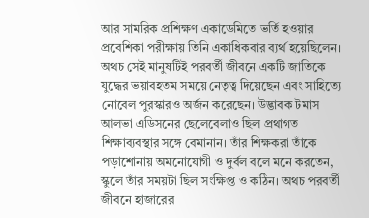আর সামরিক প্রশিক্ষণ একাডেমিতে ভর্তি হওয়ার প্রবেশিকা পরীক্ষায় তিনি একাধিকবার ব্যর্থ হয়েছিলেন। অথচ সেই মানুষটিই পরবর্তী জীবনে একটি জাতিকে যুদ্ধের ভয়াবহতম সময়ে নেতৃত্ব দিয়েছেন এবং সাহিত্যে নোবেল পুরস্কারও অর্জন করেছেন। উদ্ভাবক টমাস আলভা এডিসনের ছেলেবেলাও ছিল প্রথাগত শিক্ষাব্যবস্থার সঙ্গে বেমানান। তাঁর শিক্ষকরা তাঁকে পড়াশোনায় অমনোযোগী ও দুর্বল বলে মনে করতেন, স্কুলে তাঁর সময়টা ছিল সংক্ষিপ্ত ও কঠিন। অথচ পরবর্তী জীবনে হাজারের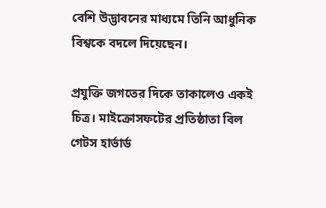বেশি উদ্ভাবনের মাধ্যমে তিনি আধুনিক বিশ্বকে বদলে দিয়েছেন।

প্রযুক্তি জগতের দিকে তাকালেও একই চিত্র। মাইক্রোসফটের প্রতিষ্ঠাতা বিল গেটস হার্ভার্ড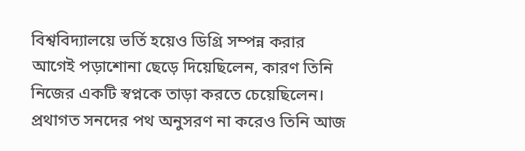বিশ্ববিদ্যালয়ে ভর্তি হয়েও ডিগ্রি সম্পন্ন করার আগেই পড়াশোনা ছেড়ে দিয়েছিলেন, কারণ তিনি নিজের একটি স্বপ্নকে তাড়া করতে চেয়েছিলেন। প্রথাগত সনদের পথ অনুসরণ না করেও তিনি আজ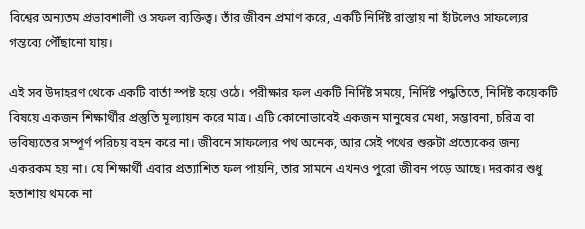বিশ্বের অন্যতম প্রভাবশালী ও সফল ব্যক্তিত্ব। তাঁর জীবন প্রমাণ করে, একটি নির্দিষ্ট রাস্তায় না হাঁটলেও সাফল্যের গন্তব্যে পৌঁছানো যায়।

এই সব উদাহরণ থেকে একটি বার্তা স্পষ্ট হয়ে ওঠে। পরীক্ষার ফল একটি নির্দিষ্ট সময়ে, নির্দিষ্ট পদ্ধতিতে, নির্দিষ্ট কয়েকটি বিষয়ে একজন শিক্ষার্থীর প্রস্তুতি মূল্যায়ন করে মাত্র। এটি কোনোভাবেই একজন মানুষের মেধা, সম্ভাবনা, চরিত্র বা ভবিষ্যতের সম্পূর্ণ পরিচয় বহন করে না। জীবনে সাফল্যের পথ অনেক, আর সেই পথের শুরুটা প্রত্যেকের জন্য একরকম হয় না। যে শিক্ষার্থী এবার প্রত্যাশিত ফল পায়নি, তার সামনে এখনও পুরো জীবন পড়ে আছে। দরকার শুধু হতাশায় থমকে না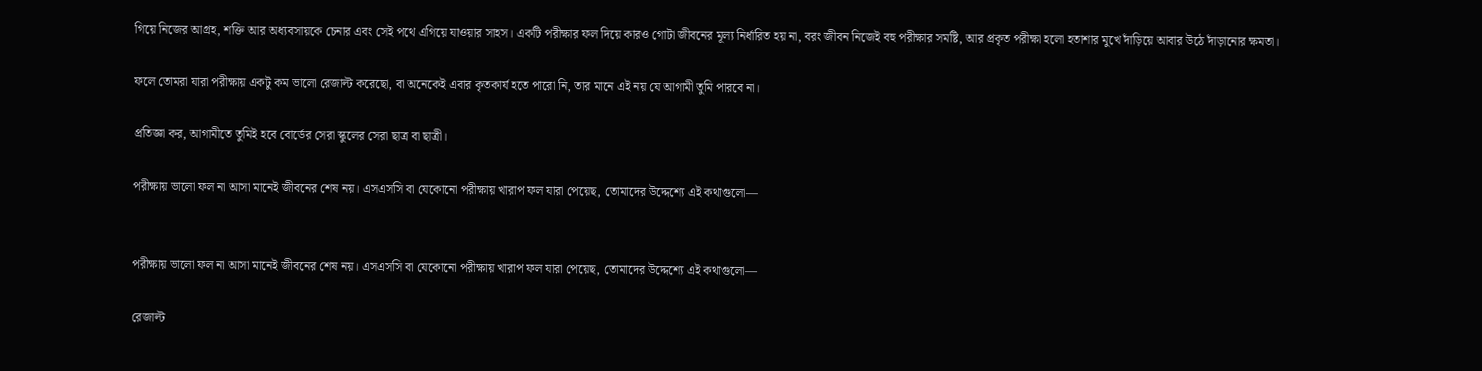গিয়ে নিজের আগ্রহ, শক্তি আর অধ্যবসায়কে চেনার এবং সেই পথে এগিয়ে যাওয়ার সাহস। একটি পরীক্ষার ফল দিয়ে কারও গোটা জীবনের মূল্য নির্ধারিত হয় না, বরং জীবন নিজেই বহু পরীক্ষার সমষ্টি, আর প্রকৃত পরীক্ষা হলো হতাশার মুখে দাঁড়িয়ে আবার উঠে দাঁড়ানোর ক্ষমতা।

ফলে তোমরা যারা পরীক্ষায় একটু কম ভালো রেজাল্ট করেছো, বা অনেকেই এবার কৃতকার্য হতে পারো নি, তার মানে এই নয় যে আগামী তুমি পারবে না।

প্রতিজ্ঞা কর, আগামীতে তুমিই হবে বোর্ডের সেরা স্কুলের সেরা ছাত্র বা ছাত্রী।

পরীক্ষায় ভালো ফল না আসা মানেই জীবনের শেষ নয়। এসএসসি বা যেকোনো পরীক্ষায় খারাপ ফল যারা পেয়েছ, তোমাদের উদ্দেশ্যে এই কথাগুলো—


পরীক্ষায় ভালো ফল না আসা মানেই জীবনের শেষ নয়। এসএসসি বা যেকোনো পরীক্ষায় খারাপ ফল যারা পেয়েছ, তোমাদের উদ্দেশ্যে এই কথাগুলো—

রেজাল্ট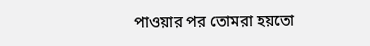পাওয়ার পর তোমরা হয়তো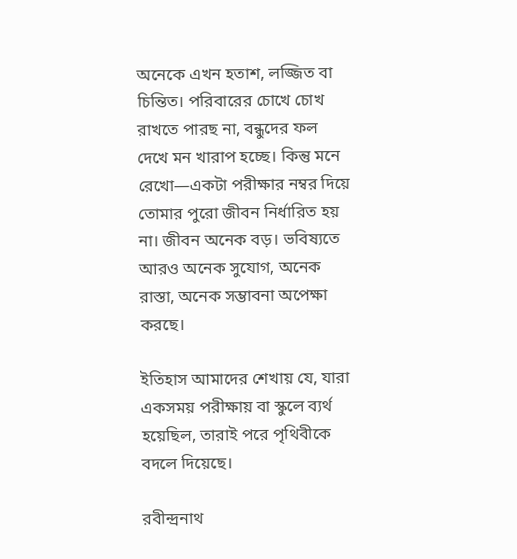অনেকে এখন হতাশ, লজ্জিত বা চিন্তিত। পরিবারের চোখে চোখ রাখতে পারছ না, বন্ধুদের ফল দেখে মন খারাপ হচ্ছে। কিন্তু মনে রেখো—একটা পরীক্ষার নম্বর দিয়ে তোমার পুরো জীবন নির্ধারিত হয় না। জীবন অনেক বড়। ভবিষ্যতে আরও অনেক সুযোগ, অনেক রাস্তা, অনেক সম্ভাবনা অপেক্ষা করছে।

ইতিহাস আমাদের শেখায় যে, যারা একসময় পরীক্ষায় বা স্কুলে ব্যর্থ হয়েছিল, তারাই পরে পৃথিবীকে বদলে দিয়েছে।

রবীন্দ্রনাথ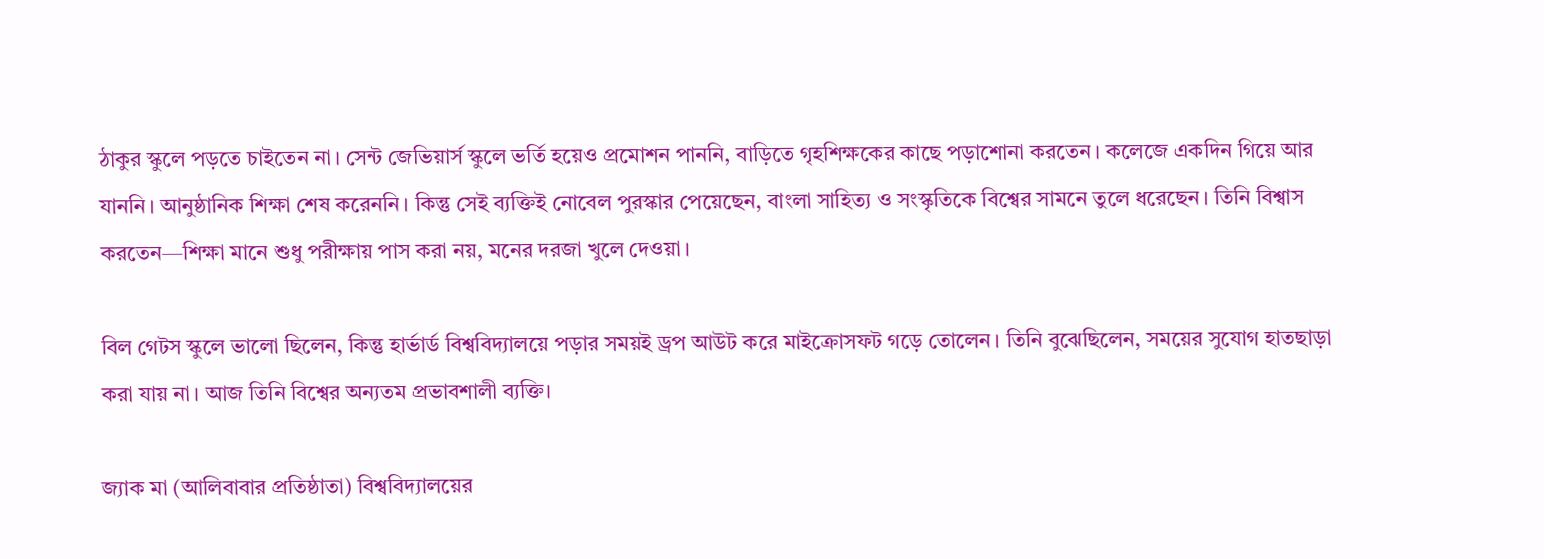ঠাকুর স্কুলে পড়তে চাইতেন না। সেন্ট জেভিয়ার্স স্কুলে ভর্তি হয়েও প্রমোশন পাননি, বাড়িতে গৃহশিক্ষকের কাছে পড়াশোনা করতেন। কলেজে একদিন গিয়ে আর যাননি। আনুষ্ঠানিক শিক্ষা শেষ করেননি। কিন্তু সেই ব্যক্তিই নোবেল পুরস্কার পেয়েছেন, বাংলা সাহিত্য ও সংস্কৃতিকে বিশ্বের সামনে তুলে ধরেছেন। তিনি বিশ্বাস করতেন—শিক্ষা মানে শুধু পরীক্ষায় পাস করা নয়, মনের দরজা খুলে দেওয়া।

বিল গেটস স্কুলে ভালো ছিলেন, কিন্তু হার্ভার্ড বিশ্ববিদ্যালয়ে পড়ার সময়ই ড্রপ আউট করে মাইক্রোসফট গড়ে তোলেন। তিনি বুঝেছিলেন, সময়ের সুযোগ হাতছাড়া করা যায় না। আজ তিনি বিশ্বের অন্যতম প্রভাবশালী ব্যক্তি।

জ্যাক মা (আলিবাবার প্রতিষ্ঠাতা) বিশ্ববিদ্যালয়ের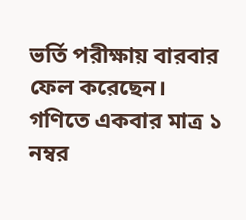ভর্তি পরীক্ষায় বারবার ফেল করেছেন। গণিতে একবার মাত্র ১ নম্বর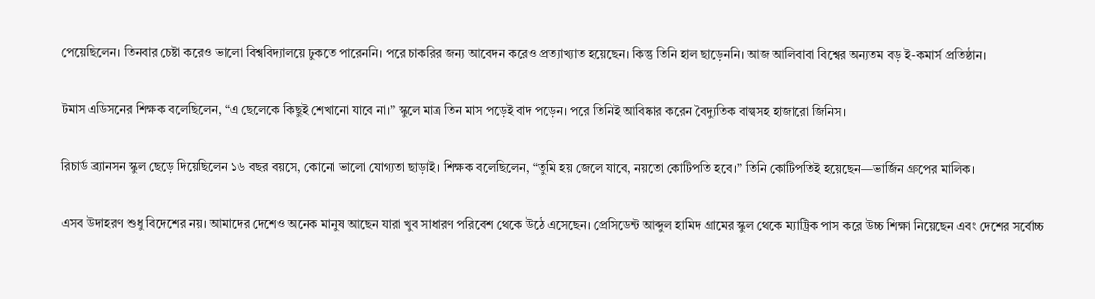পেয়েছিলেন। তিনবার চেষ্টা করেও ভালো বিশ্ববিদ্যালয়ে ঢুকতে পারেননি। পরে চাকরির জন্য আবেদন করেও প্রত্যাখ্যাত হয়েছেন। কিন্তু তিনি হাল ছাড়েননি। আজ আলিবাবা বিশ্বের অন্যতম বড় ই-কমার্স প্রতিষ্ঠান।

টমাস এডিসনের শিক্ষক বলেছিলেন, “এ ছেলেকে কিছুই শেখানো যাবে না।” স্কুলে মাত্র তিন মাস পড়েই বাদ পড়েন। পরে তিনিই আবিষ্কার করেন বৈদ্যুতিক বাল্বসহ হাজারো জিনিস।

রিচার্ড ব্র্যানসন স্কুল ছেড়ে দিয়েছিলেন ১৬ বছর বয়সে, কোনো ভালো যোগ্যতা ছাড়াই। শিক্ষক বলেছিলেন, “তুমি হয় জেলে যাবে, নয়তো কোটিপতি হবে।” তিনি কোটিপতিই হয়েছেন—ভার্জিন গ্রুপের মালিক।

এসব উদাহরণ শুধু বিদেশের নয়। আমাদের দেশেও অনেক মানুষ আছেন যারা খুব সাধারণ পরিবেশ থেকে উঠে এসেছেন। প্রেসিডেন্ট আব্দুল হামিদ গ্রামের স্কুল থেকে ম্যাট্রিক পাস করে উচ্চ শিক্ষা নিয়েছেন এবং দেশের সর্বোচ্চ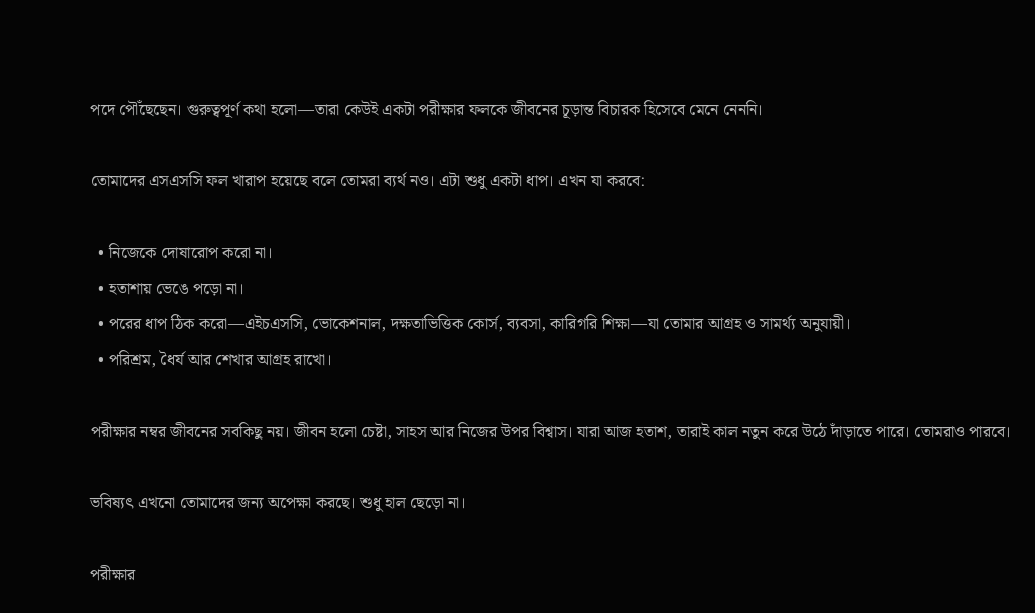পদে পৌঁছেছেন। গুরুত্বপূর্ণ কথা হলো—তারা কেউই একটা পরীক্ষার ফলকে জীবনের চূড়ান্ত বিচারক হিসেবে মেনে নেননি।

তোমাদের এসএসসি ফল খারাপ হয়েছে বলে তোমরা ব্যর্থ নও। এটা শুধু একটা ধাপ। এখন যা করবে:

  • নিজেকে দোষারোপ করো না।
  • হতাশায় ভেঙে পড়ো না।
  • পরের ধাপ ঠিক করো—এইচএসসি, ভোকেশনাল, দক্ষতাভিত্তিক কোর্স, ব্যবসা, কারিগরি শিক্ষা—যা তোমার আগ্রহ ও সামর্থ্য অনুযায়ী।
  • পরিশ্রম, ধৈর্য আর শেখার আগ্রহ রাখো।

পরীক্ষার নম্বর জীবনের সবকিছু নয়। জীবন হলো চেষ্টা, সাহস আর নিজের উপর বিশ্বাস। যারা আজ হতাশ, তারাই কাল নতুন করে উঠে দাঁড়াতে পারে। তোমরাও পারবে।

ভবিষ্যৎ এখনো তোমাদের জন্য অপেক্ষা করছে। শুধু হাল ছেড়ো না।

পরীক্ষার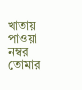খাতায় পাওয়া নম্বর তোমার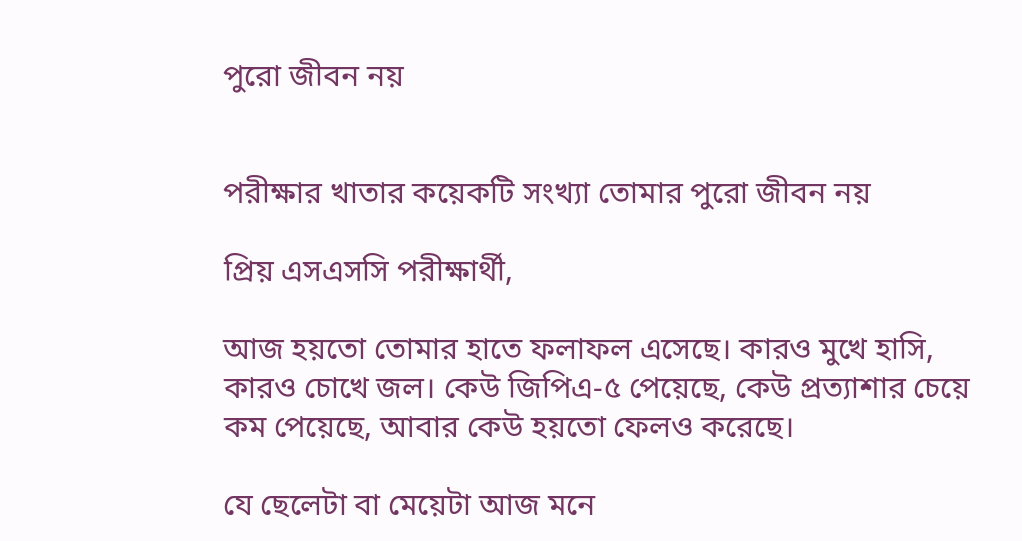পুরো জীবন নয়


পরীক্ষার খাতার কয়েকটি সংখ্যা তোমার পুরো জীবন নয়

প্রিয় এসএসসি পরীক্ষার্থী,

আজ হয়তো তোমার হাতে ফলাফল এসেছে। কারও মুখে হাসি, কারও চোখে জল। কেউ জিপিএ-৫ পেয়েছে, কেউ প্রত্যাশার চেয়ে কম পেয়েছে, আবার কেউ হয়তো ফেলও করেছে।

যে ছেলেটা বা মেয়েটা আজ মনে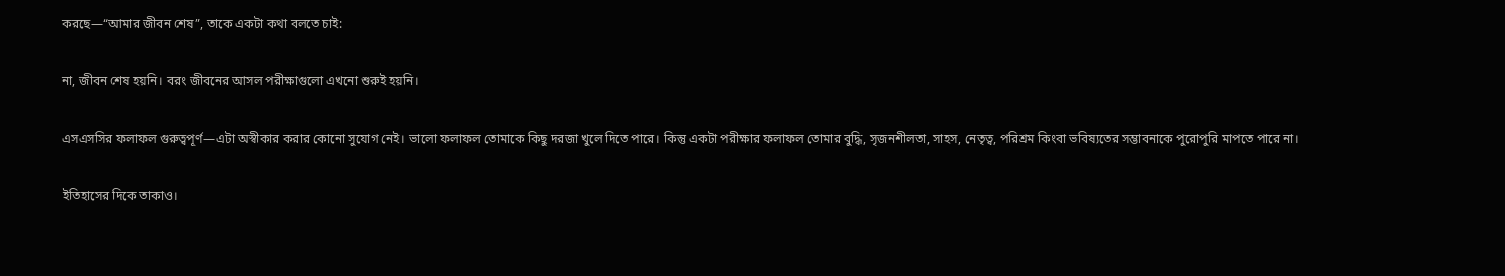করছে—“আমার জীবন শেষ”, তাকে একটা কথা বলতে চাই:

না, জীবন শেষ হয়নি। বরং জীবনের আসল পরীক্ষাগুলো এখনো শুরুই হয়নি।

এসএসসির ফলাফল গুরুত্বপূর্ণ—এটা অস্বীকার করার কোনো সুযোগ নেই। ভালো ফলাফল তোমাকে কিছু দরজা খুলে দিতে পারে। কিন্তু একটা পরীক্ষার ফলাফল তোমার বুদ্ধি, সৃজনশীলতা, সাহস, নেতৃত্ব, পরিশ্রম কিংবা ভবিষ্যতের সম্ভাবনাকে পুরোপুরি মাপতে পারে না।

ইতিহাসের দিকে তাকাও।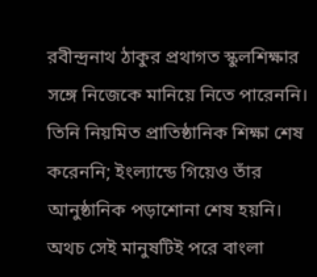রবীন্দ্রনাথ ঠাকুর প্রথাগত স্কুলশিক্ষার সঙ্গে নিজেকে মানিয়ে নিতে পারেননি। তিনি নিয়মিত প্রাতিষ্ঠানিক শিক্ষা শেষ করেননি; ইংল্যান্ডে গিয়েও তাঁর আনুষ্ঠানিক পড়াশোনা শেষ হয়নি। অথচ সেই মানুষটিই পরে বাংলা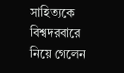সাহিত্যকে বিশ্বদরবারে নিয়ে গেলেন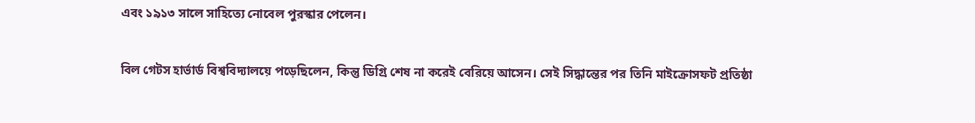এবং ১৯১৩ সালে সাহিত্যে নোবেল পুরস্কার পেলেন।

বিল গেটস হার্ভার্ড বিশ্ববিদ্যালয়ে পড়েছিলেন, কিন্তু ডিগ্রি শেষ না করেই বেরিয়ে আসেন। সেই সিদ্ধান্তের পর তিনি মাইক্রোসফট প্রতিষ্ঠা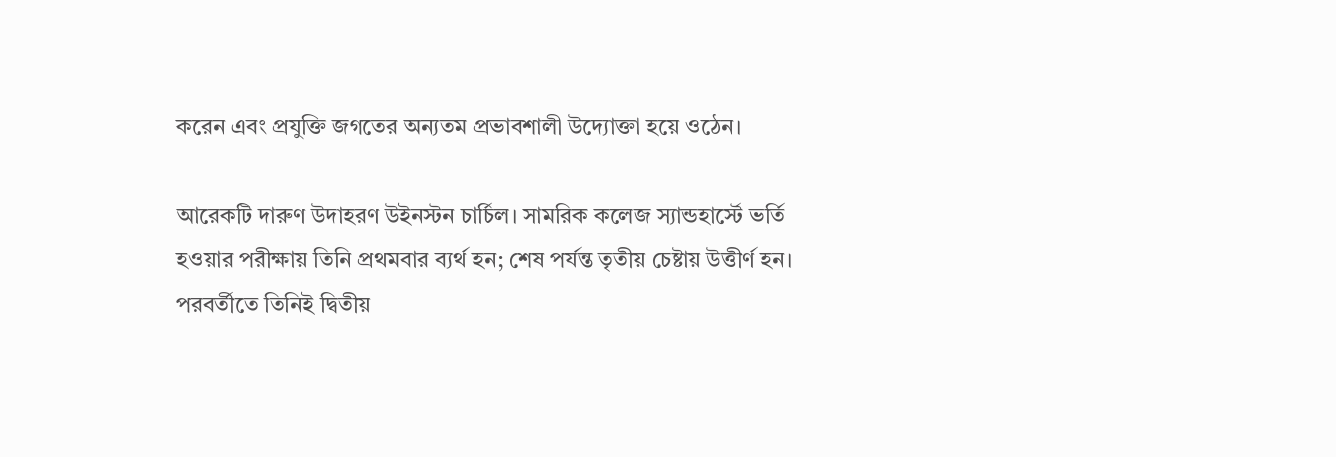করেন এবং প্রযুক্তি জগতের অন্যতম প্রভাবশালী উদ্যোক্তা হয়ে ওঠেন।

আরেকটি দারুণ উদাহরণ উইনস্টন চার্চিল। সামরিক কলেজ স্যান্ডহার্স্টে ভর্তি হওয়ার পরীক্ষায় তিনি প্রথমবার ব্যর্থ হন; শেষ পর্যন্ত তৃতীয় চেষ্টায় উত্তীর্ণ হন। পরবর্তীতে তিনিই দ্বিতীয়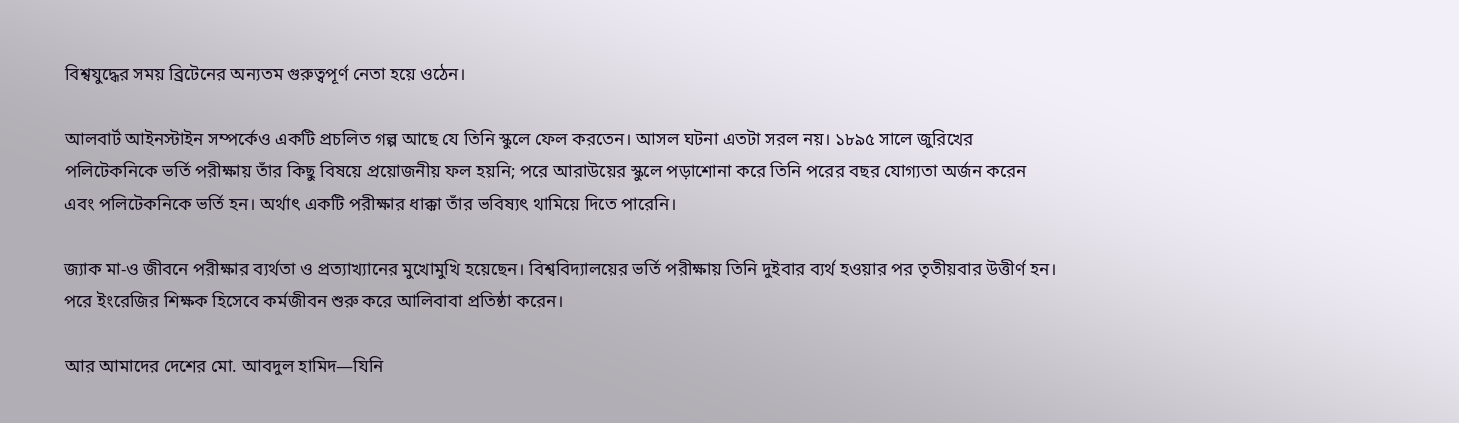বিশ্বযুদ্ধের সময় ব্রিটেনের অন্যতম গুরুত্বপূর্ণ নেতা হয়ে ওঠেন।

আলবার্ট আইনস্টাইন সম্পর্কেও একটি প্রচলিত গল্প আছে যে তিনি স্কুলে ফেল করতেন। আসল ঘটনা এতটা সরল নয়। ১৮৯৫ সালে জুরিখের পলিটেকনিকে ভর্তি পরীক্ষায় তাঁর কিছু বিষয়ে প্রয়োজনীয় ফল হয়নি; পরে আরাউয়ের স্কুলে পড়াশোনা করে তিনি পরের বছর যোগ্যতা অর্জন করেন এবং পলিটেকনিকে ভর্তি হন। অর্থাৎ একটি পরীক্ষার ধাক্কা তাঁর ভবিষ্যৎ থামিয়ে দিতে পারেনি।

জ্যাক মা-ও জীবনে পরীক্ষার ব্যর্থতা ও প্রত্যাখ্যানের মুখোমুখি হয়েছেন। বিশ্ববিদ্যালয়ের ভর্তি পরীক্ষায় তিনি দুইবার ব্যর্থ হওয়ার পর তৃতীয়বার উত্তীর্ণ হন। পরে ইংরেজির শিক্ষক হিসেবে কর্মজীবন শুরু করে আলিবাবা প্রতিষ্ঠা করেন।

আর আমাদের দেশের মো. আবদুল হামিদ—যিনি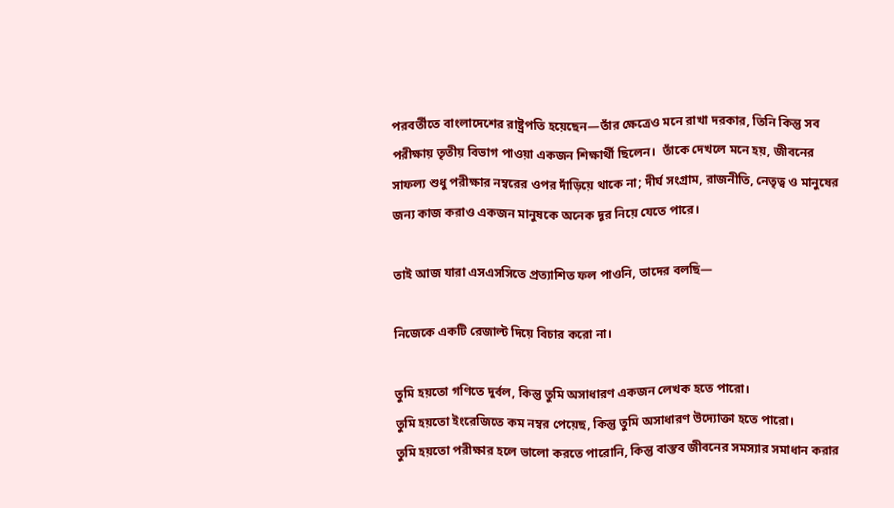পরবর্তীতে বাংলাদেশের রাষ্ট্রপতি হয়েছেন—তাঁর ক্ষেত্রেও মনে রাখা দরকার, তিনি কিন্তু সব পরীক্ষায় তৃতীয় বিভাগ পাওয়া একজন শিক্ষার্থী ছিলেন।  তাঁকে দেখলে মনে হয়, জীবনের সাফল্য শুধু পরীক্ষার নম্বরের ওপর দাঁড়িয়ে থাকে না; দীর্ঘ সংগ্রাম, রাজনীতি, নেতৃত্ব ও মানুষের জন্য কাজ করাও একজন মানুষকে অনেক দূর নিয়ে যেতে পারে।

তাই আজ যারা এসএসসিতে প্রত্যাশিত ফল পাওনি, তাদের বলছি—

নিজেকে একটি রেজাল্ট দিয়ে বিচার করো না।

তুমি হয়তো গণিতে দুর্বল, কিন্তু তুমি অসাধারণ একজন লেখক হতে পারো।
তুমি হয়তো ইংরেজিতে কম নম্বর পেয়েছ, কিন্তু তুমি অসাধারণ উদ্যোক্তা হতে পারো।
তুমি হয়তো পরীক্ষার হলে ভালো করতে পারোনি, কিন্তু বাস্তব জীবনের সমস্যার সমাধান করার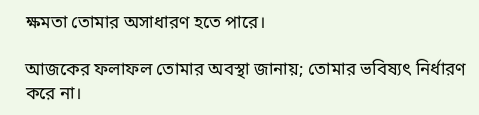ক্ষমতা তোমার অসাধারণ হতে পারে।

আজকের ফলাফল তোমার অবস্থা জানায়; তোমার ভবিষ্যৎ নির্ধারণ করে না।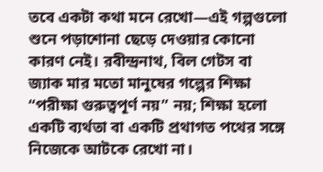তবে একটা কথা মনে রেখো—এই গল্পগুলো শুনে পড়াশোনা ছেড়ে দেওয়ার কোনো কারণ নেই। রবীন্দ্রনাথ, বিল গেটস বা জ্যাক মার মতো মানুষের গল্পের শিক্ষা “পরীক্ষা গুরুত্বপূর্ণ নয়” নয়; শিক্ষা হলো একটি ব্যর্থতা বা একটি প্রথাগত পথের সঙ্গে নিজেকে আটকে রেখো না।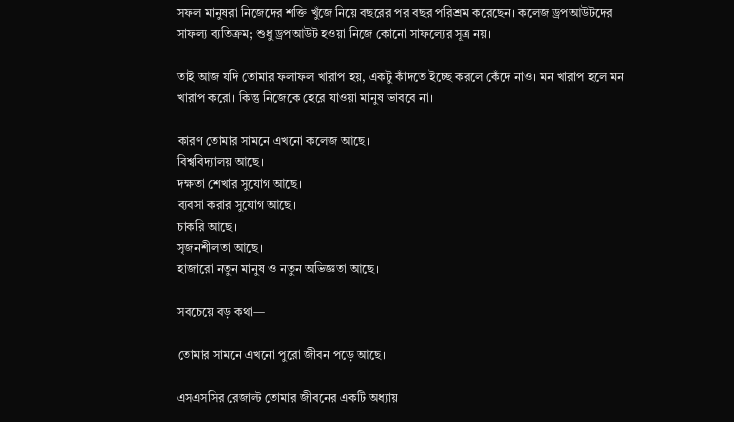সফল মানুষরা নিজেদের শক্তি খুঁজে নিয়ে বছরের পর বছর পরিশ্রম করেছেন। কলেজ ড্রপআউটদের সাফল্য ব্যতিক্রম; শুধু ড্রপআউট হওয়া নিজে কোনো সাফল্যের সূত্র নয়।

তাই আজ যদি তোমার ফলাফল খারাপ হয়, একটু কাঁদতে ইচ্ছে করলে কেঁদে নাও। মন খারাপ হলে মন খারাপ করো। কিন্তু নিজেকে হেরে যাওয়া মানুষ ভাববে না।

কারণ তোমার সামনে এখনো কলেজ আছে।
বিশ্ববিদ্যালয় আছে।
দক্ষতা শেখার সুযোগ আছে।
ব্যবসা করার সুযোগ আছে।
চাকরি আছে।
সৃজনশীলতা আছে।
হাজারো নতুন মানুষ ও নতুন অভিজ্ঞতা আছে।

সবচেয়ে বড় কথা—

তোমার সামনে এখনো পুরো জীবন পড়ে আছে।

এসএসসির রেজাল্ট তোমার জীবনের একটি অধ্যায়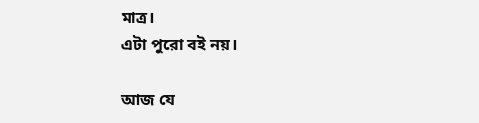মাত্র।
এটা পুরো বই নয়।

আজ যে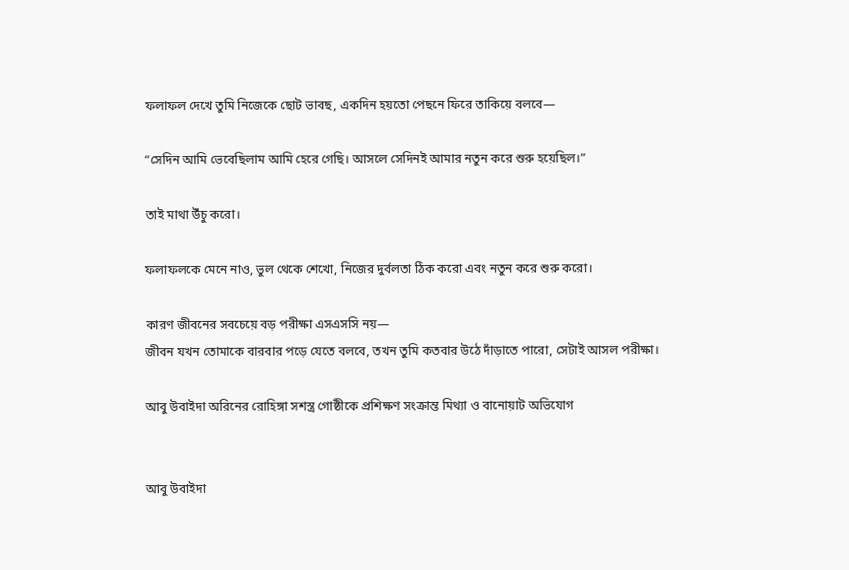ফলাফল দেখে তুমি নিজেকে ছোট ভাবছ, একদিন হয়তো পেছনে ফিরে তাকিয়ে বলবে—

“সেদিন আমি ভেবেছিলাম আমি হেরে গেছি। আসলে সেদিনই আমার নতুন করে শুরু হয়েছিল।”

তাই মাথা উঁচু করো।

ফলাফলকে মেনে নাও, ভুল থেকে শেখো, নিজের দুর্বলতা ঠিক করো এবং নতুন করে শুরু করো।

কারণ জীবনের সবচেয়ে বড় পরীক্ষা এসএসসি নয়—
জীবন যখন তোমাকে বারবার পড়ে যেতে বলবে, তখন তুমি কতবার উঠে দাঁড়াতে পারো, সেটাই আসল পরীক্ষা।

আবু উবাইদা অরিনের রোহিঙ্গা সশস্ত্র গোষ্ঠীকে প্রশিক্ষণ সংক্রান্ত মিথ্যা ও বানোয়াট অভিযোগ


আবু উবাইদা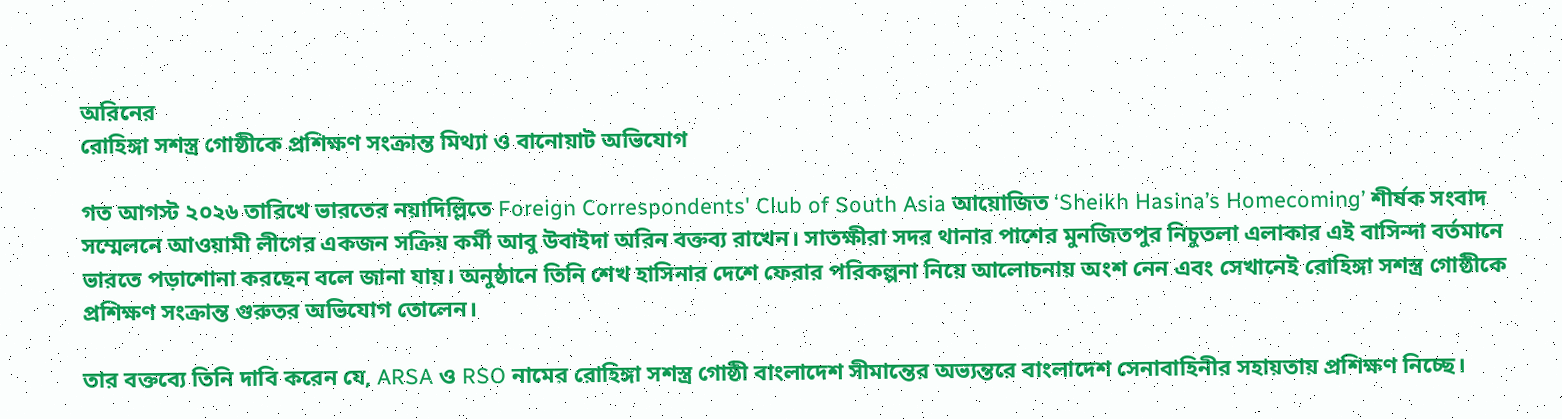অরিনের
রোহিঙ্গা সশস্ত্র গোষ্ঠীকে প্রশিক্ষণ সংক্রান্ত মিথ্যা ও বানোয়াট অভিযোগ

গত আগস্ট ২০২৬ তারিখে ভারতের নয়াদিল্লিতে Foreign Correspondents' Club of South Asia আয়োজিত ‘Sheikh Hasina’s Homecoming’ শীর্ষক সংবাদ সম্মেলনে আওয়ামী লীগের একজন সক্রিয় কর্মী আবু উবাইদা অরিন বক্তব্য রাখেন। সাতক্ষীরা সদর থানার পাশের মুনজিতপুর নিচুতলা এলাকার এই বাসিন্দা বর্তমানে ভারতে পড়াশোনা করছেন বলে জানা যায়। অনুষ্ঠানে তিনি শেখ হাসিনার দেশে ফেরার পরিকল্পনা নিয়ে আলোচনায় অংশ নেন এবং সেখানেই রোহিঙ্গা সশস্ত্র গোষ্ঠীকে প্রশিক্ষণ সংক্রান্ত গুরুতর অভিযোগ তোলেন।

তার বক্তব্যে তিনি দাবি করেন যে, ARSA ও RSO নামের রোহিঙ্গা সশস্ত্র গোষ্ঠী বাংলাদেশ সীমান্তের অভ্যন্তরে বাংলাদেশ সেনাবাহিনীর সহায়তায় প্রশিক্ষণ নিচ্ছে।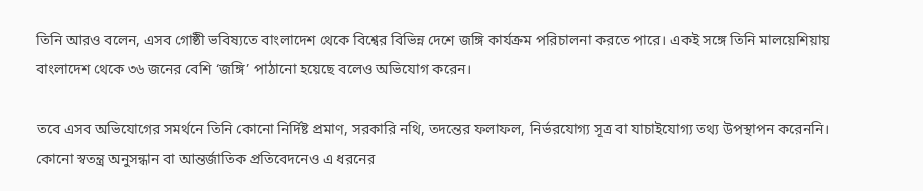তিনি আরও বলেন, এসব গোষ্ঠী ভবিষ্যতে বাংলাদেশ থেকে বিশ্বের বিভিন্ন দেশে জঙ্গি কার্যক্রম পরিচালনা করতে পারে। একই সঙ্গে তিনি মালয়েশিয়ায় বাংলাদেশ থেকে ৩৬ জনের বেশি ‘জঙ্গি’ পাঠানো হয়েছে বলেও অভিযোগ করেন।

তবে এসব অভিযোগের সমর্থনে তিনি কোনো নির্দিষ্ট প্রমাণ, সরকারি নথি, তদন্তের ফলাফল, নির্ভরযোগ্য সূত্র বা যাচাইযোগ্য তথ্য উপস্থাপন করেননি। কোনো স্বতন্ত্র অনুসন্ধান বা আন্তর্জাতিক প্রতিবেদনেও এ ধরনের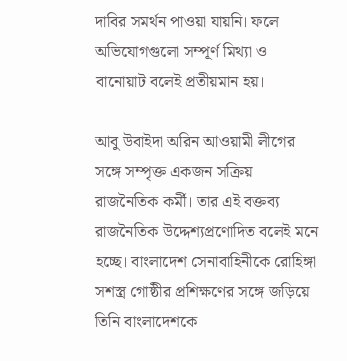দাবির সমর্থন পাওয়া যায়নি। ফলে অভিযোগগুলো সম্পূর্ণ মিথ্যা ও বানোয়াট বলেই প্রতীয়মান হয়।

আবু উবাইদা অরিন আওয়ামী লীগের সঙ্গে সম্পৃক্ত একজন সক্রিয় রাজনৈতিক কর্মী। তার এই বক্তব্য রাজনৈতিক উদ্দেশ্যপ্রণোদিত বলেই মনে হচ্ছে। বাংলাদেশ সেনাবাহিনীকে রোহিঙ্গা সশস্ত্র গোষ্ঠীর প্রশিক্ষণের সঙ্গে জড়িয়ে তিনি বাংলাদেশকে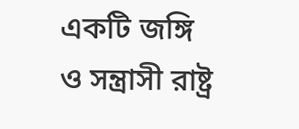একটি জঙ্গি ও সন্ত্রাসী রাষ্ট্র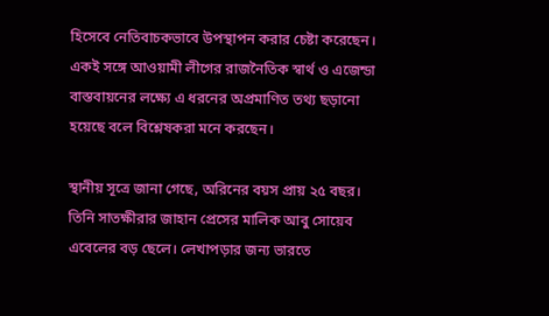হিসেবে নেতিবাচকভাবে উপস্থাপন করার চেষ্টা করেছেন। একই সঙ্গে আওয়ামী লীগের রাজনৈতিক স্বার্থ ও এজেন্ডা বাস্তবায়নের লক্ষ্যে এ ধরনের অপ্রমাণিত তথ্য ছড়ানো হয়েছে বলে বিশ্লেষকরা মনে করছেন।

স্থানীয় সূত্রে জানা গেছে, অরিনের বয়স প্রায় ২৫ বছর। তিনি সাতক্ষীরার জাহান প্রেসের মালিক আবু সোয়েব এবেলের বড় ছেলে। লেখাপড়ার জন্য ভারতে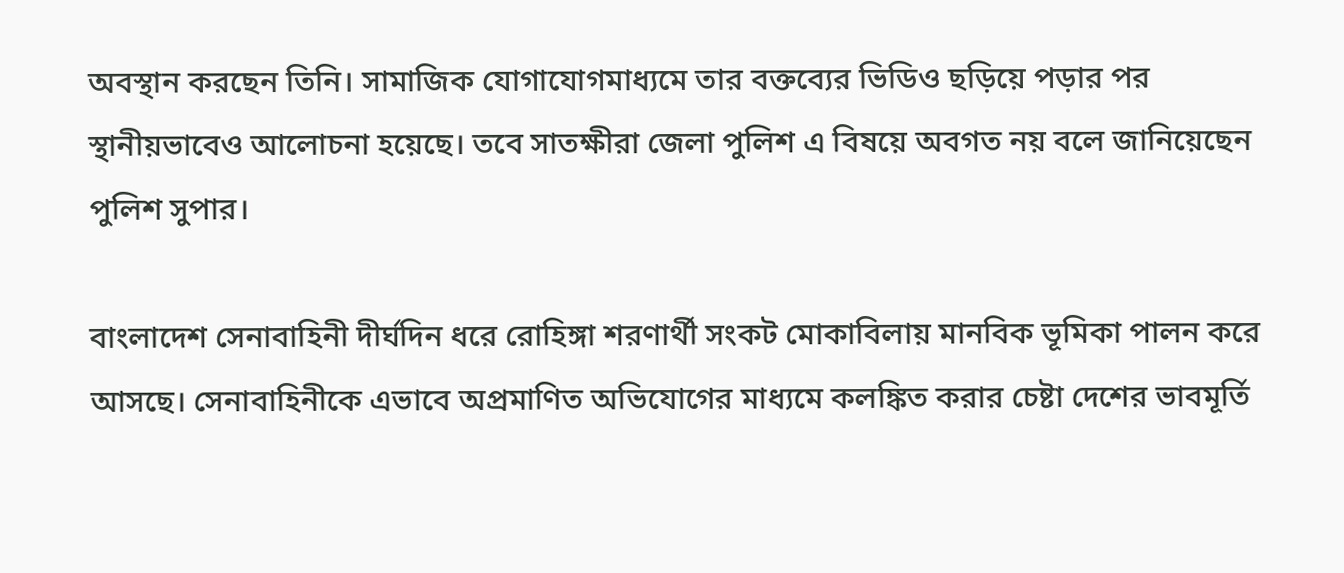অবস্থান করছেন তিনি। সামাজিক যোগাযোগমাধ্যমে তার বক্তব্যের ভিডিও ছড়িয়ে পড়ার পর স্থানীয়ভাবেও আলোচনা হয়েছে। তবে সাতক্ষীরা জেলা পুলিশ এ বিষয়ে অবগত নয় বলে জানিয়েছেন পুলিশ সুপার।

বাংলাদেশ সেনাবাহিনী দীর্ঘদিন ধরে রোহিঙ্গা শরণার্থী সংকট মোকাবিলায় মানবিক ভূমিকা পালন করে আসছে। সেনাবাহিনীকে এভাবে অপ্রমাণিত অভিযোগের মাধ্যমে কলঙ্কিত করার চেষ্টা দেশের ভাবমূর্তি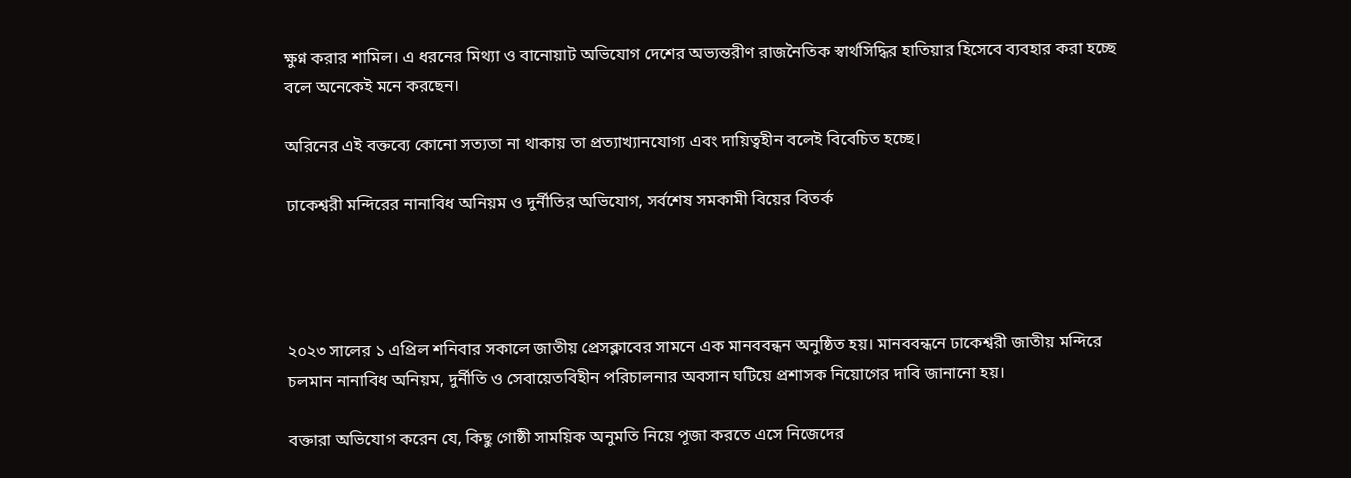ক্ষুণ্ন করার শামিল। এ ধরনের মিথ্যা ও বানোয়াট অভিযোগ দেশের অভ্যন্তরীণ রাজনৈতিক স্বার্থসিদ্ধির হাতিয়ার হিসেবে ব্যবহার করা হচ্ছে বলে অনেকেই মনে করছেন।

অরিনের এই বক্তব্যে কোনো সত্যতা না থাকায় তা প্রত্যাখ্যানযোগ্য এবং দায়িত্বহীন বলেই বিবেচিত হচ্ছে।

ঢাকেশ্বরী মন্দিরের নানাবিধ অনিয়ম ও দুর্নীতির অভিযোগ, সর্বশেষ সমকামী বিয়ের বিতর্ক




২০২৩ সালের ১ এপ্রিল শনিবার সকালে জাতীয় প্রেসক্লাবের সামনে এক মানববন্ধন অনুষ্ঠিত হয়। মানববন্ধনে ঢাকেশ্বরী জাতীয় মন্দিরে চলমান নানাবিধ অনিয়ম, দুর্নীতি ও সেবায়েতবিহীন পরিচালনার অবসান ঘটিয়ে প্রশাসক নিয়োগের দাবি জানানো হয়।

বক্তারা অভিযোগ করেন যে, কিছু গোষ্ঠী সাময়িক অনুমতি নিয়ে পূজা করতে এসে নিজেদের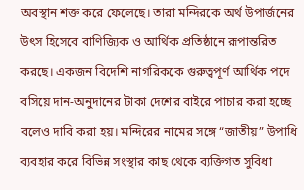অবস্থান শক্ত করে ফেলেছে। তারা মন্দিরকে অর্থ উপার্জনের উৎস হিসেবে বাণিজ্যিক ও আর্থিক প্রতিষ্ঠানে রূপান্তরিত করছে। একজন বিদেশি নাগরিককে গুরুত্বপূর্ণ আর্থিক পদে বসিয়ে দান-অনুদানের টাকা দেশের বাইরে পাচার করা হচ্ছে বলেও দাবি করা হয়। মন্দিরের নামের সঙ্গে “জাতীয়” উপাধি ব্যবহার করে বিভিন্ন সংস্থার কাছ থেকে ব্যক্তিগত সুবিধা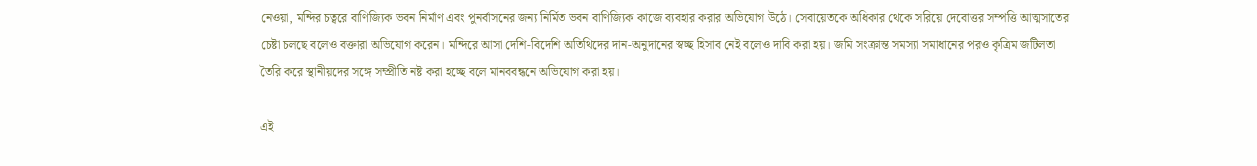নেওয়া, মন্দির চত্বরে বাণিজ্যিক ভবন নির্মাণ এবং পুনর্বাসনের জন্য নির্মিত ভবন বাণিজ্যিক কাজে ব্যবহার করার অভিযোগ উঠে। সেবায়েতকে অধিকার থেকে সরিয়ে দেবোত্তর সম্পত্তি আত্মসাতের চেষ্টা চলছে বলেও বক্তারা অভিযোগ করেন। মন্দিরে আসা দেশি-বিদেশি অতিথিদের দান-অনুদানের স্বচ্ছ হিসাব নেই বলেও দাবি করা হয়। জমি সংক্রান্ত সমস্যা সমাধানের পরও কৃত্রিম জটিলতা তৈরি করে স্থানীয়দের সঙ্গে সম্প্রীতি নষ্ট করা হচ্ছে বলে মানববন্ধনে অভিযোগ করা হয়।

এই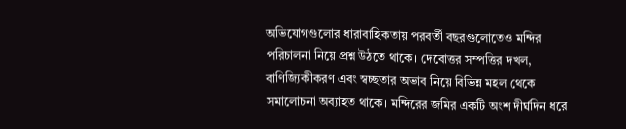অভিযোগগুলোর ধারাবাহিকতায় পরবর্তী বছরগুলোতেও মন্দির পরিচালনা নিয়ে প্রশ্ন উঠতে থাকে। দেবোত্তর সম্পত্তির দখল, বাণিজ্যিকীকরণ এবং স্বচ্ছতার অভাব নিয়ে বিভিন্ন মহল থেকে সমালোচনা অব্যাহত থাকে। মন্দিরের জমির একটি অংশ দীর্ঘদিন ধরে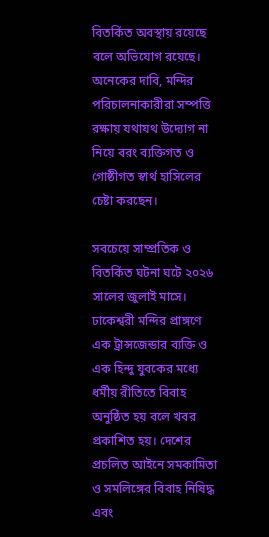বিতর্কিত অবস্থায় রয়েছে বলে অভিযোগ রয়েছে। অনেকের দাবি, মন্দির পরিচালনাকারীরা সম্পত্তি রক্ষায় যথাযথ উদ্যোগ না নিয়ে বরং ব্যক্তিগত ও গোষ্ঠীগত স্বার্থ হাসিলের চেষ্টা করছেন।

সবচেয়ে সাম্প্রতিক ও বিতর্কিত ঘটনা ঘটে ২০২৬ সালের জুলাই মাসে। ঢাকেশ্বরী মন্দির প্রাঙ্গণে এক ট্রান্সজেন্ডার ব্যক্তি ও এক হিন্দু যুবকের মধ্যে ধর্মীয় রীতিতে বিবাহ অনুষ্ঠিত হয় বলে খবর প্রকাশিত হয়। দেশের প্রচলিত আইনে সমকামিতা ও সমলিঙ্গের বিবাহ নিষিদ্ধ এবং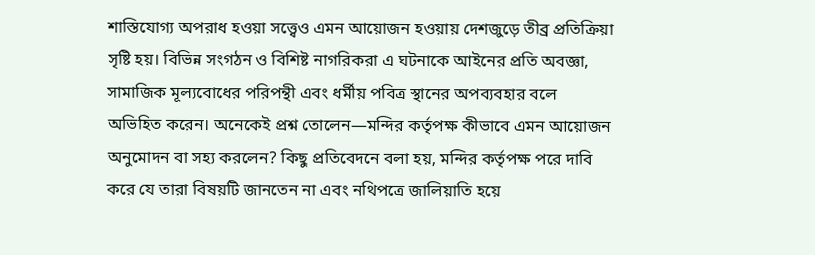শাস্তিযোগ্য অপরাধ হওয়া সত্ত্বেও এমন আয়োজন হওয়ায় দেশজুড়ে তীব্র প্রতিক্রিয়া সৃষ্টি হয়। বিভিন্ন সংগঠন ও বিশিষ্ট নাগরিকরা এ ঘটনাকে আইনের প্রতি অবজ্ঞা, সামাজিক মূল্যবোধের পরিপন্থী এবং ধর্মীয় পবিত্র স্থানের অপব্যবহার বলে অভিহিত করেন। অনেকেই প্রশ্ন তোলেন—মন্দির কর্তৃপক্ষ কীভাবে এমন আয়োজন অনুমোদন বা সহ্য করলেন? কিছু প্রতিবেদনে বলা হয়, মন্দির কর্তৃপক্ষ পরে দাবি করে যে তারা বিষয়টি জানতেন না এবং নথিপত্রে জালিয়াতি হয়ে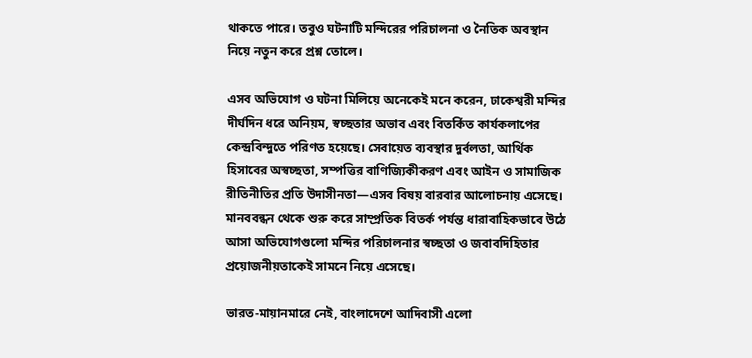থাকতে পারে। তবুও ঘটনাটি মন্দিরের পরিচালনা ও নৈতিক অবস্থান নিয়ে নতুন করে প্রশ্ন তোলে।

এসব অভিযোগ ও ঘটনা মিলিয়ে অনেকেই মনে করেন, ঢাকেশ্বরী মন্দির দীর্ঘদিন ধরে অনিয়ম, স্বচ্ছতার অভাব এবং বিতর্কিত কার্যকলাপের কেন্দ্রবিন্দুতে পরিণত হয়েছে। সেবায়েত ব্যবস্থার দুর্বলতা, আর্থিক হিসাবের অস্বচ্ছতা, সম্পত্তির বাণিজ্যিকীকরণ এবং আইন ও সামাজিক রীতিনীতির প্রতি উদাসীনতা—এসব বিষয় বারবার আলোচনায় এসেছে। মানববন্ধন থেকে শুরু করে সাম্প্রতিক বিতর্ক পর্যন্ত ধারাবাহিকভাবে উঠে আসা অভিযোগগুলো মন্দির পরিচালনার স্বচ্ছতা ও জবাবদিহিতার প্রয়োজনীয়তাকেই সামনে নিয়ে এসেছে।

ভারত-মায়ানমারে নেই, বাংলাদেশে আদিবাসী এলো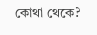কোথা থেকে?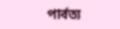পার্বত্য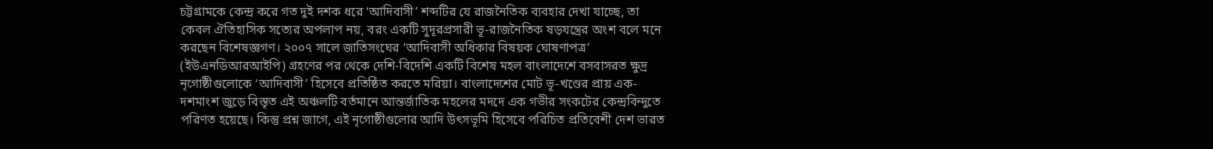চট্টগ্রামকে কেন্দ্র করে গত দুই দশক ধরে ‘আদিবাসী’ শব্দটির যে রাজনৈতিক ব্যবহার দেখা যাচ্ছে, তা কেবল ঐতিহাসিক সত্যের অপলাপ নয়, বরং একটি সুদূরপ্রসারী ভূ-রাজনৈতিক ষড়যন্ত্রের অংশ বলে মনে করছেন বিশেষজ্ঞগণ। ২০০৭ সালে জাতিসংঘের ‘আদিবাসী অধিকার বিষয়ক ঘোষণাপত্র’ (ইউএনডিআরআইপি) গ্রহণের পর থেকে দেশি-বিদেশি একটি বিশেষ মহল বাংলাদেশে বসবাসরত ক্ষুদ্র নৃগোষ্ঠীগুলোকে ‘আদিবাসী’ হিসেবে প্রতিষ্ঠিত করতে মরিয়া। বাংলাদেশের মোট ভূ-খণ্ডের প্রায় এক-দশমাংশ জুড়ে বিস্তৃত এই অঞ্চলটি বর্তমানে আন্তর্জাতিক মহলের মদদে এক গভীর সংকটের কেন্দ্রবিন্দুতে পরিণত হয়েছে। কিন্তু প্রশ্ন জাগে, এই নৃগোষ্ঠীগুলোর আদি উৎসভূমি হিসেবে পরিচিত প্রতিবেশী দেশ ভারত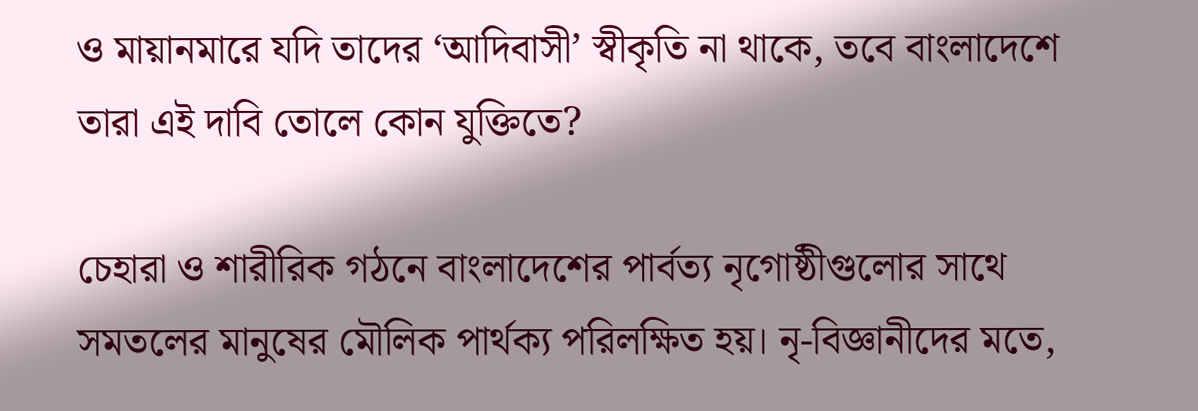ও মায়ানমারে যদি তাদের ‘আদিবাসী’ স্বীকৃতি না থাকে, তবে বাংলাদেশে তারা এই দাবি তোলে কোন যুক্তিতে?

চেহারা ও শারীরিক গঠনে বাংলাদেশের পার্বত্য নৃগোষ্ঠীগুলোর সাথে সমতলের মানুষের মৌলিক পার্থক্য পরিলক্ষিত হয়। নৃ-বিজ্ঞানীদের মতে,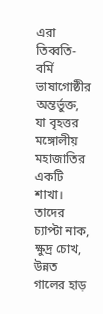এরা তিব্বতি-বর্মি ভাষাগোষ্ঠীর অন্তর্ভুক্ত, যা বৃহত্তর মঙ্গোলীয় মহাজাতির একটি শাখা। তাদের চ্যাপ্টা নাক, ক্ষুদ্র চোখ, উন্নত গালের হাড়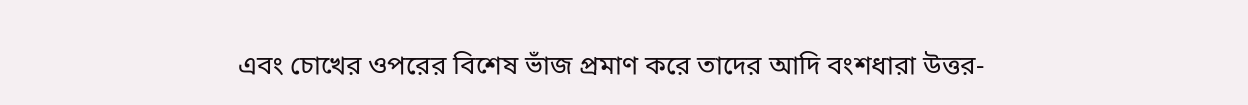এবং চোখের ওপরের বিশেষ ভাঁজ প্রমাণ করে তাদের আদি বংশধারা উত্তর-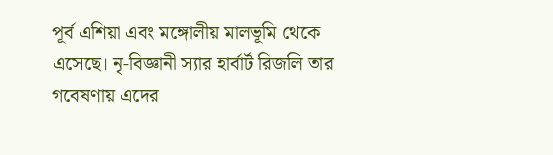পূর্ব এশিয়া এবং মঙ্গোলীয় মালভূমি থেকে এসেছে। নৃ-বিজ্ঞানী স্যার হার্বার্ট রিজলি তার গবেষণায় এদের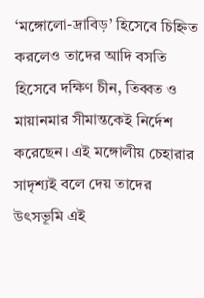‘মঙ্গোলো-দ্রাবিড়’ হিসেবে চিহ্নিত করলেও তাদের আদি বসতি হিসেবে দক্ষিণ চীন, তিব্বত ও মায়ানমার সীমান্তকেই নির্দেশ করেছেন। এই মঙ্গোলীয় চেহারার সাদৃশ্যই বলে দেয় তাদের উৎসভূমি এই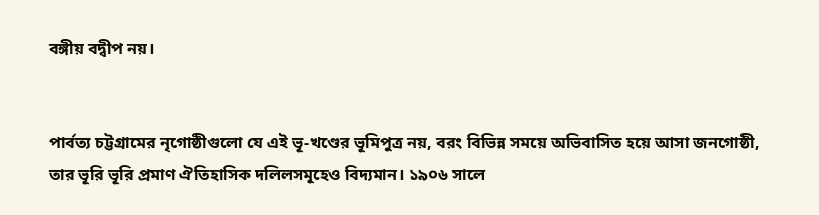বঙ্গীয় বদ্বীপ নয়।


পার্বত্য চট্টগ্রামের নৃগোষ্ঠীগুলো যে এই ভূ-খণ্ডের ভূমিপুত্র নয়, বরং বিভিন্ন সময়ে অভিবাসিত হয়ে আসা জনগোষ্ঠী, তার ভূরি ভূরি প্রমাণ ঐতিহাসিক দলিলসমূহেও বিদ্যমান। ১৯০৬ সালে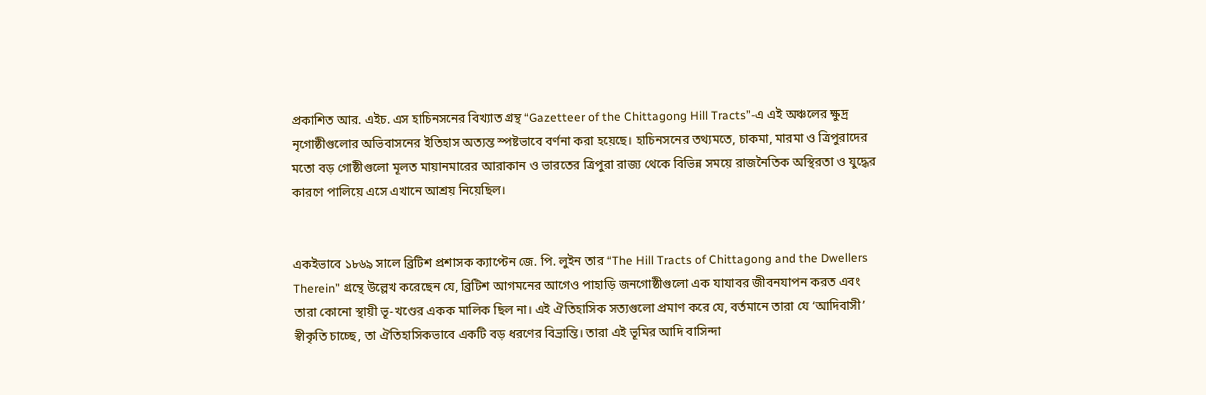প্রকাশিত আর. এইচ. এস হাচিনসনের বিখ্যাত গ্রন্থ “Gazetteer of the Chittagong Hill Tracts”-এ এই অঞ্চলের ক্ষুদ্র নৃগোষ্ঠীগুলোর অভিবাসনের ইতিহাস অত্যন্ত স্পষ্টভাবে বর্ণনা করা হয়েছে। হাচিনসনের তথ্যমতে, চাকমা, মারমা ও ত্রিপুরাদের মতো বড় গোষ্ঠীগুলো মূলত মায়ানমারের আরাকান ও ভারতের ত্রিপুরা রাজ্য থেকে বিভিন্ন সময়ে রাজনৈতিক অস্থিরতা ও যুদ্ধের কারণে পালিয়ে এসে এখানে আশ্রয় নিয়েছিল।


একইভাবে ১৮৬৯ সালে ব্রিটিশ প্রশাসক ক্যাপ্টেন জে. পি. লুইন তার “The Hill Tracts of Chittagong and the Dwellers Therein” গ্রন্থে উল্লেখ করেছেন যে, ব্রিটিশ আগমনের আগেও পাহাড়ি জনগোষ্ঠীগুলো এক যাযাবর জীবনযাপন করত এবং তারা কোনো স্থায়ী ভূ-খণ্ডের একক মালিক ছিল না। এই ঐতিহাসিক সত্যগুলো প্রমাণ করে যে, বর্তমানে তারা যে ‘আদিবাসী’ স্বীকৃতি চাচ্ছে, তা ঐতিহাসিকভাবে একটি বড় ধরণের বিভ্রান্তি। তারা এই ভূমির আদি বাসিন্দা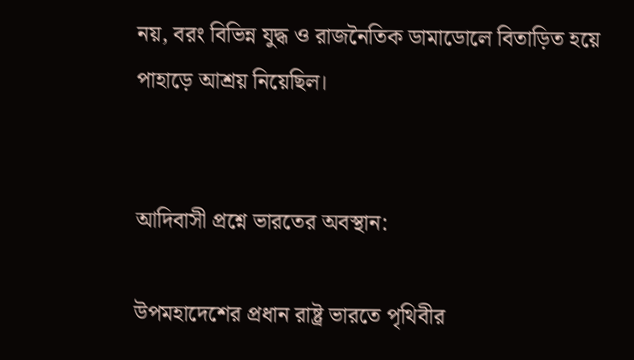নয়, বরং বিভিন্ন যুদ্ধ ও রাজনৈতিক ডামাডোলে বিতাড়িত হয়ে পাহাড়ে আশ্রয় নিয়েছিল।


আদিবাসী প্রশ্নে ভারতের অবস্থান:

উপমহাদেশের প্রধান রাষ্ট্র ভারতে পৃথিবীর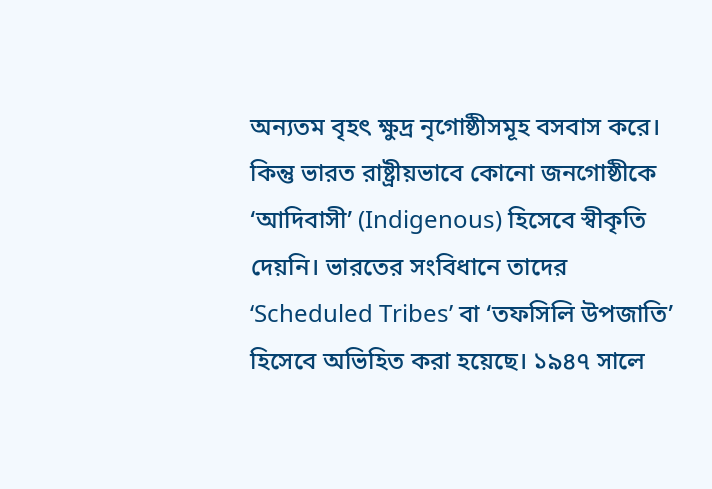অন্যতম বৃহৎ ক্ষুদ্র নৃগোষ্ঠীসমূহ বসবাস করে। কিন্তু ভারত রাষ্ট্রীয়ভাবে কোনো জনগোষ্ঠীকে ‘আদিবাসী’ (Indigenous) হিসেবে স্বীকৃতি দেয়নি। ভারতের সংবিধানে তাদের ‘Scheduled Tribes’ বা ‘তফসিলি উপজাতি’ হিসেবে অভিহিত করা হয়েছে। ১৯৪৭ সালে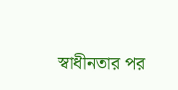স্বাধীনতার পর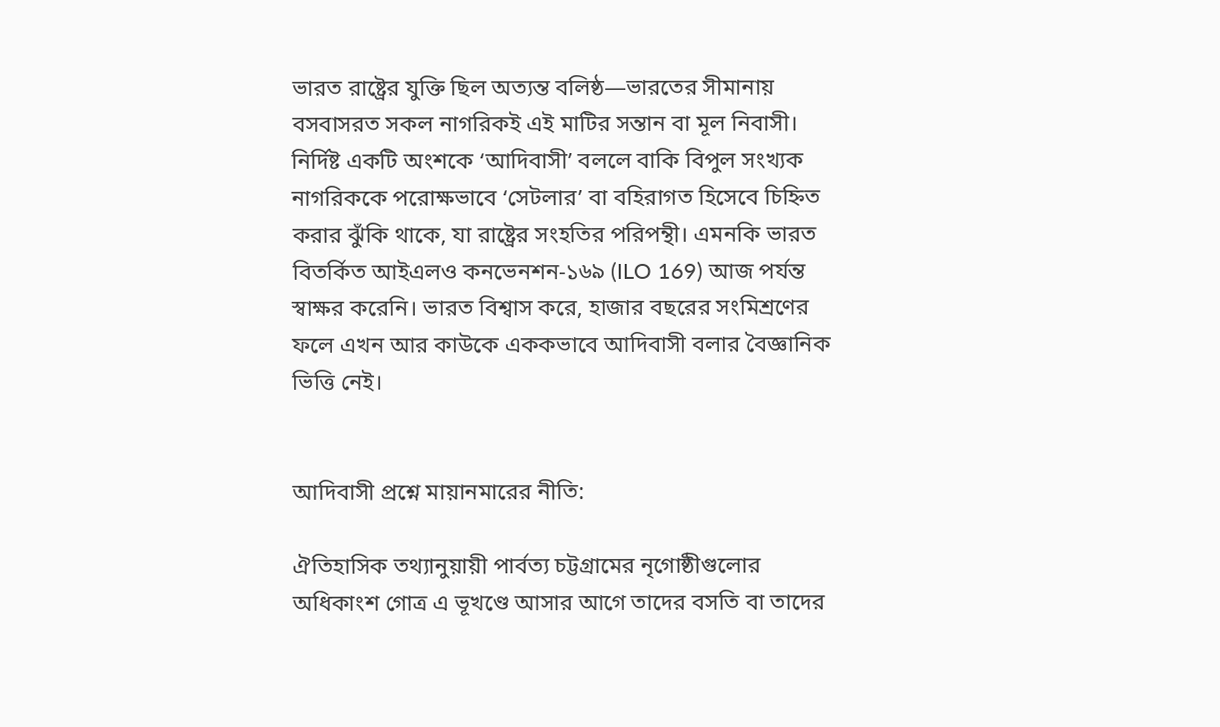ভারত রাষ্ট্রের যুক্তি ছিল অত্যন্ত বলিষ্ঠ—ভারতের সীমানায় বসবাসরত সকল নাগরিকই এই মাটির সন্তান বা মূল নিবাসী। নির্দিষ্ট একটি অংশকে ‘আদিবাসী’ বললে বাকি বিপুল সংখ্যক নাগরিককে পরোক্ষভাবে ‘সেটলার’ বা বহিরাগত হিসেবে চিহ্নিত করার ঝুঁকি থাকে, যা রাষ্ট্রের সংহতির পরিপন্থী। এমনকি ভারত বিতর্কিত আইএলও কনভেনশন-১৬৯ (ILO 169) আজ পর্যন্ত স্বাক্ষর করেনি। ভারত বিশ্বাস করে, হাজার বছরের সংমিশ্রণের ফলে এখন আর কাউকে এককভাবে আদিবাসী বলার বৈজ্ঞানিক ভিত্তি নেই।


আদিবাসী প্রশ্নে মায়ানমারের নীতি:

ঐতিহাসিক তথ্যানুয়ায়ী পার্বত্য চট্টগ্রামের নৃগোষ্ঠীগুলোর অধিকাংশ গোত্র এ ভূখণ্ডে আসার আগে তাদের বসতি বা তাদের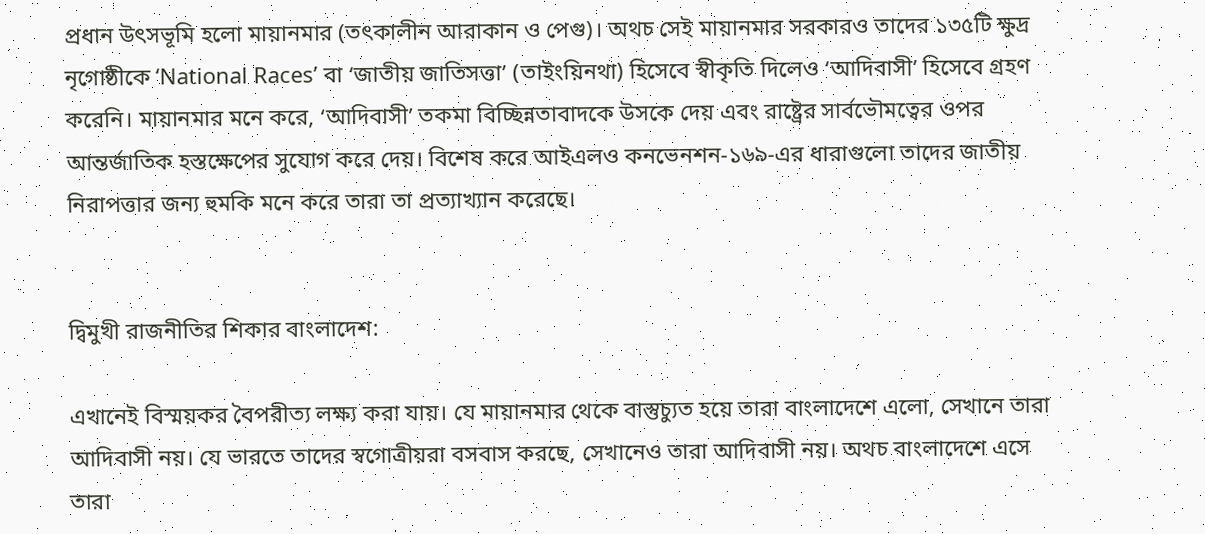প্রধান উৎসভূমি হলো মায়ানমার (তৎকালীন আরাকান ও পেগু)। অথচ সেই মায়ানমার সরকারও তাদের ১৩৫টি ক্ষুদ্র নৃগোষ্ঠীকে ‘National Races’ বা ‘জাতীয় জাতিসত্তা’ (তাইংয়িনথা) হিসেবে স্বীকৃতি দিলেও ‘আদিবাসী’ হিসেবে গ্রহণ করেনি। মায়ানমার মনে করে, ‘আদিবাসী’ তকমা বিচ্ছিন্নতাবাদকে উসকে দেয় এবং রাষ্ট্রের সার্বভৌমত্বের ওপর আন্তর্জাতিক হস্তক্ষেপের সুযোগ করে দেয়। বিশেষ করে আইএলও কনভেনশন-১৬৯-এর ধারাগুলো তাদের জাতীয় নিরাপত্তার জন্য হুমকি মনে করে তারা তা প্রত্যাখ্যান করেছে।


দ্বিমুখী রাজনীতির শিকার বাংলাদেশ:

এখানেই বিস্ময়কর বৈপরীত্য লক্ষ্য করা যায়। যে মায়ানমার থেকে বাস্তুচ্যুত হয়ে তারা বাংলাদেশে এলো, সেখানে তারা আদিবাসী নয়। যে ভারতে তাদের স্বগোত্রীয়রা বসবাস করছে, সেখানেও তারা আদিবাসী নয়। অথচ বাংলাদেশে এসে তারা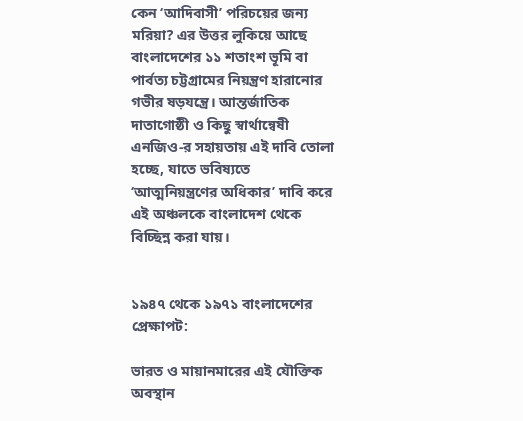কেন ‘আদিবাসী’ পরিচয়ের জন্য মরিয়া? এর উত্তর লুকিয়ে আছে বাংলাদেশের ১১ শতাংশ ভূমি বা পার্বত্য চট্টগ্রামের নিয়ন্ত্রণ হারানোর গভীর ষড়যন্ত্রে। আন্তর্জাতিক দাতাগোষ্ঠী ও কিছু স্বার্থান্বেষী এনজিও-র সহায়তায় এই দাবি তোলা হচ্ছে, যাতে ভবিষ্যতে ‘আত্মনিয়ন্ত্রণের অধিকার’ দাবি করে এই অঞ্চলকে বাংলাদেশ থেকে বিচ্ছিন্ন করা যায়।


১৯৪৭ থেকে ১৯৭১ বাংলাদেশের প্রেক্ষাপট:

ভারত ও মায়ানমারের এই যৌক্তিক অবস্থান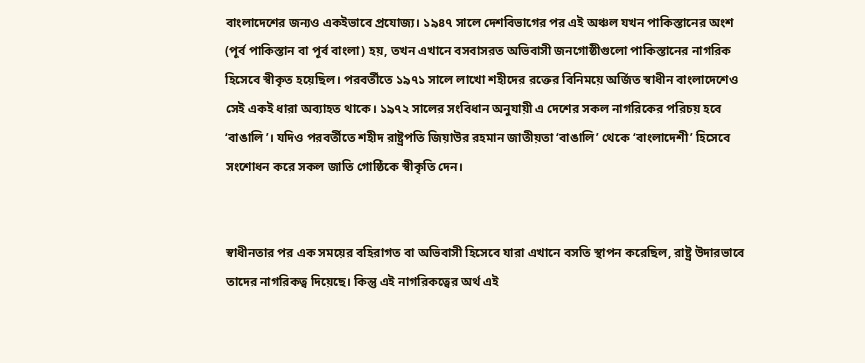বাংলাদেশের জন্যও একইভাবে প্রযোজ্য। ১৯৪৭ সালে দেশবিভাগের পর এই অঞ্চল যখন পাকিস্তানের অংশ (পূর্ব পাকিস্তান বা পূর্ব বাংলা) হয়, তখন এখানে বসবাসরত অভিবাসী জনগোষ্ঠীগুলো পাকিস্তানের নাগরিক হিসেবে স্বীকৃত হয়েছিল। পরবর্তীতে ১৯৭১ সালে লাখো শহীদের রক্তের বিনিময়ে অর্জিত স্বাধীন বাংলাদেশেও সেই একই ধারা অব্যাহত থাকে। ১৯৭২ সালের সংবিধান অনুযায়ী এ দেশের সকল নাগরিকের পরিচয় হবে ‘বাঙালি’। যদিও পরবর্তীতে শহীদ রাষ্ট্রপতি জিয়াউর রহমান জাতীয়তা ‘বাঙালি’ থেকে ‘বাংলাদেশী’ হিসেবে সংশোধন করে সকল জাতি গোষ্ঠিকে স্বীকৃতি দেন।


স্বাধীনতার পর এক সময়ের বহিরাগত বা অভিবাসী হিসেবে যারা এখানে বসতি স্থাপন করেছিল, রাষ্ট্র উদারভাবে তাদের নাগরিকত্ব দিয়েছে। কিন্তু এই নাগরিকত্বের অর্থ এই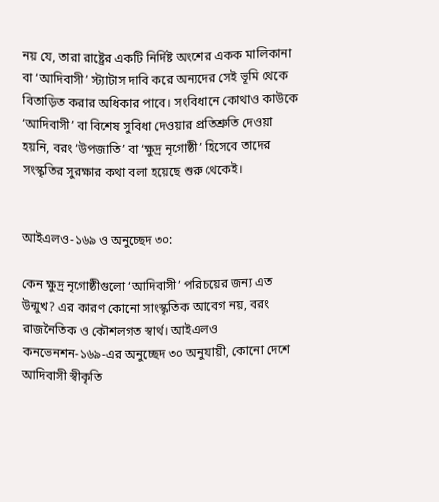নয় যে, তারা রাষ্ট্রের একটি নির্দিষ্ট অংশের একক মালিকানা বা ‘আদিবাসী’ স্ট্যাটাস দাবি করে অন্যদের সেই ভূমি থেকে বিতাড়িত করার অধিকার পাবে। সংবিধানে কোথাও কাউকে ‘আদিবাসী’ বা বিশেষ সুবিধা দেওয়ার প্রতিশ্রুতি দেওয়া হয়নি, বরং ‘উপজাতি’ বা ‘ক্ষুদ্র নৃগোষ্ঠী’ হিসেবে তাদের সংস্কৃতির সুরক্ষার কথা বলা হয়েছে শুরু থেকেই।


আইএলও-১৬৯ ও অনুচ্ছেদ ৩০:

কেন ক্ষুদ্র নৃগোষ্ঠীগুলো ‘আদিবাসী’ পরিচয়ের জন্য এত উন্মুখ? এর কারণ কোনো সাংস্কৃতিক আবেগ নয়, বরং রাজনৈতিক ও কৌশলগত স্বার্থ। আইএলও কনভেনশন-১৬৯-এর অনুচ্ছেদ ৩০ অনুযায়ী, কোনো দেশে আদিবাসী স্বীকৃতি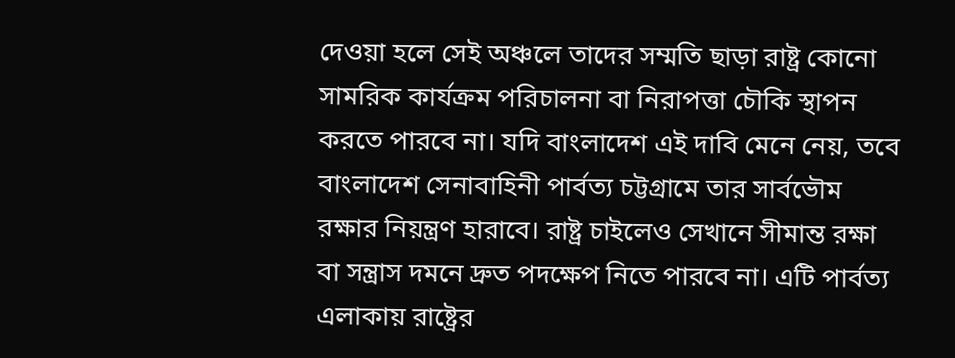দেওয়া হলে সেই অঞ্চলে তাদের সম্মতি ছাড়া রাষ্ট্র কোনো সামরিক কার্যক্রম পরিচালনা বা নিরাপত্তা চৌকি স্থাপন করতে পারবে না। যদি বাংলাদেশ এই দাবি মেনে নেয়, তবে বাংলাদেশ সেনাবাহিনী পার্বত্য চট্টগ্রামে তার সার্বভৌম রক্ষার নিয়ন্ত্রণ হারাবে। রাষ্ট্র চাইলেও সেখানে সীমান্ত রক্ষা বা সন্ত্রাস দমনে দ্রুত পদক্ষেপ নিতে পারবে না। এটি পার্বত্য এলাকায় রাষ্ট্রের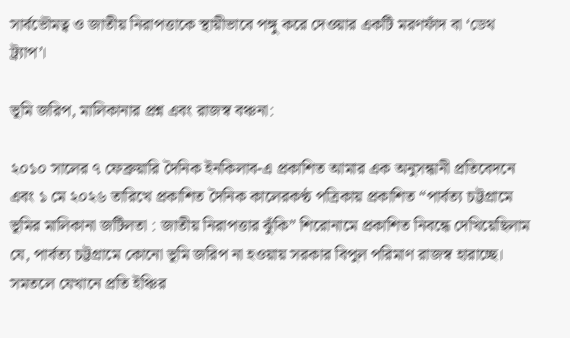সার্বভৌমত্ব ও জাতীয় নিরাপত্তাকে স্থায়ীভাবে পঙ্গু করে দেওয়ার একটি মরণফাঁদ বা ‘ডেথ ট্র্যাপ’।

ভূমি জরিপ, মালিকানার প্রশ্ন এবং রাজস্ব বঞ্চনা:

২০১০ সালের ৭ ফেব্রুয়ারি দৈনিক ইনকিলাব-এ প্রকাশিত আমার এক অনুসন্ধানী প্রতিবেদনে এবং ১ মে ২০২৬ তারিখে প্রকাশিত দৈনিক কালেরকণ্ঠ পত্রিকায় প্রকাশিত “পার্বত্য চট্টগ্রামে ভূমির মালিকানা জটিলতা : জাতীয় নিরাপত্তার ঝুঁকি” শিরোনামে প্রকাশিত নিবন্ধে দেখিয়েছিলাম যে, পার্বত্য চট্টগ্রামে কোনো ভূমি জরিপ না হওয়ায় সরকার বিপুল পরিমাণ রাজস্ব হারাচ্ছে। সমতলে যেখানে প্রতি ইঞ্চির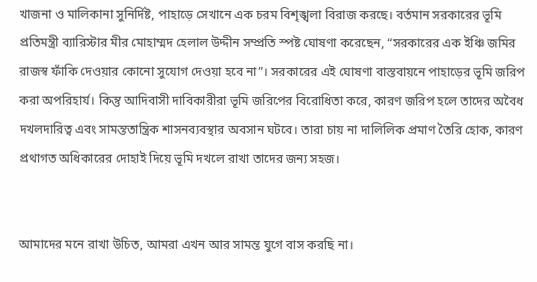খাজনা ও মালিকানা সুনির্দিষ্ট, পাহাড়ে সেখানে এক চরম বিশৃঙ্খলা বিরাজ করছে। বর্তমান সরকারের ভূমি প্রতিমন্ত্রী ব্যারিস্টার মীর মোহাম্মদ হেলাল উদ্দীন সম্প্রতি স্পষ্ট ঘোষণা করেছেন, “সরকারের এক ইঞ্চি জমির রাজস্ব ফাঁকি দেওয়ার কোনো সুযোগ দেওয়া হবে না”। সরকারের এই ঘোষণা বাস্তবায়নে পাহাড়ের ভূমি জরিপ করা অপরিহার্য। কিন্তু আদিবাসী দাবিকারীরা ভূমি জরিপের বিরোধিতা করে, কারণ জরিপ হলে তাদের অবৈধ দখলদারিত্ব এবং সামন্ততান্ত্রিক শাসনব্যবস্থার অবসান ঘটবে। তারা চায় না দালিলিক প্রমাণ তৈরি হোক, কারণ প্রথাগত অধিকারের দোহাই দিয়ে ভূমি দখলে রাখা তাদের জন্য সহজ।


আমাদের মনে রাখা উচিত, আমরা এখন আর সামন্ত যুগে বাস করছি না।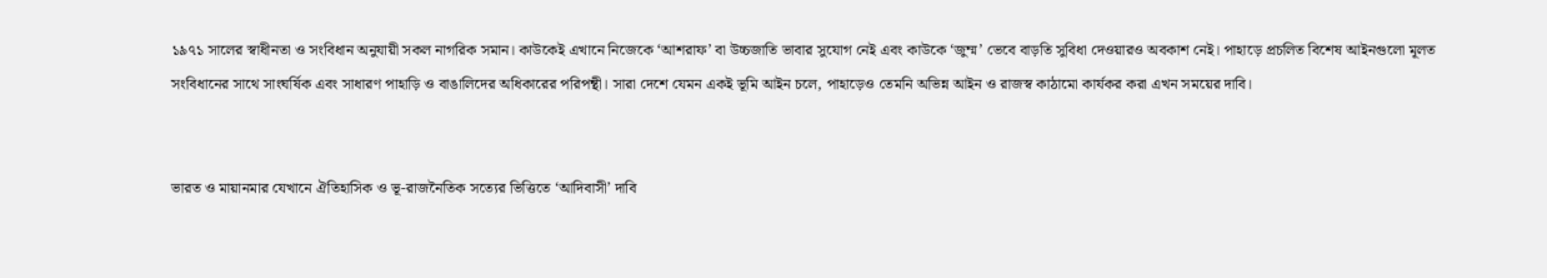১৯৭১ সালের স্বাধীনতা ও সংবিধান অনুযায়ী সকল নাগরিক সমান। কাউকেই এখানে নিজেকে ‘আশরাফ’ বা উচ্চজাতি ভাবার সুযোগ নেই এবং কাউকে ‘জুম্ম’ ভেবে বাড়তি সুবিধা দেওয়ারও অবকাশ নেই। পাহাড়ে প্রচলিত বিশেষ আইনগুলো মূলত সংবিধানের সাথে সাংঘর্ষিক এবং সাধারণ পাহাড়ি ও বাঙালিদের অধিকারের পরিপন্থী। সারা দেশে যেমন একই ভূমি আইন চলে, পাহাড়েও তেমনি অভিন্ন আইন ও রাজস্ব কাঠামো কার্যকর করা এখন সময়ের দাবি।


ভারত ও মায়ানমার যেখানে ঐতিহাসিক ও ভূ-রাজনৈতিক সত্যের ভিত্তিতে ‘আদিবাসী’ দাবি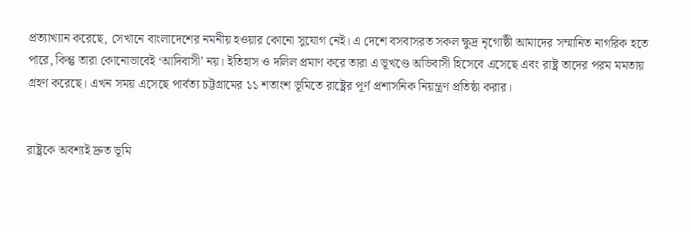প্রত্যাখ্যান করেছে, সেখানে বাংলাদেশের নমনীয় হওয়ার কোনো সুযোগ নেই। এ দেশে বসবাসরত সকল ক্ষুদ্র নৃগোষ্ঠী আমাদের সম্মানিত নাগরিক হতে পারে, কিন্তু তারা কোনোভাবেই ‘আদিবাসী’ নয়। ইতিহাস ও দলিল প্রমাণ করে তারা এ ভূখণ্ডে অভিবাসী হিসেবে এসেছে এবং রাষ্ট্র তাদের পরম মমতায় গ্রহণ করেছে। এখন সময় এসেছে পার্বত্য চট্টগ্রামের ১১ শতাংশ ভূমিতে রাষ্ট্রের পূর্ণ প্রশাসনিক নিয়ন্ত্রণ প্রতিষ্ঠা করার।


রাষ্ট্রকে অবশ্যই দ্রুত ভূমি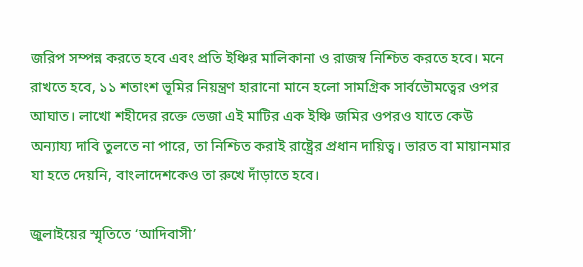জরিপ সম্পন্ন করতে হবে এবং প্রতি ইঞ্চির মালিকানা ও রাজস্ব নিশ্চিত করতে হবে। মনে রাখতে হবে, ১১ শতাংশ ভূমির নিয়ন্ত্রণ হারানো মানে হলো সামগ্রিক সার্বভৌমত্বের ওপর আঘাত। লাখো শহীদের রক্তে ভেজা এই মাটির এক ইঞ্চি জমির ওপরও যাতে কেউ অন্যায্য দাবি তুলতে না পারে, তা নিশ্চিত করাই রাষ্ট্রের প্রধান দায়িত্ব। ভারত বা মায়ানমার যা হতে দেয়নি, বাংলাদেশকেও তা রুখে দাঁড়াতে হবে।

জুলাইয়ের স্মৃতিতে ‘আদিবাসী’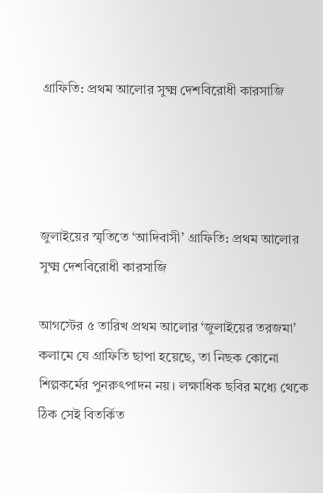গ্রাফিতি: প্রথম আলোর সুক্ষ্ম দেশবিরোধী কারসাজি




জুলাইয়ের স্মৃতিতে ‘আদিবাসী’ গ্রাফিতি: প্রথম আলোর সুক্ষ্ম দেশবিরোধী কারসাজি

আগস্টের ৫ তারিখ প্রথম আলোর ‘জুলাইয়ের তরজমা’ কলামে যে গ্রাফিতি ছাপা হয়েছে, তা নিছক কোনো শিল্পকর্মের পুনরুৎপাদন নয়। লক্ষাধিক ছবির মধ্যে থেকে ঠিক সেই বিতর্কিত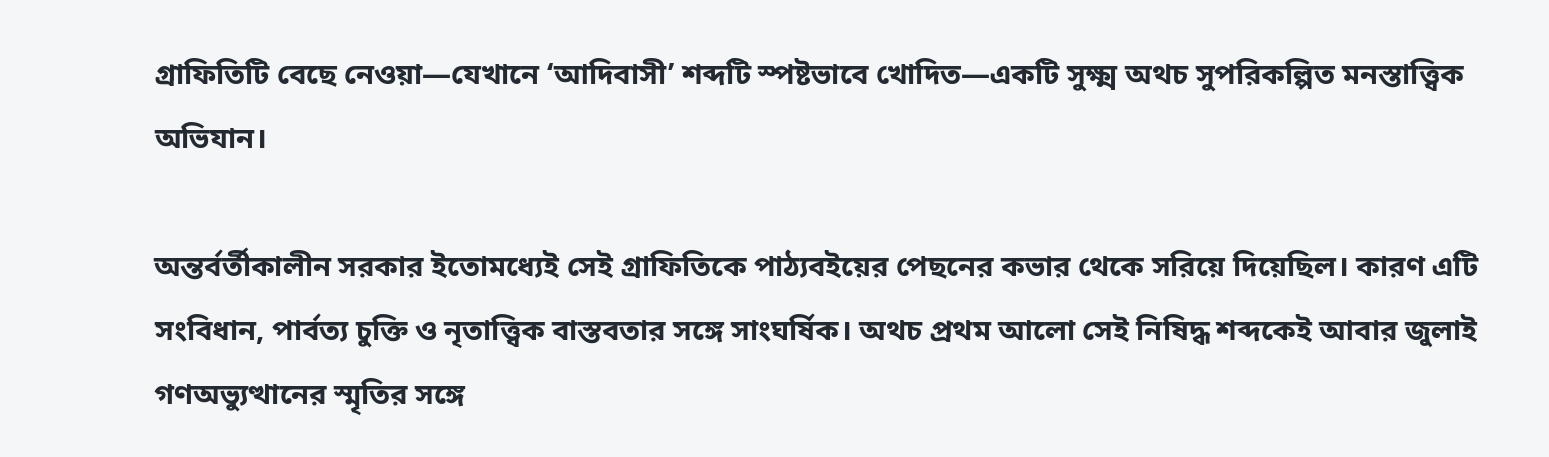গ্রাফিতিটি বেছে নেওয়া—যেখানে ‘আদিবাসী’ শব্দটি স্পষ্টভাবে খোদিত—একটি সুক্ষ্ম অথচ সুপরিকল্পিত মনস্তাত্ত্বিক অভিযান।

অন্তর্বর্তীকালীন সরকার ইতোমধ্যেই সেই গ্রাফিতিকে পাঠ্যবইয়ের পেছনের কভার থেকে সরিয়ে দিয়েছিল। কারণ এটি সংবিধান, পার্বত্য চুক্তি ও নৃতাত্ত্বিক বাস্তবতার সঙ্গে সাংঘর্ষিক। অথচ প্রথম আলো সেই নিষিদ্ধ শব্দকেই আবার জুলাই গণঅভ্যুত্থানের স্মৃতির সঙ্গে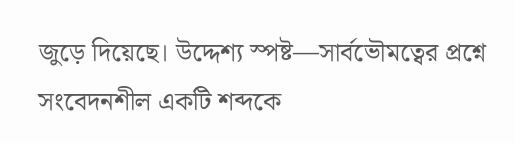জুড়ে দিয়েছে। উদ্দেশ্য স্পষ্ট—সার্বভৌমত্বের প্রশ্নে সংবেদনশীল একটি শব্দকে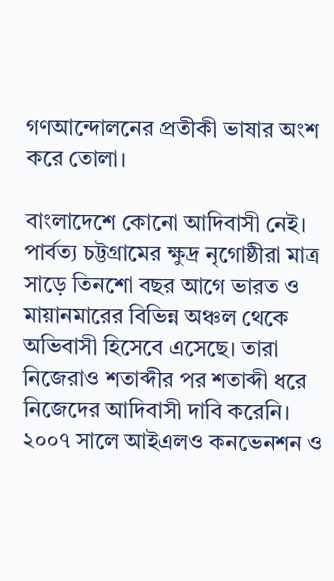গণআন্দোলনের প্রতীকী ভাষার অংশ করে তোলা।

বাংলাদেশে কোনো আদিবাসী নেই। পার্বত্য চট্টগ্রামের ক্ষুদ্র নৃগোষ্ঠীরা মাত্র সাড়ে তিনশো বছর আগে ভারত ও মায়ানমারের বিভিন্ন অঞ্চল থেকে অভিবাসী হিসেবে এসেছে। তারা নিজেরাও শতাব্দীর পর শতাব্দী ধরে নিজেদের আদিবাসী দাবি করেনি। ২০০৭ সালে আইএলও কনভেনশন ও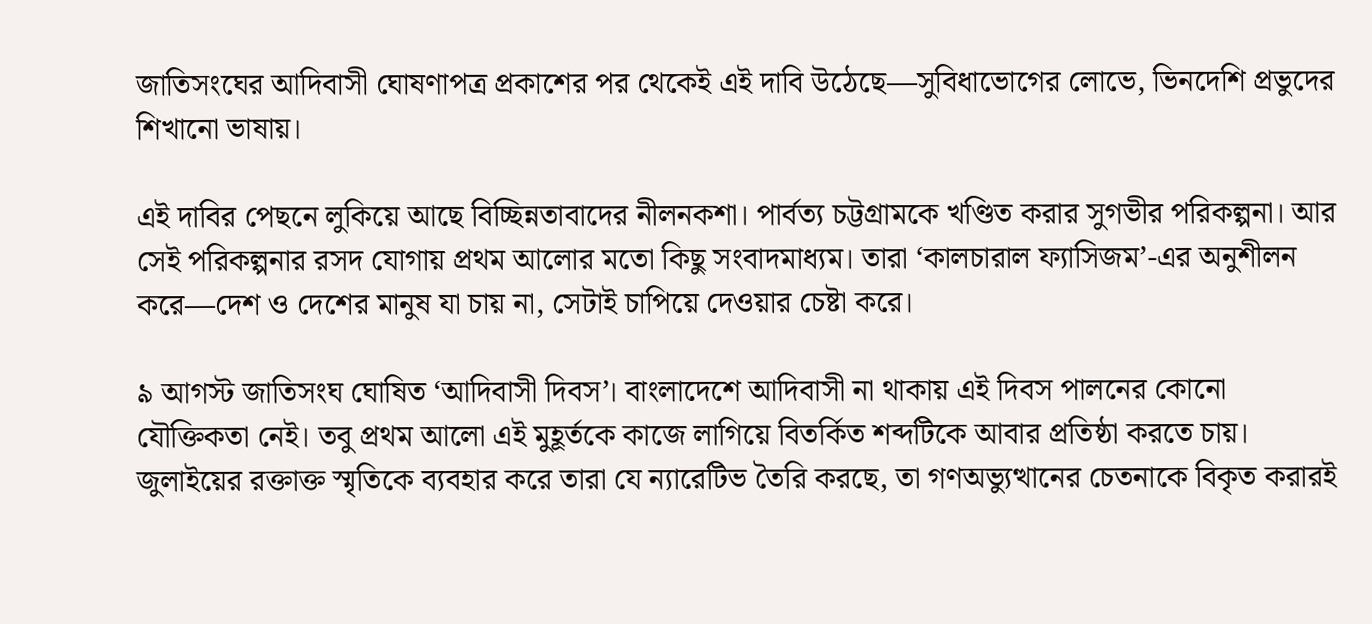জাতিসংঘের আদিবাসী ঘোষণাপত্র প্রকাশের পর থেকেই এই দাবি উঠেছে—সুবিধাভোগের লোভে, ভিনদেশি প্রভুদের শিখানো ভাষায়।

এই দাবির পেছনে লুকিয়ে আছে বিচ্ছিন্নতাবাদের নীলনকশা। পার্বত্য চট্টগ্রামকে খণ্ডিত করার সুগভীর পরিকল্পনা। আর সেই পরিকল্পনার রসদ যোগায় প্রথম আলোর মতো কিছু সংবাদমাধ্যম। তারা ‘কালচারাল ফ্যাসিজম’-এর অনুশীলন করে—দেশ ও দেশের মানুষ যা চায় না, সেটাই চাপিয়ে দেওয়ার চেষ্টা করে।

৯ আগস্ট জাতিসংঘ ঘোষিত ‘আদিবাসী দিবস’। বাংলাদেশে আদিবাসী না থাকায় এই দিবস পালনের কোনো যৌক্তিকতা নেই। তবু প্রথম আলো এই মুহূর্তকে কাজে লাগিয়ে বিতর্কিত শব্দটিকে আবার প্রতিষ্ঠা করতে চায়। জুলাইয়ের রক্তাক্ত স্মৃতিকে ব্যবহার করে তারা যে ন্যারেটিভ তৈরি করছে, তা গণঅভ্যুত্থানের চেতনাকে বিকৃত করারই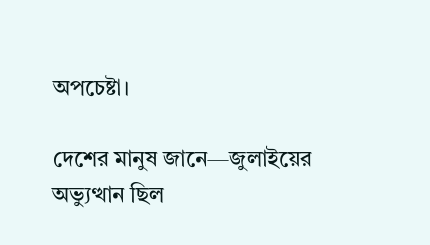অপচেষ্টা।

দেশের মানুষ জানে—জুলাইয়ের অভ্যুত্থান ছিল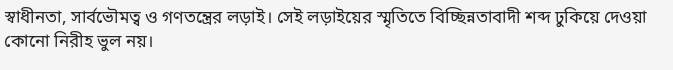স্বাধীনতা, সার্বভৌমত্ব ও গণতন্ত্রের লড়াই। সেই লড়াইয়ের স্মৃতিতে বিচ্ছিন্নতাবাদী শব্দ ঢুকিয়ে দেওয়া কোনো নিরীহ ভুল নয়।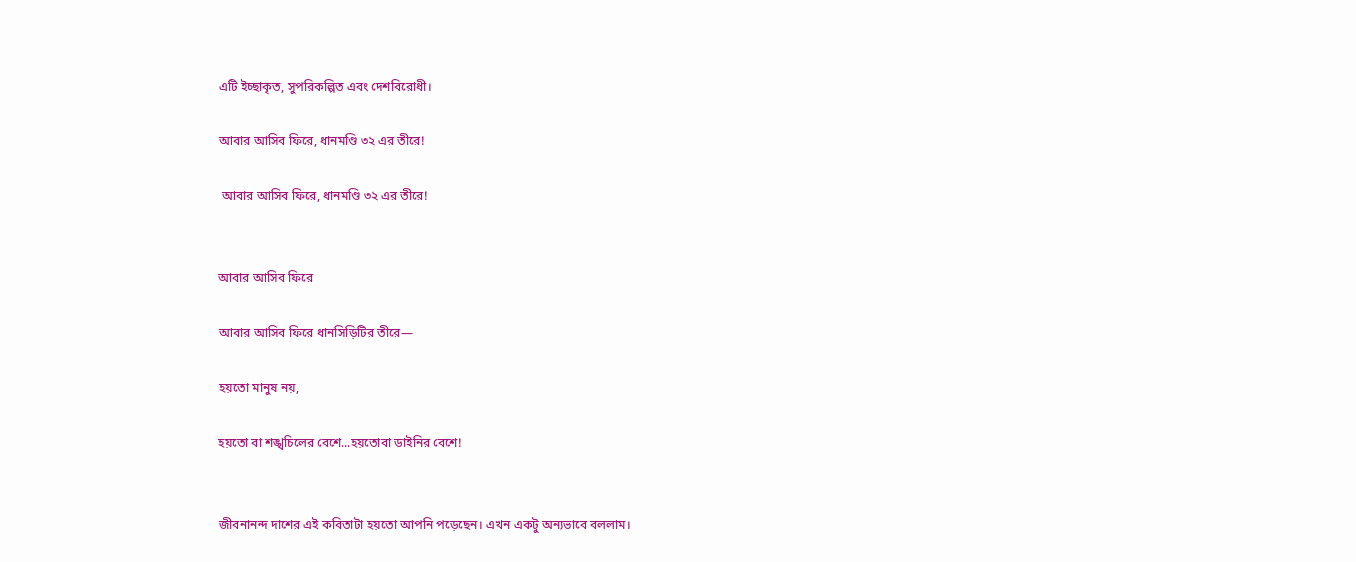এটি ইচ্ছাকৃত, সুপরিকল্পিত এবং দেশবিরোধী।

আবার আসিব ফিরে, ধানমণ্ডি ৩২ এর তীরে!

 আবার আসিব ফিরে, ধানমণ্ডি ৩২ এর তীরে!


আবার আসিব ফিরে

আবার আসিব ফিরে ধানসিড়িটির তীরে—

হয়তো মানুষ নয়,

হয়তো বা শঙ্খচিলের বেশে...হয়তোবা ডাইনির বেশে!


জীবনানন্দ দাশের এই কবিতাটা হয়তো আপনি পড়েছেন। এখন একটু অন্যভাবে বললাম।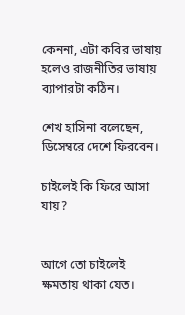কেননা, এটা কবির ভাষায় হলেও রাজনীতির ভাষায় ব্যাপারটা কঠিন।

শেখ হাসিনা বলেছেন, ডিসেম্বরে দেশে ফিরবেন।

চাইলেই কি ফিরে আসা যায়?


আগে তো চাইলেই ক্ষমতায় থাকা যেত।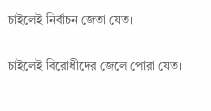চাইলেই নির্বাচন জেতা যেত।

চাইলেই বিরোধীদের জেলে পোরা যেত।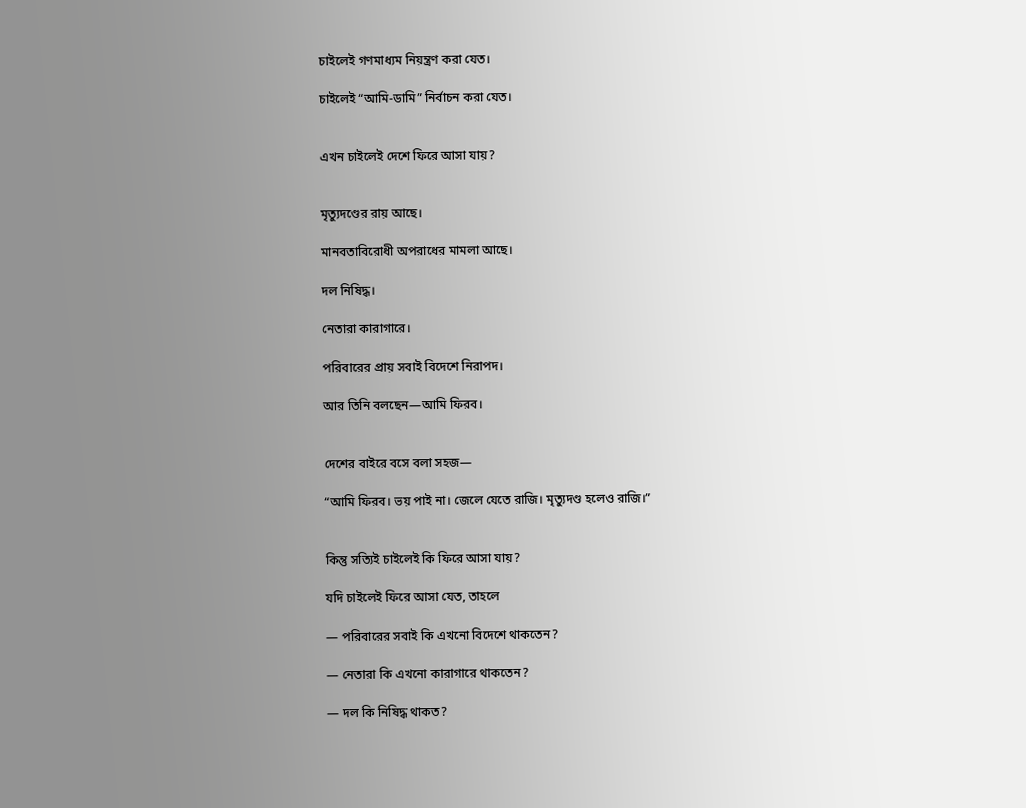চাইলেই গণমাধ্যম নিয়ন্ত্রণ করা যেত।

চাইলেই “আমি-ডামি” নির্বাচন করা যেত।


এখন চাইলেই দেশে ফিরে আসা যায়?


মৃত্যুদণ্ডের রায় আছে।

মানবতাবিরোধী অপরাধের মামলা আছে।

দল নিষিদ্ধ।

নেতারা কারাগারে।

পরিবারের প্রায় সবাই বিদেশে নিরাপদ।

আর তিনি বলছেন—আমি ফিরব।


দেশের বাইরে বসে বলা সহজ—

“আমি ফিরব। ভয় পাই না। জেলে যেতে রাজি। মৃত্যুদণ্ড হলেও রাজি।”


কিন্তু সত্যিই চাইলেই কি ফিরে আসা যায়?

যদি চাইলেই ফিরে আসা যেত, তাহলে

— পরিবারের সবাই কি এখনো বিদেশে থাকতেন?

— নেতারা কি এখনো কারাগারে থাকতেন?

— দল কি নিষিদ্ধ থাকত?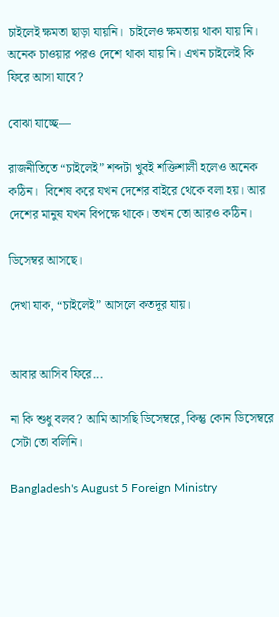চাইলেই ক্ষমতা ছাড়া যায়নি।  চাইলেও ক্ষমতায় থাকা যায় নি। অনেক চাওয়ার পরও দেশে থাকা যায় নি। এখন চাইলেই কি ফিরে আসা যাবে?

বোঝা যাচ্ছে—

রাজনীতিতে “চাইলেই” শব্দটা খুবই শক্তিশালী হলেও অনেক কঠিন।  বিশেষ করে যখন দেশের বাইরে থেকে বলা হয়। আর দেশের মানুষ যখন বিপক্ষে থাকে। তখন তো আরও কঠিন।

ডিসেম্বর আসছে।

দেখা যাক, “চাইলেই” আসলে কতদূর যায়।


আবার আসিব ফিরে...

না কি শুধু বলব? আমি আসছি ডিসেম্বরে, কিন্তু কোন ডিসেম্বরে সেটা তো বলিনি।

Bangladesh's August 5 Foreign Ministry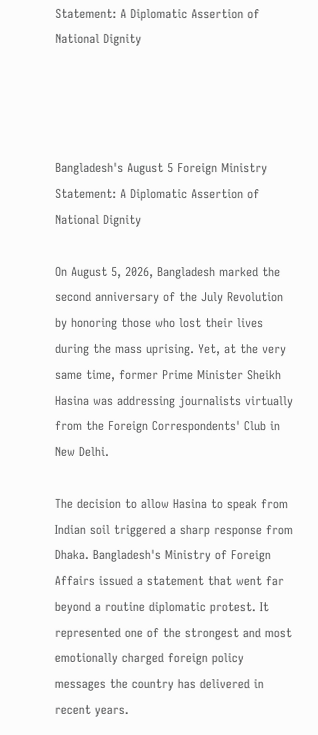Statement: A Diplomatic Assertion of National Dignity




Bangladesh's August 5 Foreign Ministry Statement: A Diplomatic Assertion of National Dignity

On August 5, 2026, Bangladesh marked the second anniversary of the July Revolution by honoring those who lost their lives during the mass uprising. Yet, at the very same time, former Prime Minister Sheikh Hasina was addressing journalists virtually from the Foreign Correspondents' Club in New Delhi.

The decision to allow Hasina to speak from Indian soil triggered a sharp response from Dhaka. Bangladesh's Ministry of Foreign Affairs issued a statement that went far beyond a routine diplomatic protest. It represented one of the strongest and most emotionally charged foreign policy messages the country has delivered in recent years.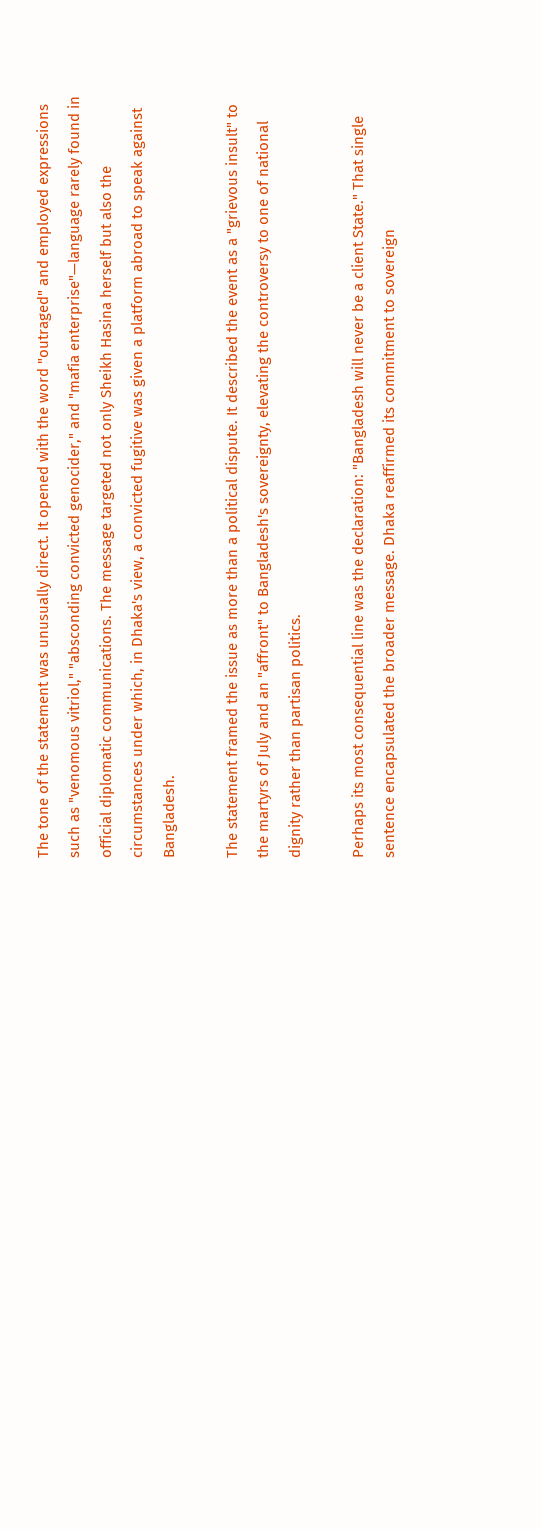The tone of the statement was unusually direct. It opened with the word "outraged" and employed expressions such as "venomous vitriol," "absconding convicted genocider," and "mafia enterprise"—language rarely found in official diplomatic communications. The message targeted not only Sheikh Hasina herself but also the circumstances under which, in Dhaka's view, a convicted fugitive was given a platform abroad to speak against Bangladesh.

The statement framed the issue as more than a political dispute. It described the event as a "grievous insult" to the martyrs of July and an "affront" to Bangladesh's sovereignty, elevating the controversy to one of national dignity rather than partisan politics.

Perhaps its most consequential line was the declaration: "Bangladesh will never be a client State." That single sentence encapsulated the broader message. Dhaka reaffirmed its commitment to sovereign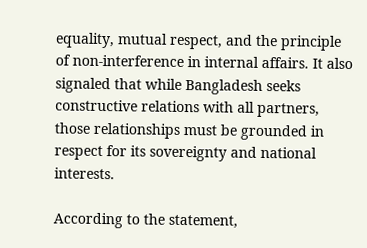equality, mutual respect, and the principle of non-interference in internal affairs. It also signaled that while Bangladesh seeks constructive relations with all partners, those relationships must be grounded in respect for its sovereignty and national interests.

According to the statement,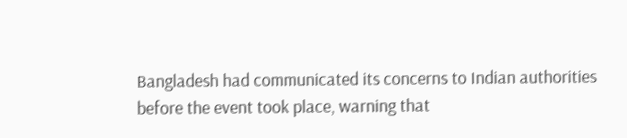Bangladesh had communicated its concerns to Indian authorities before the event took place, warning that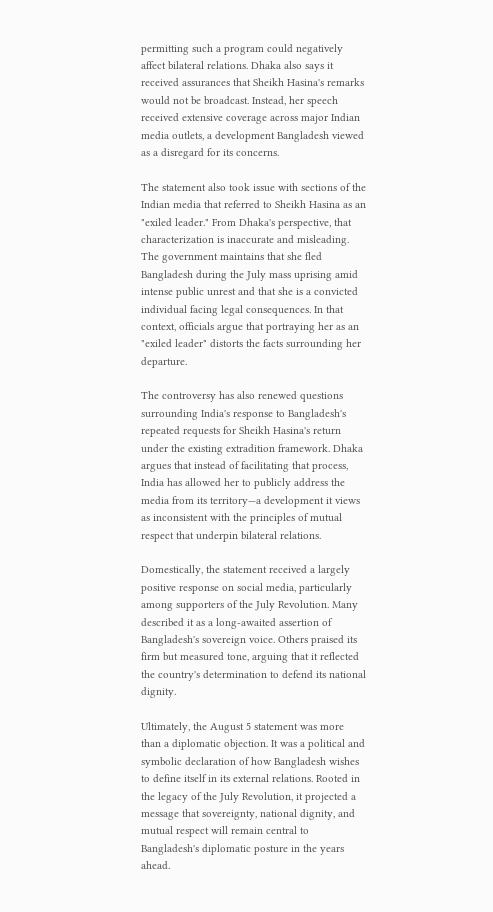permitting such a program could negatively affect bilateral relations. Dhaka also says it received assurances that Sheikh Hasina's remarks would not be broadcast. Instead, her speech received extensive coverage across major Indian media outlets, a development Bangladesh viewed as a disregard for its concerns.

The statement also took issue with sections of the Indian media that referred to Sheikh Hasina as an "exiled leader." From Dhaka's perspective, that characterization is inaccurate and misleading. The government maintains that she fled Bangladesh during the July mass uprising amid intense public unrest and that she is a convicted individual facing legal consequences. In that context, officials argue that portraying her as an "exiled leader" distorts the facts surrounding her departure.

The controversy has also renewed questions surrounding India's response to Bangladesh's repeated requests for Sheikh Hasina's return under the existing extradition framework. Dhaka argues that instead of facilitating that process, India has allowed her to publicly address the media from its territory—a development it views as inconsistent with the principles of mutual respect that underpin bilateral relations.

Domestically, the statement received a largely positive response on social media, particularly among supporters of the July Revolution. Many described it as a long-awaited assertion of Bangladesh's sovereign voice. Others praised its firm but measured tone, arguing that it reflected the country's determination to defend its national dignity.

Ultimately, the August 5 statement was more than a diplomatic objection. It was a political and symbolic declaration of how Bangladesh wishes to define itself in its external relations. Rooted in the legacy of the July Revolution, it projected a message that sovereignty, national dignity, and mutual respect will remain central to Bangladesh's diplomatic posture in the years ahead.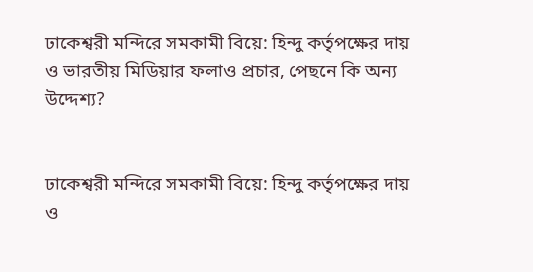ঢাকেশ্বরী মন্দিরে সমকামী বিয়ে: হিন্দু কর্তৃপক্ষের দায় ও ভারতীয় মিডিয়ার ফলাও প্রচার, পেছনে কি অন্য উদ্দেশ্য?


ঢাকেশ্বরী মন্দিরে সমকামী বিয়ে: হিন্দু কর্তৃপক্ষের দায় ও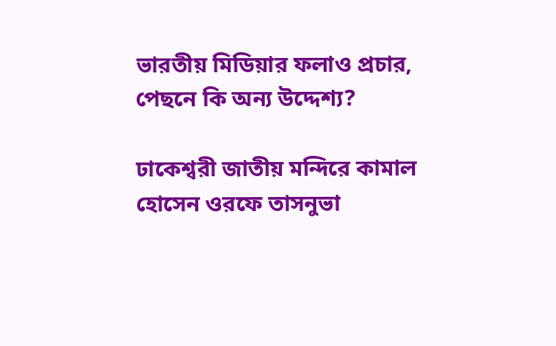ভারতীয় মিডিয়ার ফলাও প্রচার, পেছনে কি অন্য উদ্দেশ্য?

ঢাকেশ্বরী জাতীয় মন্দিরে কামাল হোসেন ওরফে তাসনুভা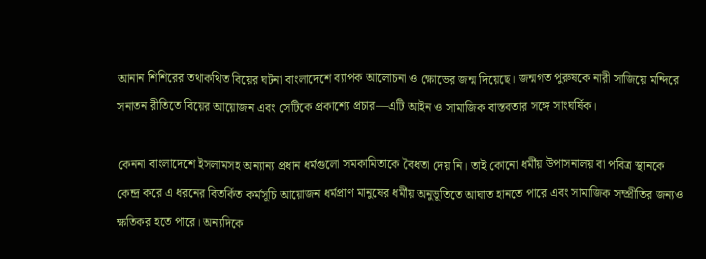আনান শিশিরের তথাকথিত বিয়ের ঘটনা বাংলাদেশে ব্যাপক আলোচনা ও ক্ষোভের জন্ম দিয়েছে। জন্মগত পুরুষকে নারী সাজিয়ে মন্দিরে সনাতন রীতিতে বিয়ের আয়োজন এবং সেটিকে প্রকাশ্যে প্রচার—এটি আইন ও সামাজিক বাস্তবতার সঙ্গে সাংঘর্ষিক।

কেননা বাংলাদেশে ইসলামসহ অন্যান্য প্রধান ধর্মগুলো সমকামিতাকে বৈধতা দেয় নি। তাই কোনো ধর্মীয় উপাসনালয় বা পবিত্র স্থানকে কেন্দ্র করে এ ধরনের বিতর্কিত কর্মসূচি আয়োজন ধর্মপ্রাণ মানুষের ধর্মীয় অনুভূতিতে আঘাত হানতে পারে এবং সামাজিক সম্প্রীতির জন্যও ক্ষতিকর হতে পারে। অন্যদিকে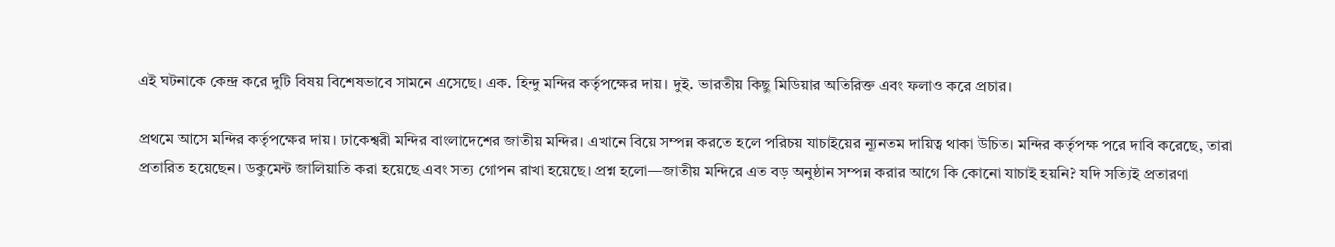এই ঘটনাকে কেন্দ্র করে দুটি বিষয় বিশেষভাবে সামনে এসেছে। এক. হিন্দু মন্দির কর্তৃপক্ষের দায়। দুই. ভারতীয় কিছু মিডিয়ার অতিরিক্ত এবং ফলাও করে প্রচার।

প্রথমে আসে মন্দির কর্তৃপক্ষের দায়। ঢাকেশ্বরী মন্দির বাংলাদেশের জাতীয় মন্দির। এখানে বিয়ে সম্পন্ন করতে হলে পরিচয় যাচাইয়ের ন্যূনতম দায়িত্ব থাকা উচিত। মন্দির কর্তৃপক্ষ পরে দাবি করেছে, তারা প্রতারিত হয়েছেন। ডকুমেন্ট জালিয়াতি করা হয়েছে এবং সত্য গোপন রাখা হয়েছে। প্রশ্ন হলো—জাতীয় মন্দিরে এত বড় অনুষ্ঠান সম্পন্ন করার আগে কি কোনো যাচাই হয়নি? যদি সত্যিই প্রতারণা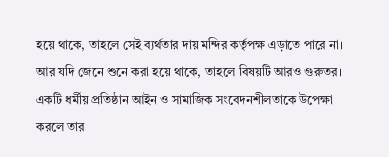হয়ে থাকে, তাহলে সেই ব্যর্থতার দায় মন্দির কর্তৃপক্ষ এড়াতে পারে না। আর যদি জেনে শুনে করা হয়ে থাকে, তাহলে বিষয়টি আরও গুরুতর। একটি ধর্মীয় প্রতিষ্ঠান আইন ও সামাজিক সংবেদনশীলতাকে উপেক্ষা করলে তার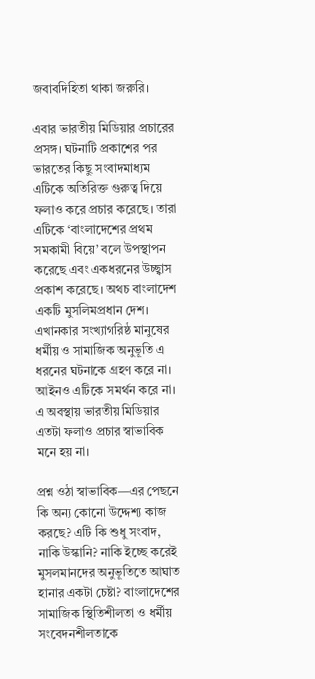জবাবদিহিতা থাকা জরুরি।

এবার ভারতীয় মিডিয়ার প্রচারের প্রসঙ্গ। ঘটনাটি প্রকাশের পর ভারতের কিছু সংবাদমাধ্যম এটিকে অতিরিক্ত গুরুত্ব দিয়ে ফলাও করে প্রচার করেছে। তারা এটিকে ‘বাংলাদেশের প্রথম সমকামী বিয়ে’ বলে উপস্থাপন করেছে এবং একধরনের উচ্ছ্বাস প্রকাশ করেছে। অথচ বাংলাদেশ একটি মুসলিমপ্রধান দেশ। এখানকার সংখ্যাগরিষ্ঠ মানুষের ধর্মীয় ও সামাজিক অনুভূতি এ ধরনের ঘটনাকে গ্রহণ করে না। আইনও এটিকে সমর্থন করে না। এ অবস্থায় ভারতীয় মিডিয়ার এতটা ফলাও প্রচার স্বাভাবিক মনে হয় না।

প্রশ্ন ওঠা স্বাভাবিক—এর পেছনে কি অন্য কোনো উদ্দেশ্য কাজ করছে? এটি কি শুধু সংবাদ, নাকি উস্কানি? নাকি ইচ্ছে করেই মুসলমানদের অনুভূতিতে আঘাত হানার একটা চেষ্টা? বাংলাদেশের সামাজিক স্থিতিশীলতা ও ধর্মীয় সংবেদনশীলতাকে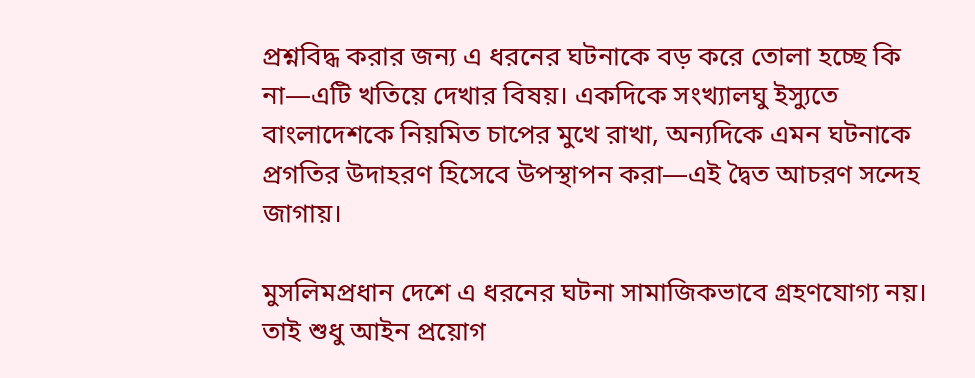প্রশ্নবিদ্ধ করার জন্য এ ধরনের ঘটনাকে বড় করে তোলা হচ্ছে কি না—এটি খতিয়ে দেখার বিষয়। একদিকে সংখ্যালঘু ইস্যুতে বাংলাদেশকে নিয়মিত চাপের মুখে রাখা, অন্যদিকে এমন ঘটনাকে প্রগতির উদাহরণ হিসেবে উপস্থাপন করা—এই দ্বৈত আচরণ সন্দেহ জাগায়।

মুসলিমপ্রধান দেশে এ ধরনের ঘটনা সামাজিকভাবে গ্রহণযোগ্য নয়। তাই শুধু আইন প্রয়োগ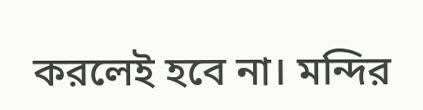করলেই হবে না। মন্দির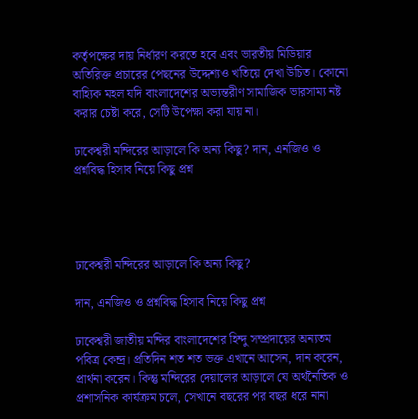কর্তৃপক্ষের দায় নির্ধারণ করতে হবে এবং ভারতীয় মিডিয়ার অতিরিক্ত প্রচারের পেছনের উদ্দেশ্যও খতিয়ে দেখা উচিত। কোনো বাহ্যিক মহল যদি বাংলাদেশের অভ্যন্তরীণ সামাজিক ভারসাম্য নষ্ট করার চেষ্টা করে, সেটি উপেক্ষা করা যায় না।

ঢাকেশ্বরী মন্দিরের আড়ালে কি অন্য কিছু? দান, এনজিও ও প্রশ্নবিদ্ধ হিসাব নিয়ে কিছু প্রশ্ন




ঢাকেশ্বরী মন্দিরের আড়ালে কি অন্য কিছু?

দান, এনজিও ও প্রশ্নবিদ্ধ হিসাব নিয়ে কিছু প্রশ্ন

ঢাকেশ্বরী জাতীয় মন্দির বাংলাদেশের হিন্দু সম্প্রদায়ের অন্যতম পবিত্র কেন্দ্র। প্রতিদিন শত শত ভক্ত এখানে আসেন, দান করেন, প্রার্থনা করেন। কিন্তু মন্দিরের দেয়ালের আড়ালে যে অর্থনৈতিক ও প্রশাসনিক কার্যক্রম চলে, সেখানে বছরের পর বছর ধরে নানা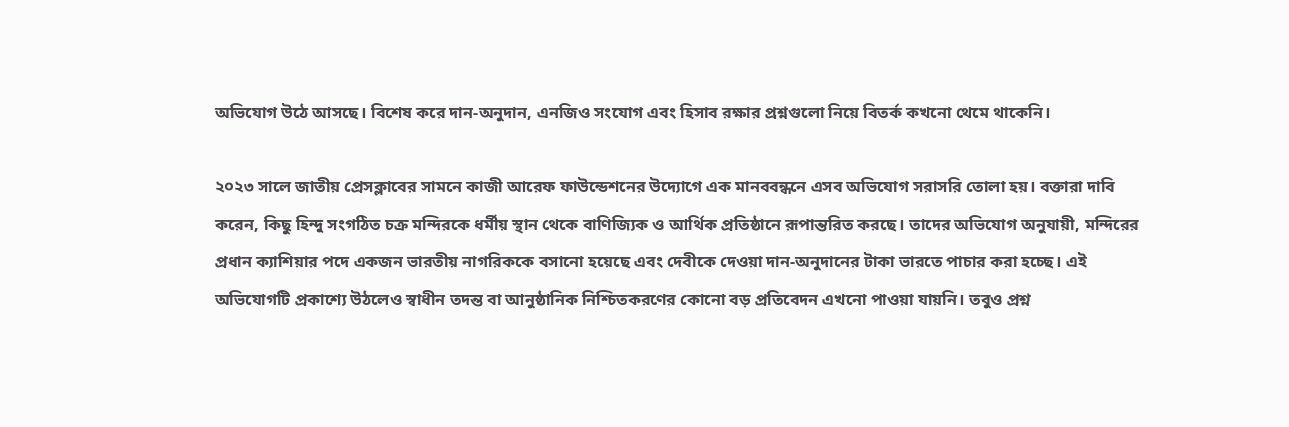অভিযোগ উঠে আসছে। বিশেষ করে দান-অনুদান, এনজিও সংযোগ এবং হিসাব রক্ষার প্রশ্নগুলো নিয়ে বিতর্ক কখনো থেমে থাকেনি।

২০২৩ সালে জাতীয় প্রেসক্লাবের সামনে কাজী আরেফ ফাউন্ডেশনের উদ্যোগে এক মানববন্ধনে এসব অভিযোগ সরাসরি তোলা হয়। বক্তারা দাবি করেন, কিছু হিন্দু সংগঠিত চক্র মন্দিরকে ধর্মীয় স্থান থেকে বাণিজ্যিক ও আর্থিক প্রতিষ্ঠানে রূপান্তরিত করছে। তাদের অভিযোগ অনুযায়ী, মন্দিরের প্রধান ক্যাশিয়ার পদে একজন ভারতীয় নাগরিককে বসানো হয়েছে এবং দেবীকে দেওয়া দান-অনুদানের টাকা ভারতে পাচার করা হচ্ছে। এই অভিযোগটি প্রকাশ্যে উঠলেও স্বাধীন তদন্ত বা আনুষ্ঠানিক নিশ্চিতকরণের কোনো বড় প্রতিবেদন এখনো পাওয়া যায়নি। তবুও প্রশ্ন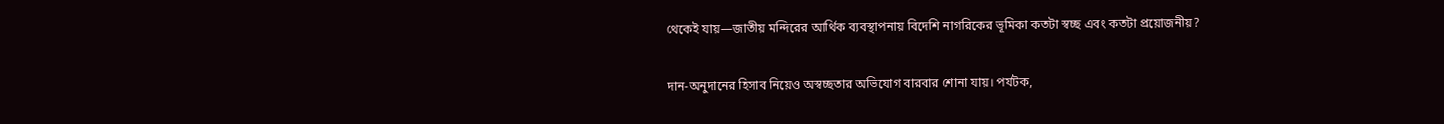থেকেই যায়—জাতীয় মন্দিরের আর্থিক ব্যবস্থাপনায় বিদেশি নাগরিকের ভূমিকা কতটা স্বচ্ছ এবং কতটা প্রয়োজনীয়?

দান-অনুদানের হিসাব নিয়েও অস্বচ্ছতার অভিযোগ বারবার শোনা যায়। পর্যটক,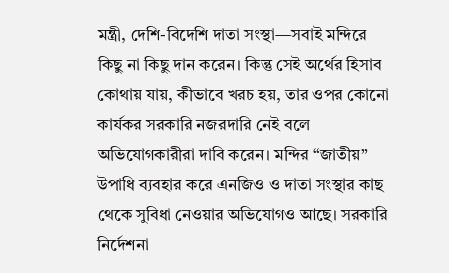মন্ত্রী, দেশি-বিদেশি দাতা সংস্থা—সবাই মন্দিরে কিছু না কিছু দান করেন। কিন্তু সেই অর্থের হিসাব কোথায় যায়, কীভাবে খরচ হয়, তার ওপর কোনো কার্যকর সরকারি নজরদারি নেই বলে অভিযোগকারীরা দাবি করেন। মন্দির “জাতীয়” উপাধি ব্যবহার করে এনজিও ও দাতা সংস্থার কাছ থেকে সুবিধা নেওয়ার অভিযোগও আছে। সরকারি নির্দেশনা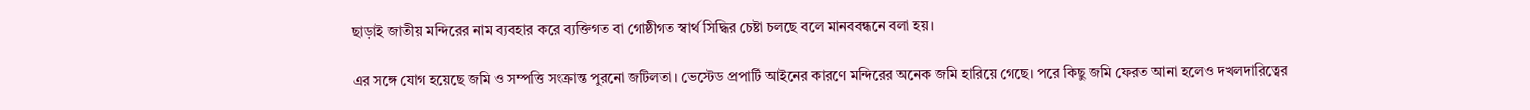ছাড়াই জাতীয় মন্দিরের নাম ব্যবহার করে ব্যক্তিগত বা গোষ্ঠীগত স্বার্থ সিদ্ধির চেষ্টা চলছে বলে মানববন্ধনে বলা হয়।

এর সঙ্গে যোগ হয়েছে জমি ও সম্পত্তি সংক্রান্ত পুরনো জটিলতা। ভেস্টেড প্রপার্টি আইনের কারণে মন্দিরের অনেক জমি হারিয়ে গেছে। পরে কিছু জমি ফেরত আনা হলেও দখলদারিত্বের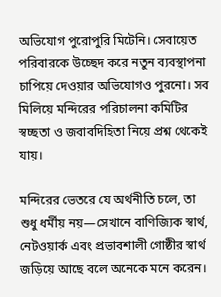অভিযোগ পুরোপুরি মিটেনি। সেবায়েত পরিবারকে উচ্ছেদ করে নতুন ব্যবস্থাপনা চাপিয়ে দেওয়ার অভিযোগও পুরনো। সব মিলিয়ে মন্দিরের পরিচালনা কমিটির স্বচ্ছতা ও জবাবদিহিতা নিয়ে প্রশ্ন থেকেই যায়।

মন্দিরের ভেতরে যে অর্থনীতি চলে, তা শুধু ধর্মীয় নয়—সেখানে বাণিজ্যিক স্বার্থ, নেটওয়ার্ক এবং প্রভাবশালী গোষ্ঠীর স্বার্থ জড়িয়ে আছে বলে অনেকে মনে করেন।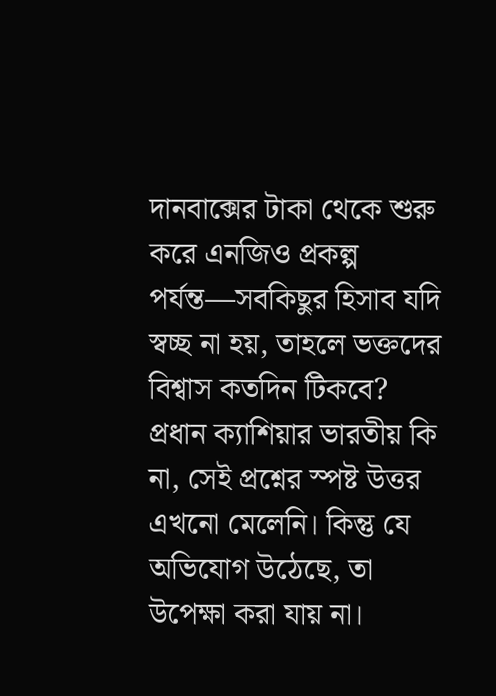দানবাক্সের টাকা থেকে শুরু করে এনজিও প্রকল্প পর্যন্ত—সবকিছুর হিসাব যদি স্বচ্ছ না হয়, তাহলে ভক্তদের বিশ্বাস কতদিন টিকবে? প্রধান ক্যাশিয়ার ভারতীয় কি না, সেই প্রশ্নের স্পষ্ট উত্তর এখনো মেলেনি। কিন্তু যে অভিযোগ উঠেছে, তা উপেক্ষা করা যায় না।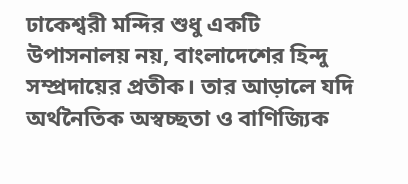ঢাকেশ্বরী মন্দির শুধু একটি উপাসনালয় নয়, বাংলাদেশের হিন্দু সম্প্রদায়ের প্রতীক। তার আড়ালে যদি অর্থনৈতিক অস্বচ্ছতা ও বাণিজ্যিক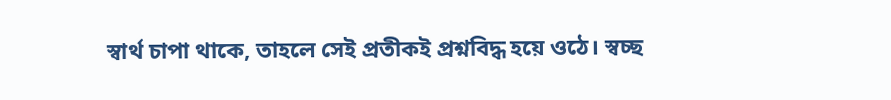স্বার্থ চাপা থাকে, তাহলে সেই প্রতীকই প্রশ্নবিদ্ধ হয়ে ওঠে। স্বচ্ছ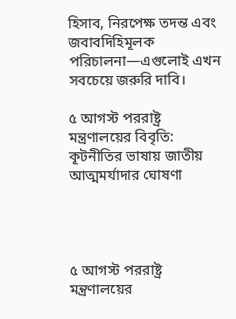হিসাব, নিরপেক্ষ তদন্ত এবং জবাবদিহিমূলক পরিচালনা—এগুলোই এখন সবচেয়ে জরুরি দাবি।

৫ আগস্ট পররাষ্ট্র মন্ত্রণালয়ের বিবৃতি: কূটনীতির ভাষায় জাতীয় আত্মমর্যাদার ঘোষণা




৫ আগস্ট পররাষ্ট্র মন্ত্রণালয়ের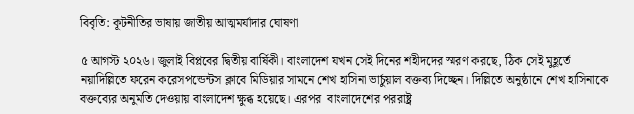বিবৃতি: কূটনীতির ভাষায় জাতীয় আত্মমর্যাদার ঘোষণা

৫ আগস্ট ২০২৬। জুলাই বিপ্লবের দ্বিতীয় বার্ষিকী। বাংলাদেশ যখন সেই দিনের শহীদদের স্মরণ করছে, ঠিক সেই মুহূর্তে নয়াদিল্লিতে ফরেন করেসপন্ডেন্টস ক্লাবে মিডিয়ার সামনে শেখ হাসিনা ভার্চুয়াল বক্তব্য দিচ্ছেন। দিল্লিতে অনুষ্ঠানে শেখ হাসিনাকে বক্তব্যের অনুমতি দেওয়ায় বাংলাদেশ ক্ষুব্ধ হয়েছে। এরপর  বাংলাদেশের পররাষ্ট্র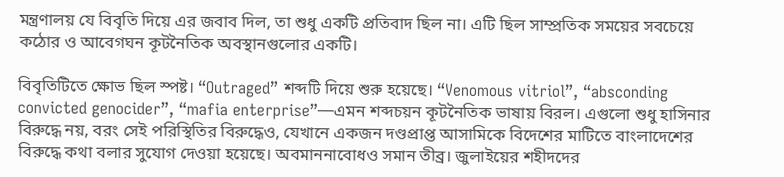মন্ত্রণালয় যে বিবৃতি দিয়ে এর জবাব দিল, তা শুধু একটি প্রতিবাদ ছিল না। এটি ছিল সাম্প্রতিক সময়ের সবচেয়ে কঠোর ও আবেগঘন কূটনৈতিক অবস্থানগুলোর একটি।

বিবৃতিটিতে ক্ষোভ ছিল স্পষ্ট। “Outraged” শব্দটি দিয়ে শুরু হয়েছে। “Venomous vitriol”, “absconding convicted genocider”, “mafia enterprise”—এমন শব্দচয়ন কূটনৈতিক ভাষায় বিরল। এগুলো শুধু হাসিনার বিরুদ্ধে নয়, বরং সেই পরিস্থিতির বিরুদ্ধেও, যেখানে একজন দণ্ডপ্রাপ্ত আসামিকে বিদেশের মাটিতে বাংলাদেশের বিরুদ্ধে কথা বলার সুযোগ দেওয়া হয়েছে। অবমাননাবোধও সমান তীব্র। জুলাইয়ের শহীদদের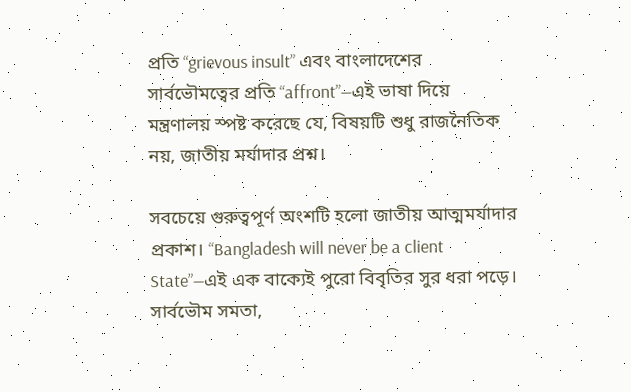প্রতি “grievous insult” এবং বাংলাদেশের সার্বভৌমত্বের প্রতি “affront”—এই ভাষা দিয়ে মন্ত্রণালয় স্পষ্ট করেছে যে, বিষয়টি শুধু রাজনৈতিক নয়, জাতীয় মর্যাদার প্রশ্ন।

সবচেয়ে গুরুত্বপূর্ণ অংশটি হলো জাতীয় আত্মমর্যাদার প্রকাশ। “Bangladesh will never be a client State”—এই এক বাক্যেই পুরো বিবৃতির সুর ধরা পড়ে। সার্বভৌম সমতা,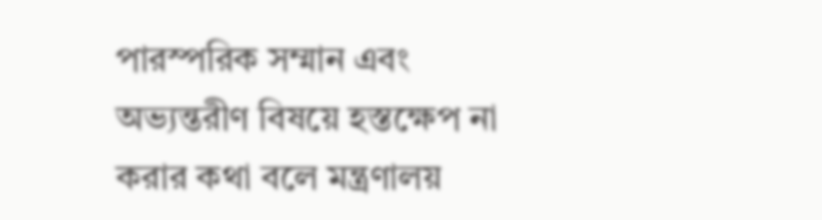পারস্পরিক সম্মান এবং অভ্যন্তরীণ বিষয়ে হস্তক্ষেপ না করার কথা বলে মন্ত্রণালয়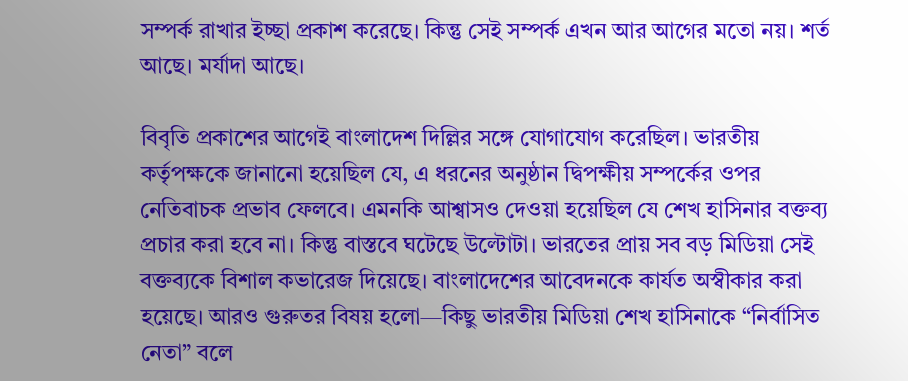সম্পর্ক রাখার ইচ্ছা প্রকাশ করেছে। কিন্তু সেই সম্পর্ক এখন আর আগের মতো নয়। শর্ত আছে। মর্যাদা আছে।

বিবৃতি প্রকাশের আগেই বাংলাদেশ দিল্লির সঙ্গে যোগাযোগ করেছিল। ভারতীয় কর্তৃপক্ষকে জানানো হয়েছিল যে, এ ধরনের অনুষ্ঠান দ্বিপক্ষীয় সম্পর্কের ওপর নেতিবাচক প্রভাব ফেলবে। এমনকি আশ্বাসও দেওয়া হয়েছিল যে শেখ হাসিনার বক্তব্য প্রচার করা হবে না। কিন্তু বাস্তবে ঘটেছে উল্টোটা। ভারতের প্রায় সব বড় মিডিয়া সেই বক্তব্যকে বিশাল কভারেজ দিয়েছে। বাংলাদেশের আবেদনকে কার্যত অস্বীকার করা হয়েছে। আরও গুরুতর বিষয় হলো—কিছু ভারতীয় মিডিয়া শেখ হাসিনাকে “নির্বাসিত নেতা” বলে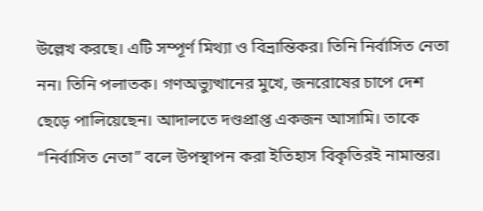উল্লেখ করছে। এটি সম্পূর্ণ মিথ্যা ও বিভ্রান্তিকর। তিনি নির্বাসিত নেতা নন। তিনি পলাতক। গণঅভ্যুত্থানের মুখে, জনরোষের চাপে দেশ ছেড়ে পালিয়েছেন। আদালতে দণ্ডপ্রাপ্ত একজন আসামি। তাকে “নির্বাসিত নেতা” বলে উপস্থাপন করা ইতিহাস বিকৃতিরই নামান্তর।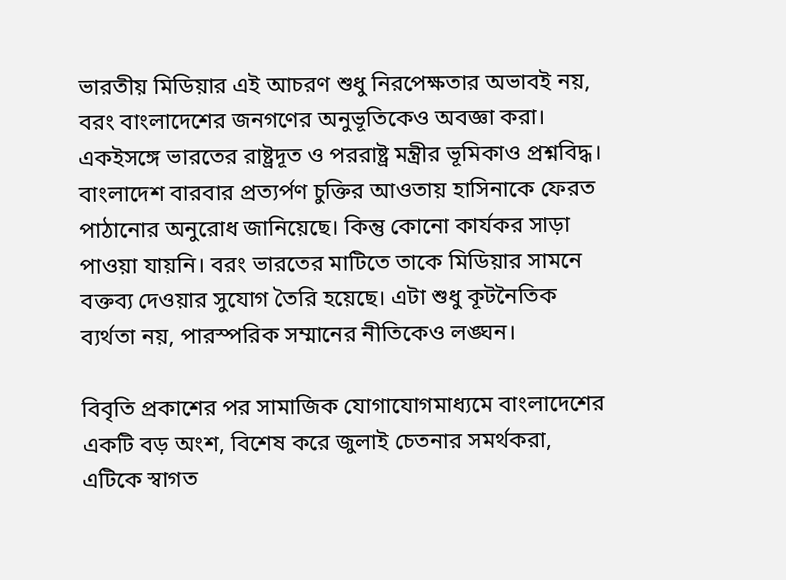ভারতীয় মিডিয়ার এই আচরণ শুধু নিরপেক্ষতার অভাবই নয়, বরং বাংলাদেশের জনগণের অনুভূতিকেও অবজ্ঞা করা। একইসঙ্গে ভারতের রাষ্ট্রদূত ও পররাষ্ট্র মন্ত্রীর ভূমিকাও প্রশ্নবিদ্ধ। বাংলাদেশ বারবার প্রত্যর্পণ চুক্তির আওতায় হাসিনাকে ফেরত পাঠানোর অনুরোধ জানিয়েছে। কিন্তু কোনো কার্যকর সাড়া পাওয়া যায়নি। বরং ভারতের মাটিতে তাকে মিডিয়ার সামনে বক্তব্য দেওয়ার সুযোগ তৈরি হয়েছে। এটা শুধু কূটনৈতিক ব্যর্থতা নয়, পারস্পরিক সম্মানের নীতিকেও লঙ্ঘন।

বিবৃতি প্রকাশের পর সামাজিক যোগাযোগমাধ্যমে বাংলাদেশের একটি বড় অংশ, বিশেষ করে জুলাই চেতনার সমর্থকরা, এটিকে স্বাগত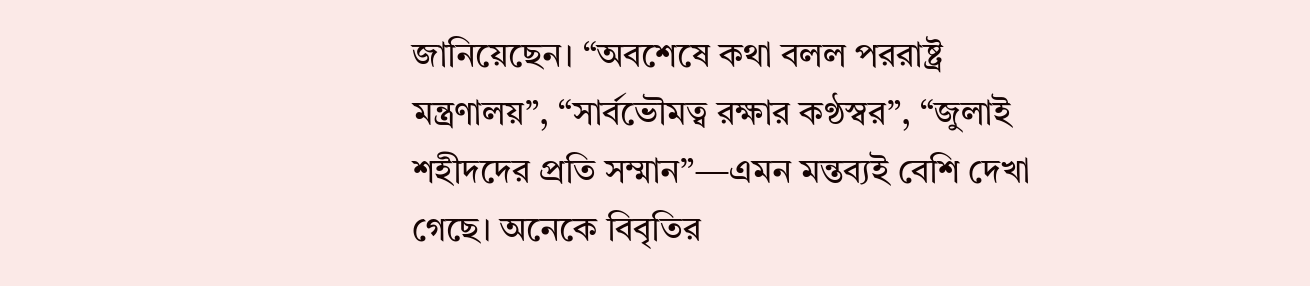জানিয়েছেন। “অবশেষে কথা বলল পররাষ্ট্র মন্ত্রণালয়”, “সার্বভৌমত্ব রক্ষার কণ্ঠস্বর”, “জুলাই শহীদদের প্রতি সম্মান”—এমন মন্তব্যই বেশি দেখা গেছে। অনেকে বিবৃতির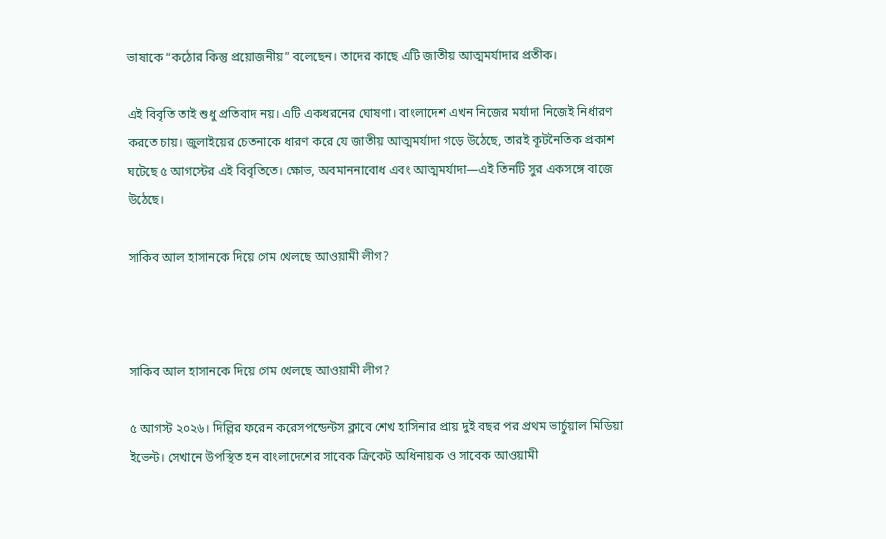ভাষাকে “কঠোর কিন্তু প্রয়োজনীয়” বলেছেন। তাদের কাছে এটি জাতীয় আত্মমর্যাদার প্রতীক।

এই বিবৃতি তাই শুধু প্রতিবাদ নয়। এটি একধরনের ঘোষণা। বাংলাদেশ এখন নিজের মর্যাদা নিজেই নির্ধারণ করতে চায়। জুলাইয়ের চেতনাকে ধারণ করে যে জাতীয় আত্মমর্যাদা গড়ে উঠেছে, তারই কূটনৈতিক প্রকাশ ঘটেছে ৫ আগস্টের এই বিবৃতিতে। ক্ষোভ, অবমাননাবোধ এবং আত্মমর্যাদা—এই তিনটি সুর একসঙ্গে বাজে উঠেছে।

সাকিব আল হাসানকে দিয়ে গেম খেলছে আওয়ামী লীগ?



সাকিব আল হাসানকে দিয়ে গেম খেলছে আওয়ামী লীগ?

৫ আগস্ট ২০২৬। দিল্লির ফরেন করেসপন্ডেন্টস ক্লাবে শেখ হাসিনার প্রায় দুই বছর পর প্রথম ভার্চুয়াল মিডিয়া ইভেন্ট। সেখানে উপস্থিত হন বাংলাদেশের সাবেক ক্রিকেট অধিনায়ক ও সাবেক আওয়ামী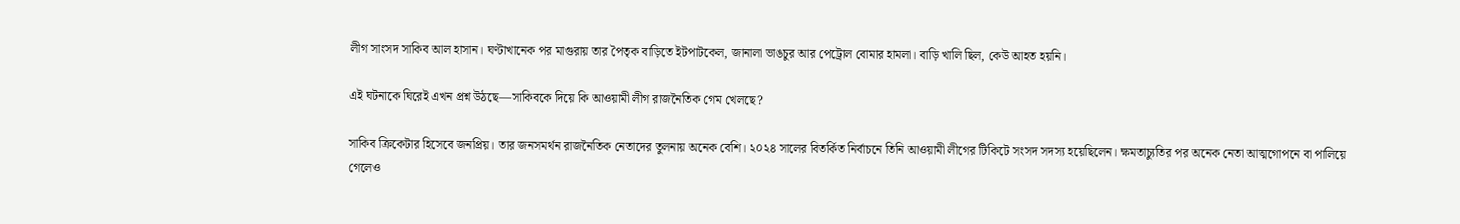লীগ সাংসদ সাকিব আল হাসান। ঘণ্টাখানেক পর মাগুরায় তার পৈতৃক বাড়িতে ইটপাটকেল, জানালা ভাঙচুর আর পেট্রোল বোমার হামলা। বাড়ি খালি ছিল, কেউ আহত হয়নি।

এই ঘটনাকে ঘিরেই এখন প্রশ্ন উঠছে—সাকিবকে দিয়ে কি আওয়ামী লীগ রাজনৈতিক গেম খেলছে?

সাকিব ক্রিকেটার হিসেবে জনপ্রিয়। তার জনসমর্থন রাজনৈতিক নেতাদের তুলনায় অনেক বেশি। ২০২৪ সালের বিতর্কিত নির্বাচনে তিনি আওয়ামী লীগের টিকিটে সংসদ সদস্য হয়েছিলেন। ক্ষমতাচ্যুতির পর অনেক নেতা আত্মগোপনে বা পালিয়ে গেলেও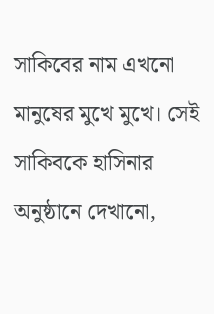সাকিবের নাম এখনো মানুষের মুখে মুখে। সেই সাকিবকে হাসিনার অনুষ্ঠানে দেখানো,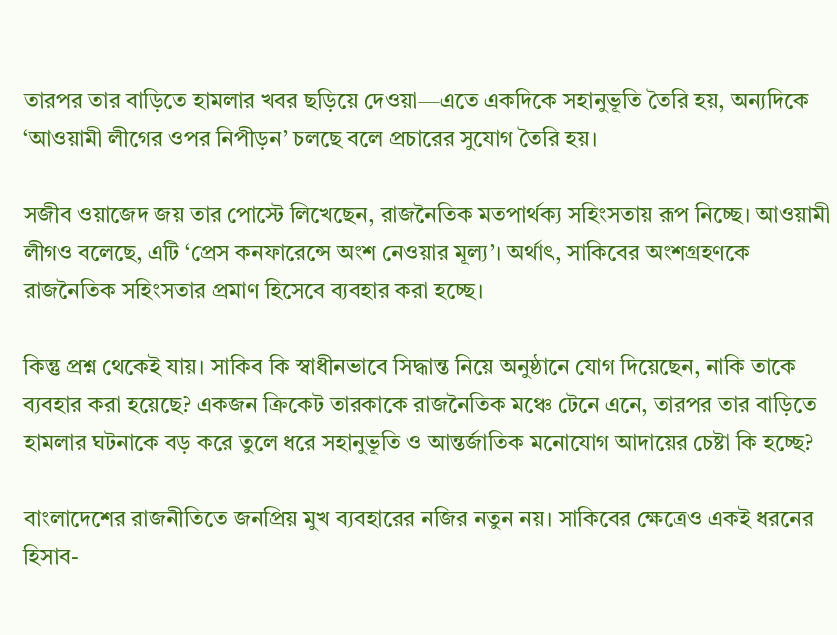তারপর তার বাড়িতে হামলার খবর ছড়িয়ে দেওয়া—এতে একদিকে সহানুভূতি তৈরি হয়, অন্যদিকে ‘আওয়ামী লীগের ওপর নিপীড়ন’ চলছে বলে প্রচারের সুযোগ তৈরি হয়।

সজীব ওয়াজেদ জয় তার পোস্টে লিখেছেন, রাজনৈতিক মতপার্থক্য সহিংসতায় রূপ নিচ্ছে। আওয়ামী লীগও বলেছে, এটি ‘প্রেস কনফারেন্সে অংশ নেওয়ার মূল্য’। অর্থাৎ, সাকিবের অংশগ্রহণকে রাজনৈতিক সহিংসতার প্রমাণ হিসেবে ব্যবহার করা হচ্ছে।

কিন্তু প্রশ্ন থেকেই যায়। সাকিব কি স্বাধীনভাবে সিদ্ধান্ত নিয়ে অনুষ্ঠানে যোগ দিয়েছেন, নাকি তাকে ব্যবহার করা হয়েছে? একজন ক্রিকেট তারকাকে রাজনৈতিক মঞ্চে টেনে এনে, তারপর তার বাড়িতে হামলার ঘটনাকে বড় করে তুলে ধরে সহানুভূতি ও আন্তর্জাতিক মনোযোগ আদায়ের চেষ্টা কি হচ্ছে?

বাংলাদেশের রাজনীতিতে জনপ্রিয় মুখ ব্যবহারের নজির নতুন নয়। সাকিবের ক্ষেত্রেও একই ধরনের হিসাব-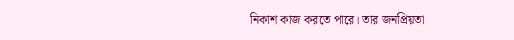নিকাশ কাজ করতে পারে। তার জনপ্রিয়তা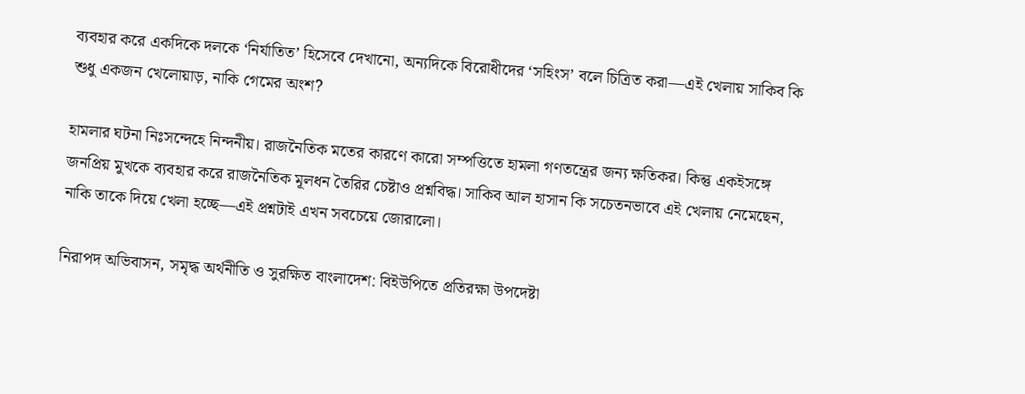ব্যবহার করে একদিকে দলকে ‘নির্যাতিত’ হিসেবে দেখানো, অন্যদিকে বিরোধীদের ‘সহিংস’ বলে চিত্রিত করা—এই খেলায় সাকিব কি শুধু একজন খেলোয়াড়, নাকি গেমের অংশ?

হামলার ঘটনা নিঃসন্দেহে নিন্দনীয়। রাজনৈতিক মতের কারণে কারো সম্পত্তিতে হামলা গণতন্ত্রের জন্য ক্ষতিকর। কিন্তু একইসঙ্গে জনপ্রিয় মুখকে ব্যবহার করে রাজনৈতিক মূলধন তৈরির চেষ্টাও প্রশ্নবিদ্ধ। সাকিব আল হাসান কি সচেতনভাবে এই খেলায় নেমেছেন, নাকি তাকে দিয়ে খেলা হচ্ছে—এই প্রশ্নটাই এখন সবচেয়ে জোরালো।

নিরাপদ অভিবাসন, সমৃদ্ধ অর্থনীতি ও সুরক্ষিত বাংলাদেশ: বিইউপিতে প্রতিরক্ষা উপদেষ্টা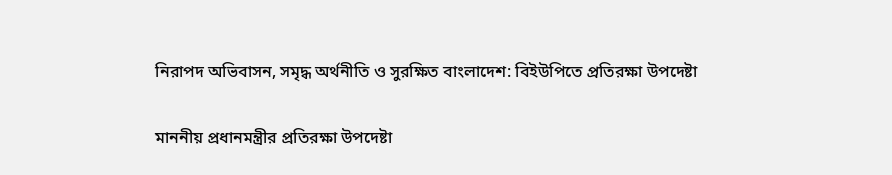নিরাপদ অভিবাসন, সমৃদ্ধ অর্থনীতি ও সুরক্ষিত বাংলাদেশ: বিইউপিতে প্রতিরক্ষা উপদেষ্টা

মাননীয় প্রধানমন্ত্রীর প্রতিরক্ষা উপদেষ্টা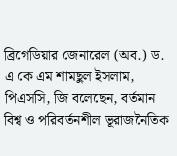ব্রিগেডিয়ার জেনারেল (অব.) ড. এ কে এম শামছুল ইসলাম, পিএসসি, জি বলেছেন, বর্তমান বিশ্ব ও পরিবর্তনশীল ভূরাজনৈতিক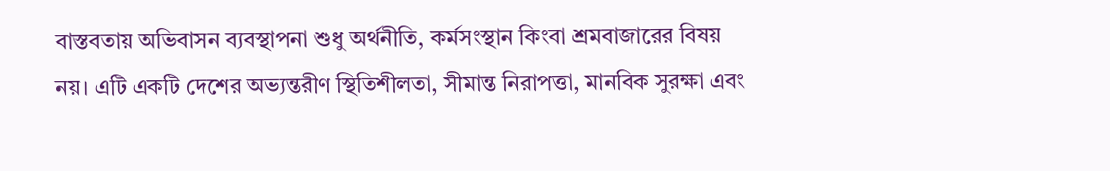বাস্তবতায় অভিবাসন ব্যবস্থাপনা শুধু অর্থনীতি, কর্মসংস্থান কিংবা শ্রমবাজারের বিষয় নয়। এটি একটি দেশের অভ্যন্তরীণ স্থিতিশীলতা, সীমান্ত নিরাপত্তা, মানবিক সুরক্ষা এবং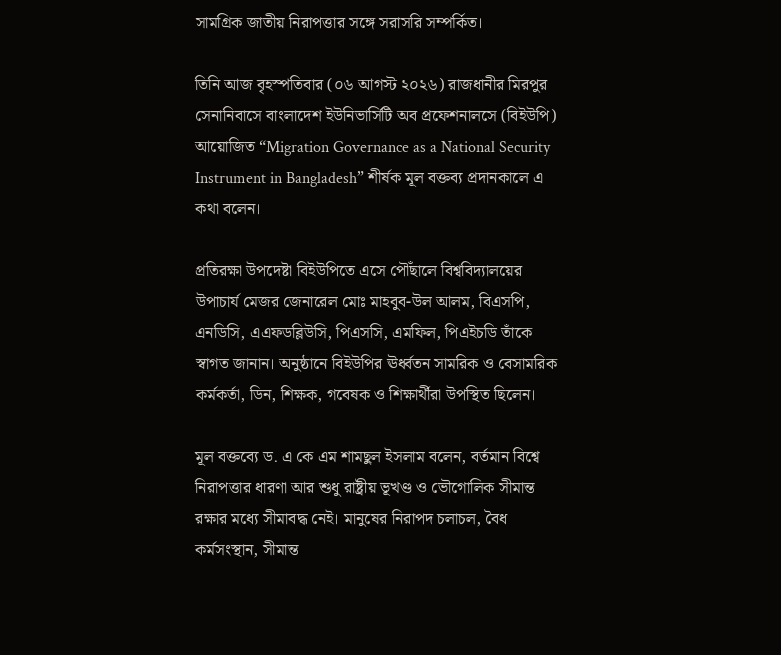সামগ্রিক জাতীয় নিরাপত্তার সঙ্গে সরাসরি সম্পর্কিত।

তিনি আজ বৃহস্পতিবার (০৬ আগস্ট ২০২৬) রাজধানীর মিরপুর সেনানিবাসে বাংলাদেশ ইউনিভার্সিটি অব প্রফেশনালসে (বিইউপি) আয়োজিত “Migration Governance as a National Security Instrument in Bangladesh” শীর্ষক মূল বক্তব্য প্রদানকালে এ কথা বলেন।

প্রতিরক্ষা উপদেষ্টা বিইউপিতে এসে পৌঁছালে বিশ্ববিদ্যালয়ের উপাচার্য মেজর জেনারেল মোঃ মাহবুব-উল আলম, বিএসপি, এনডিসি, এএফডব্লিউসি, পিএসসি, এমফিল, পিএইচডি তাঁকে স্বাগত জানান। অনুষ্ঠানে বিইউপির ঊর্ধ্বতন সামরিক ও বেসামরিক কর্মকর্তা, ডিন, শিক্ষক, গবেষক ও শিক্ষার্থীরা উপস্থিত ছিলেন।

মূল বক্তব্যে ড. এ কে এম শামছুল ইসলাম বলেন, বর্তমান বিশ্বে নিরাপত্তার ধারণা আর শুধু রাষ্ট্রীয় ভূখণ্ড ও ভৌগোলিক সীমান্ত রক্ষার মধ্যে সীমাবদ্ধ নেই। মানুষের নিরাপদ চলাচল, বৈধ কর্মসংস্থান, সীমান্ত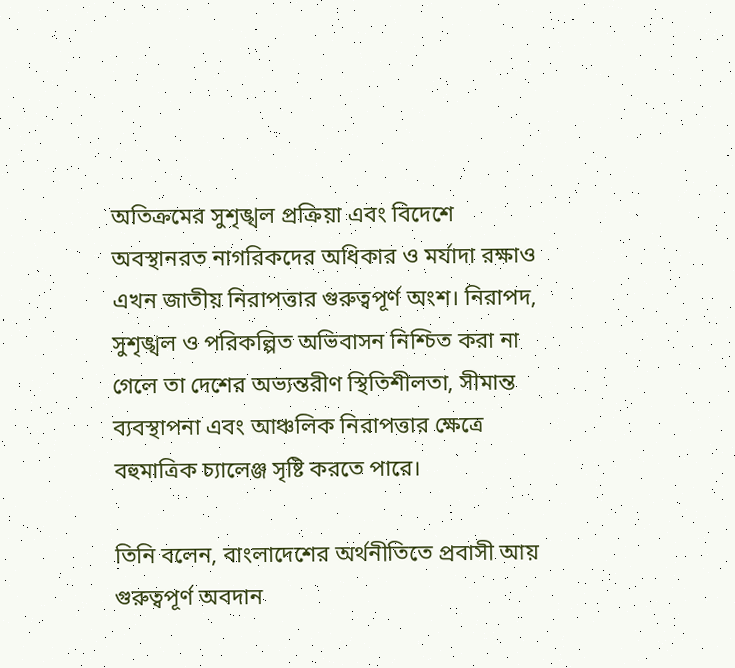অতিক্রমের সুশৃঙ্খল প্রক্রিয়া এবং বিদেশে অবস্থানরত নাগরিকদের অধিকার ও মর্যাদা রক্ষাও এখন জাতীয় নিরাপত্তার গুরুত্বপূর্ণ অংশ। নিরাপদ, সুশৃঙ্খল ও পরিকল্পিত অভিবাসন নিশ্চিত করা না গেলে তা দেশের অভ্যন্তরীণ স্থিতিশীলতা, সীমান্ত ব্যবস্থাপনা এবং আঞ্চলিক নিরাপত্তার ক্ষেত্রে বহুমাত্রিক চ্যালেঞ্জ সৃষ্টি করতে পারে।

তিনি বলেন, বাংলাদেশের অর্থনীতিতে প্রবাসী আয় গুরুত্বপূর্ণ অবদান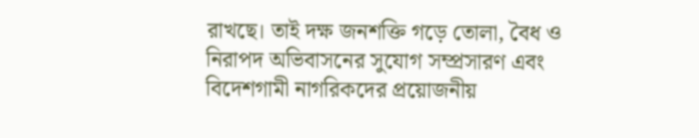রাখছে। তাই দক্ষ জনশক্তি গড়ে তোলা, বৈধ ও নিরাপদ অভিবাসনের সুযোগ সম্প্রসারণ এবং বিদেশগামী নাগরিকদের প্রয়োজনীয়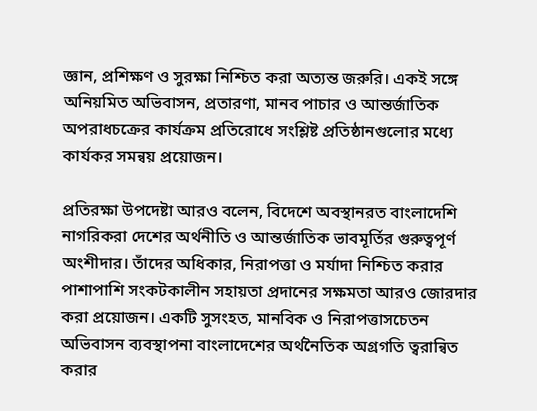জ্ঞান, প্রশিক্ষণ ও সুরক্ষা নিশ্চিত করা অত্যন্ত জরুরি। একই সঙ্গে অনিয়মিত অভিবাসন, প্রতারণা, মানব পাচার ও আন্তর্জাতিক অপরাধচক্রের কার্যক্রম প্রতিরোধে সংশ্লিষ্ট প্রতিষ্ঠানগুলোর মধ্যে কার্যকর সমন্বয় প্রয়োজন।

প্রতিরক্ষা উপদেষ্টা আরও বলেন, বিদেশে অবস্থানরত বাংলাদেশি নাগরিকরা দেশের অর্থনীতি ও আন্তর্জাতিক ভাবমূর্তির গুরুত্বপূর্ণ অংশীদার। তাঁদের অধিকার, নিরাপত্তা ও মর্যাদা নিশ্চিত করার পাশাপাশি সংকটকালীন সহায়তা প্রদানের সক্ষমতা আরও জোরদার করা প্রয়োজন। একটি সুসংহত, মানবিক ও নিরাপত্তাসচেতন অভিবাসন ব্যবস্থাপনা বাংলাদেশের অর্থনৈতিক অগ্রগতি ত্বরান্বিত করার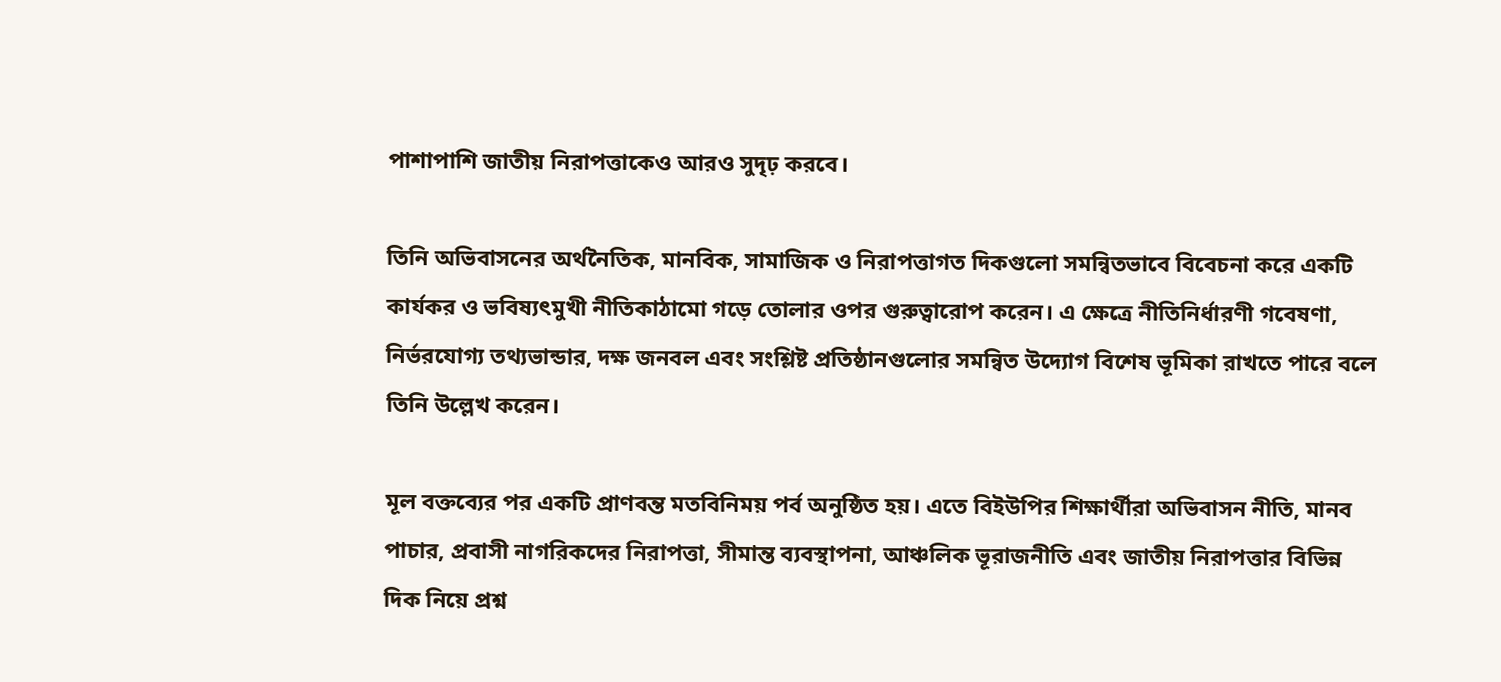পাশাপাশি জাতীয় নিরাপত্তাকেও আরও সুদৃঢ় করবে।

তিনি অভিবাসনের অর্থনৈতিক, মানবিক, সামাজিক ও নিরাপত্তাগত দিকগুলো সমন্বিতভাবে বিবেচনা করে একটি কার্যকর ও ভবিষ্যৎমুখী নীতিকাঠামো গড়ে তোলার ওপর গুরুত্বারোপ করেন। এ ক্ষেত্রে নীতিনির্ধারণী গবেষণা, নির্ভরযোগ্য তথ্যভান্ডার, দক্ষ জনবল এবং সংশ্লিষ্ট প্রতিষ্ঠানগুলোর সমন্বিত উদ্যোগ বিশেষ ভূমিকা রাখতে পারে বলে তিনি উল্লেখ করেন।

মূল বক্তব্যের পর একটি প্রাণবন্ত মতবিনিময় পর্ব অনুষ্ঠিত হয়। এতে বিইউপির শিক্ষার্থীরা অভিবাসন নীতি, মানব পাচার, প্রবাসী নাগরিকদের নিরাপত্তা, সীমান্ত ব্যবস্থাপনা, আঞ্চলিক ভূরাজনীতি এবং জাতীয় নিরাপত্তার বিভিন্ন দিক নিয়ে প্রশ্ন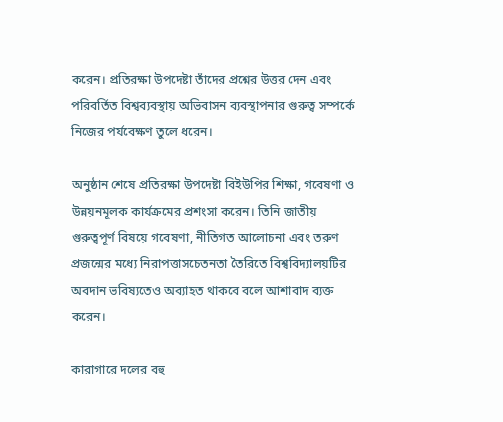করেন। প্রতিরক্ষা উপদেষ্টা তাঁদের প্রশ্নের উত্তর দেন এবং পরিবর্তিত বিশ্বব্যবস্থায় অভিবাসন ব্যবস্থাপনার গুরুত্ব সম্পর্কে নিজের পর্যবেক্ষণ তুলে ধরেন।

অনুষ্ঠান শেষে প্রতিরক্ষা উপদেষ্টা বিইউপির শিক্ষা, গবেষণা ও উন্নয়নমূলক কার্যক্রমের প্রশংসা করেন। তিনি জাতীয় গুরুত্বপূর্ণ বিষয়ে গবেষণা, নীতিগত আলোচনা এবং তরুণ প্রজন্মের মধ্যে নিরাপত্তাসচেতনতা তৈরিতে বিশ্ববিদ্যালয়টির অবদান ভবিষ্যতেও অব্যাহত থাকবে বলে আশাবাদ ব্যক্ত করেন।

কারাগারে দলের বহু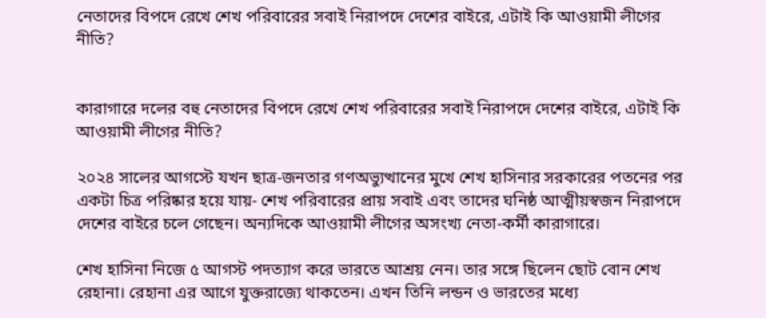নেতাদের বিপদে রেখে শেখ পরিবারের সবাই নিরাপদে দেশের বাইরে, এটাই কি আওয়ামী লীগের নীতি?


কারাগারে দলের বহু নেতাদের বিপদে রেখে শেখ পরিবারের সবাই নিরাপদে দেশের বাইরে, এটাই কি আওয়ামী লীগের নীতি?

২০২৪ সালের আগস্টে যখন ছাত্র-জনতার গণঅভ্যুত্থানের মুখে শেখ হাসিনার সরকারের পতনের পর একটা চিত্র পরিষ্কার হয়ে যায়- শেখ পরিবারের প্রায় সবাই এবং তাদের ঘনিষ্ঠ আত্মীয়স্বজন নিরাপদে দেশের বাইরে চলে গেছেন। অন্যদিকে আওয়ামী লীগের অসংখ্য নেতা-কর্মী কারাগারে।

শেখ হাসিনা নিজে ৫ আগস্ট পদত্যাগ করে ভারতে আশ্রয় নেন। তার সঙ্গে ছিলেন ছোট বোন শেখ রেহানা। রেহানা এর আগে যুক্তরাজ্যে থাকতেন। এখন তিনি লন্ডন ও ভারতের মধ্যে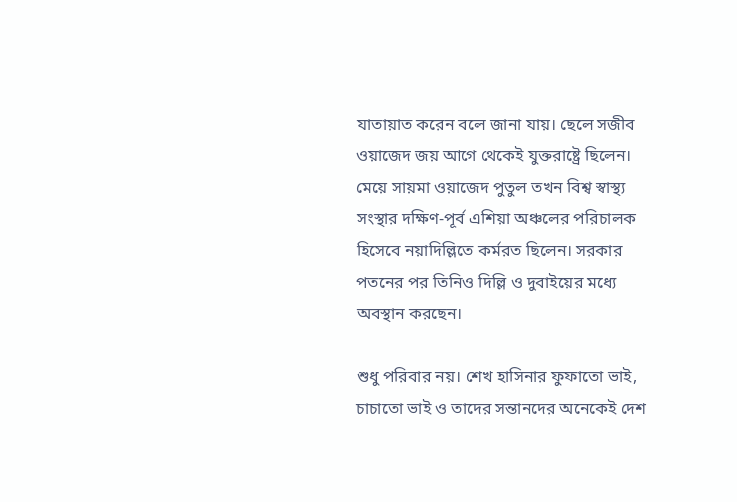যাতায়াত করেন বলে জানা যায়। ছেলে সজীব ওয়াজেদ জয় আগে থেকেই যুক্তরাষ্ট্রে ছিলেন। মেয়ে সায়মা ওয়াজেদ পুতুল তখন বিশ্ব স্বাস্থ্য সংস্থার দক্ষিণ-পূর্ব এশিয়া অঞ্চলের পরিচালক হিসেবে নয়াদিল্লিতে কর্মরত ছিলেন। সরকার পতনের পর তিনিও দিল্লি ও দুবাইয়ের মধ্যে অবস্থান করছেন।

শুধু পরিবার নয়। শেখ হাসিনার ফুফাতো ভাই, চাচাতো ভাই ও তাদের সন্তানদের অনেকেই দেশ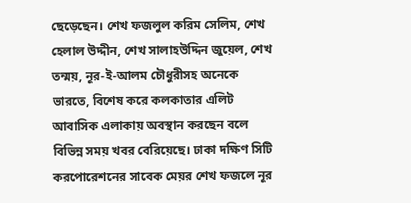ছেড়েছেন। শেখ ফজলুল করিম সেলিম, শেখ হেলাল উদ্দীন, শেখ সালাহউদ্দিন জুয়েল, শেখ তন্ময়, নূর-ই-আলম চৌধুরীসহ অনেকে ভারতে, বিশেষ করে কলকাতার এলিট আবাসিক এলাকায় অবস্থান করছেন বলে বিভিন্ন সময় খবর বেরিয়েছে। ঢাকা দক্ষিণ সিটি করপোরেশনের সাবেক মেয়র শেখ ফজলে নূর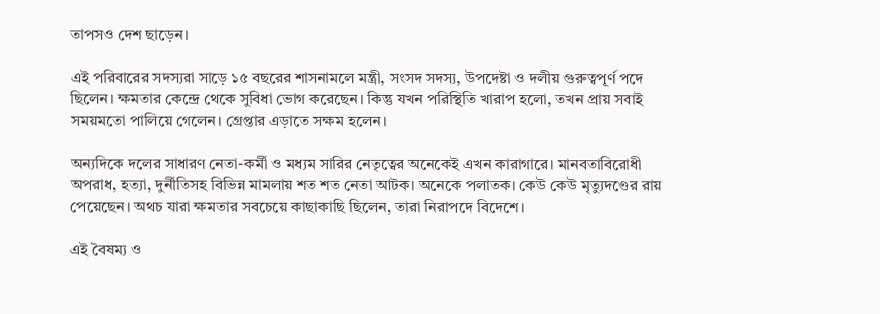তাপসও দেশ ছাড়েন।

এই পরিবারের সদস্যরা সাড়ে ১৫ বছরের শাসনামলে মন্ত্রী, সংসদ সদস্য, উপদেষ্টা ও দলীয় গুরুত্বপূর্ণ পদে ছিলেন। ক্ষমতার কেন্দ্রে থেকে সুবিধা ভোগ করেছেন। কিন্তু যখন পরিস্থিতি খারাপ হলো, তখন প্রায় সবাই সময়মতো পালিয়ে গেলেন। গ্রেপ্তার এড়াতে সক্ষম হলেন।

অন্যদিকে দলের সাধারণ নেতা-কর্মী ও মধ্যম সারির নেতৃত্বের অনেকেই এখন কারাগারে। মানবতাবিরোধী অপরাধ, হত্যা, দুর্নীতিসহ বিভিন্ন মামলায় শত শত নেতা আটক। অনেকে পলাতক। কেউ কেউ মৃত্যুদণ্ডের রায় পেয়েছেন। অথচ যারা ক্ষমতার সবচেয়ে কাছাকাছি ছিলেন, তারা নিরাপদে বিদেশে।

এই বৈষম্য ও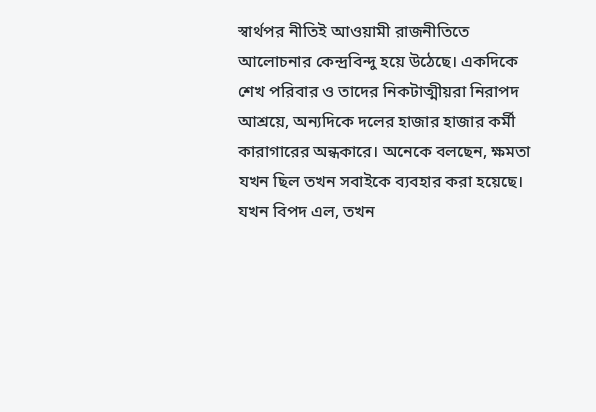স্বার্থপর নীতিই আওয়ামী রাজনীতিতে আলোচনার কেন্দ্রবিন্দু হয়ে উঠেছে। একদিকে শেখ পরিবার ও তাদের নিকটাত্মীয়রা নিরাপদ আশ্রয়ে, অন্যদিকে দলের হাজার হাজার কর্মী কারাগারের অন্ধকারে। অনেকে বলছেন, ক্ষমতা যখন ছিল তখন সবাইকে ব্যবহার করা হয়েছে। যখন বিপদ এল, তখন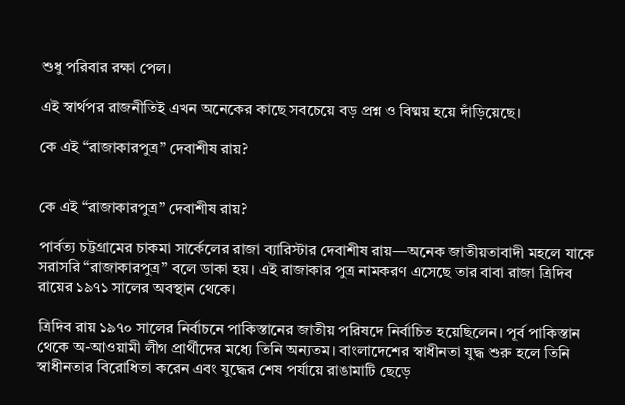শুধু পরিবার রক্ষা পেল।

এই স্বার্থপর রাজনীতিই এখন অনেকের কাছে সবচেয়ে বড় প্রশ্ন ও বিষ্ময় হয়ে দাঁড়িয়েছে।

কে এই “রাজাকারপুত্র” দেবাশীষ রায়?


কে এই “রাজাকারপুত্র” দেবাশীষ রায়?

পার্বত্য চট্টগ্রামের চাকমা সার্কেলের রাজা ব্যারিস্টার দেবাশীষ রায়—অনেক জাতীয়তাবাদী মহলে যাকে সরাসরি “রাজাকারপুত্র” বলে ডাকা হয়। এই রাজাকার পুত্র নামকরণ এসেছে তার বাবা রাজা ত্রিদিব রায়ের ১৯৭১ সালের অবস্থান থেকে।

ত্রিদিব রায় ১৯৭০ সালের নির্বাচনে পাকিস্তানের জাতীয় পরিষদে নির্বাচিত হয়েছিলেন। পূর্ব পাকিস্তান থেকে অ-আওয়ামী লীগ প্রার্থীদের মধ্যে তিনি অন্যতম। বাংলাদেশের স্বাধীনতা যুদ্ধ শুরু হলে তিনি স্বাধীনতার বিরোধিতা করেন এবং যুদ্ধের শেষ পর্যায়ে রাঙামাটি ছেড়ে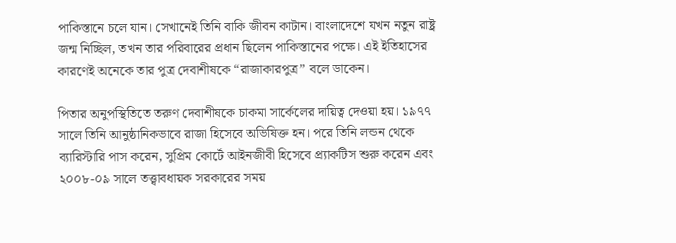পাকিস্তানে চলে যান। সেখানেই তিনি বাকি জীবন কাটান। বাংলাদেশে যখন নতুন রাষ্ট্র জন্ম নিচ্ছিল, তখন তার পরিবারের প্রধান ছিলেন পাকিস্তানের পক্ষে। এই ইতিহাসের কারণেই অনেকে তার পুত্র দেবাশীষকে “রাজাকারপুত্র” বলে ডাকেন।

পিতার অনুপস্থিতিতে তরুণ দেবাশীষকে চাকমা সার্কেলের দায়িত্ব দেওয়া হয়। ১৯৭৭ সালে তিনি আনুষ্ঠানিকভাবে রাজা হিসেবে অভিষিক্ত হন। পরে তিনি লন্ডন থেকে ব্যারিস্টারি পাস করেন, সুপ্রিম কোর্টে আইনজীবী হিসেবে প্র্যাকটিস শুরু করেন এবং ২০০৮-০৯ সালে তত্ত্বাবধায়ক সরকারের সময়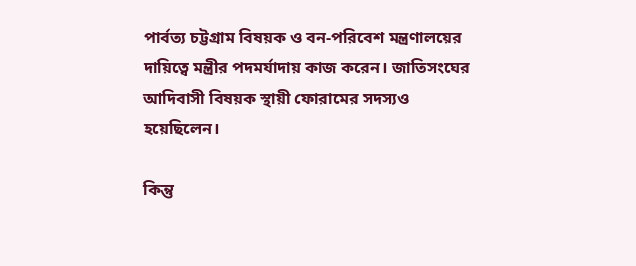পার্বত্য চট্টগ্রাম বিষয়ক ও বন-পরিবেশ মন্ত্রণালয়ের দায়িত্বে মন্ত্রীর পদমর্যাদায় কাজ করেন। জাতিসংঘের আদিবাসী বিষয়ক স্থায়ী ফোরামের সদস্যও হয়েছিলেন।

কিন্তু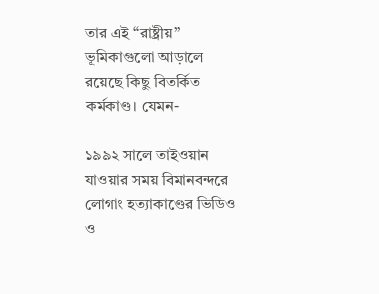তার এই “রাষ্ট্রীয়” ভূমিকাগুলো আড়ালে রয়েছে কিছু বিতর্কিত কর্মকাণ্ড। যেমন-

১৯৯২ সালে তাইওয়ান যাওয়ার সময় বিমানবন্দরে লোগাং হত্যাকাণ্ডের ভিডিও ও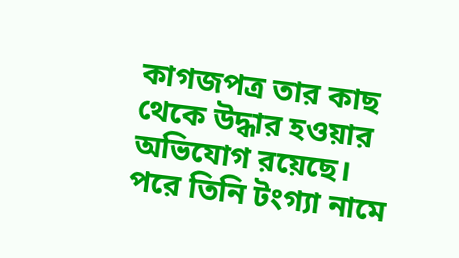কাগজপত্র তার কাছ থেকে উদ্ধার হওয়ার অভিযোগ রয়েছে। পরে তিনি টংগ্যা নামে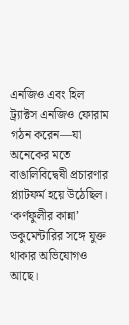এনজিও এবং হিল ট্র্যাক্টস এনজিও ফোরাম গঠন করেন—যা অনেকের মতে বাঙালিবিদ্বেষী প্রচারণার প্ল্যাটফর্ম হয়ে উঠেছিল। ‘কর্ণফুলীর কান্না’ ডকুমেন্টারির সঙ্গে যুক্ত থাকার অভিযোগও আছে।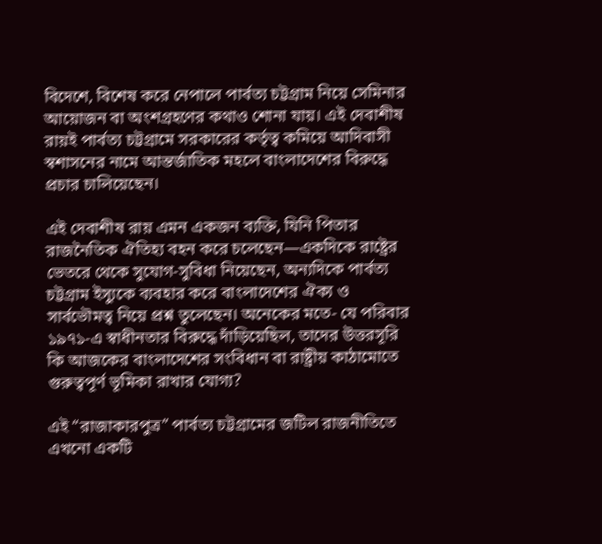বিদেশে, বিশেষ করে নেপালে পার্বত্য চট্টগ্রাম নিয়ে সেমিনার আয়োজন বা অংশগ্রহণের কথাও শোনা যায়। এই দেবাশীষ রায়ই পার্বত্য চট্টগ্রামে সরকারের কর্তৃত্ব কমিয়ে আদিবাসী স্বশাসনের নামে আন্তর্জাতিক মহলে বাংলাদেশের বিরুদ্ধে প্রচার চালিয়েছেন।

এই দেবাশীষ রায় এমন একজন ব্যক্তি, যিনি পিতার রাজনৈতিক ঐতিহ্য বহন করে চলেছেন—একদিকে রাষ্ট্রের ভেতরে থেকে সুযোগ-সুবিধা নিয়েছেন, অন্যদিকে পার্বত্য চট্টগ্রাম ইস্যুকে ব্যবহার করে বাংলাদেশের ঐক্য ও সার্বভৌমত্ব নিয়ে প্রশ্ন তুলেছেন। অনেকের মতে- যে পরিবার ১৯৭১-এ স্বাধীনতার বিরুদ্ধে দাঁড়িয়েছিল, তাদের উত্তরসূরি কি আজকের বাংলাদেশের সংবিধান বা রাষ্ট্রীয় কাঠামোতে গুরুত্বপূর্ণ ভূমিকা রাখার যোগ্য?

এই “রাজাকারপুত্র” পার্বত্য চট্টগ্রামের জটিল রাজনীতিতে এখনো একটি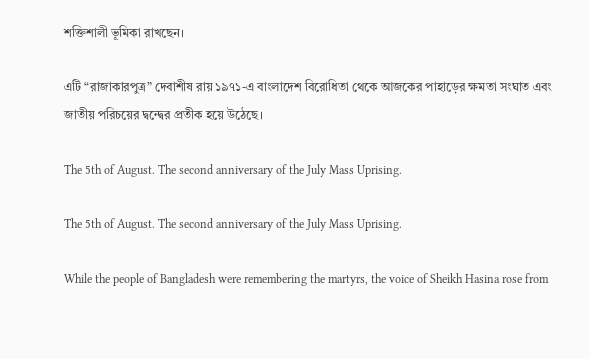শক্তিশালী ভূমিকা রাখছেন।

এটি “রাজাকারপুত্র” দেবাশীষ রায় ১৯৭১-এ বাংলাদেশ বিরোধিতা থেকে আজকের পাহাড়ের ক্ষমতা সংঘাত এবং জাতীয় পরিচয়ের দ্বন্দ্বের প্রতীক হয়ে উঠেছে।

The 5th of August. The second anniversary of the July Mass Uprising.

The 5th of August. The second anniversary of the July Mass Uprising.

While the people of Bangladesh were remembering the martyrs, the voice of Sheikh Hasina rose from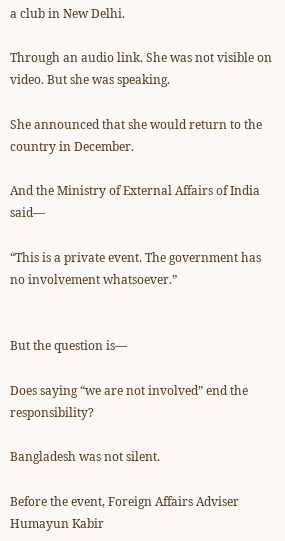a club in New Delhi.

Through an audio link. She was not visible on video. But she was speaking.

She announced that she would return to the country in December.

And the Ministry of External Affairs of India said—

“This is a private event. The government has no involvement whatsoever.”


But the question is—

Does saying “we are not involved” end the responsibility?

Bangladesh was not silent.

Before the event, Foreign Affairs Adviser Humayun Kabir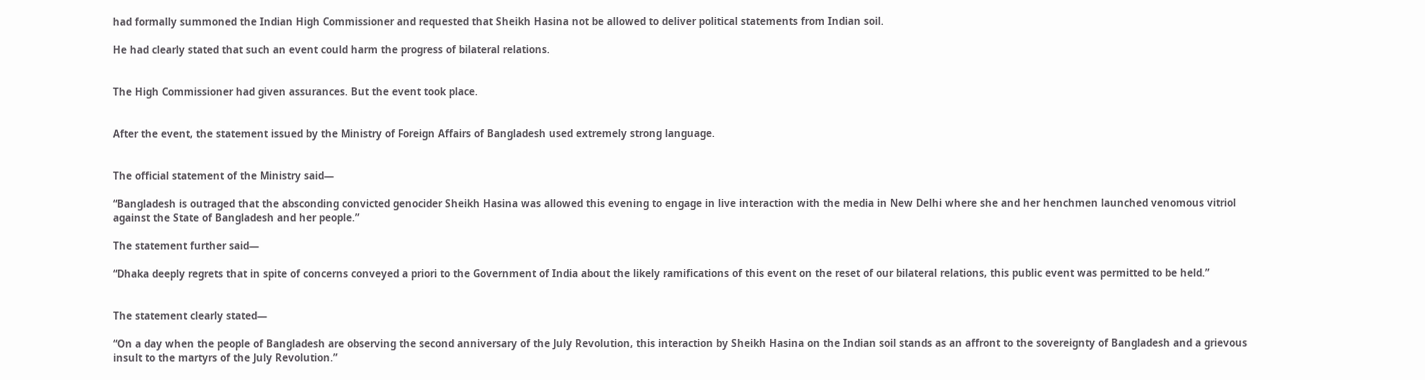had formally summoned the Indian High Commissioner and requested that Sheikh Hasina not be allowed to deliver political statements from Indian soil.

He had clearly stated that such an event could harm the progress of bilateral relations.


The High Commissioner had given assurances. But the event took place.


After the event, the statement issued by the Ministry of Foreign Affairs of Bangladesh used extremely strong language.


The official statement of the Ministry said—

“Bangladesh is outraged that the absconding convicted genocider Sheikh Hasina was allowed this evening to engage in live interaction with the media in New Delhi where she and her henchmen launched venomous vitriol against the State of Bangladesh and her people.”

The statement further said—

“Dhaka deeply regrets that in spite of concerns conveyed a priori to the Government of India about the likely ramifications of this event on the reset of our bilateral relations, this public event was permitted to be held.”


The statement clearly stated—

“On a day when the people of Bangladesh are observing the second anniversary of the July Revolution, this interaction by Sheikh Hasina on the Indian soil stands as an affront to the sovereignty of Bangladesh and a grievous insult to the martyrs of the July Revolution.”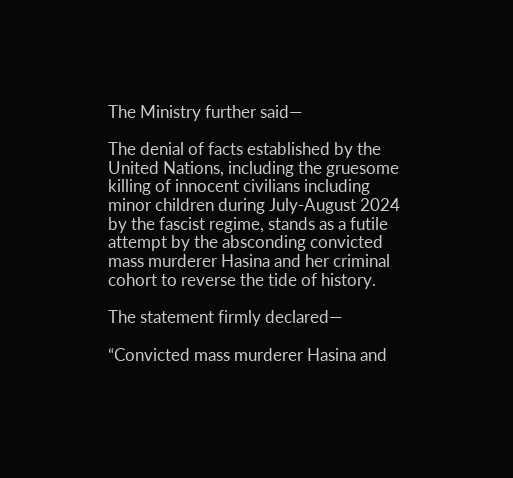The Ministry further said—

The denial of facts established by the United Nations, including the gruesome killing of innocent civilians including minor children during July-August 2024 by the fascist regime, stands as a futile attempt by the absconding convicted mass murderer Hasina and her criminal cohort to reverse the tide of history.

The statement firmly declared—

“Convicted mass murderer Hasina and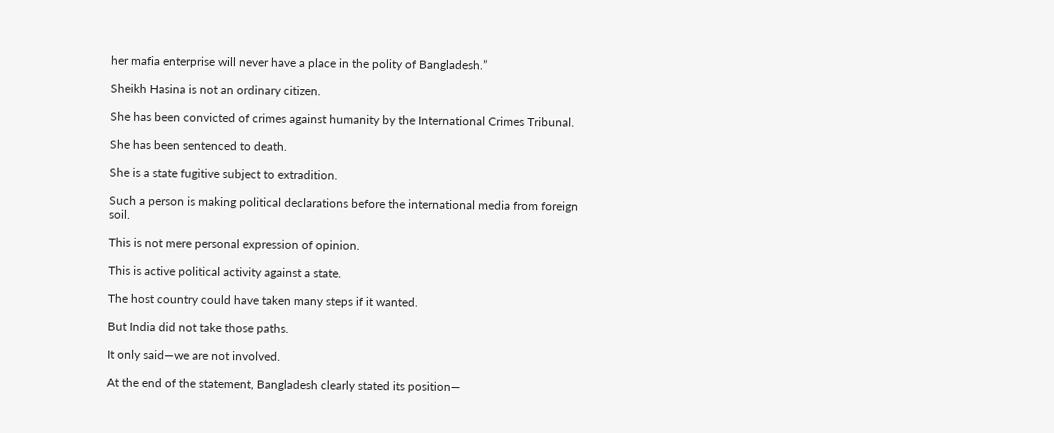her mafia enterprise will never have a place in the polity of Bangladesh.”

Sheikh Hasina is not an ordinary citizen.

She has been convicted of crimes against humanity by the International Crimes Tribunal.

She has been sentenced to death.

She is a state fugitive subject to extradition.

Such a person is making political declarations before the international media from foreign soil.

This is not mere personal expression of opinion.

This is active political activity against a state.

The host country could have taken many steps if it wanted.

But India did not take those paths.

It only said—we are not involved.

At the end of the statement, Bangladesh clearly stated its position—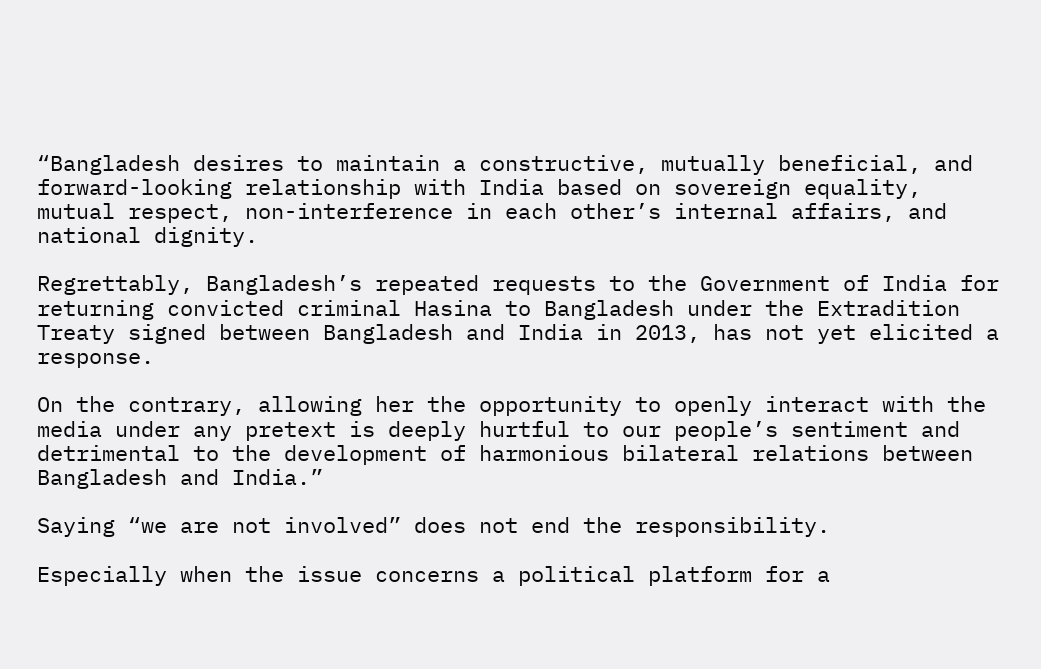“Bangladesh desires to maintain a constructive, mutually beneficial, and forward-looking relationship with India based on sovereign equality, mutual respect, non-interference in each other’s internal affairs, and national dignity.

Regrettably, Bangladesh’s repeated requests to the Government of India for returning convicted criminal Hasina to Bangladesh under the Extradition Treaty signed between Bangladesh and India in 2013, has not yet elicited a response.

On the contrary, allowing her the opportunity to openly interact with the media under any pretext is deeply hurtful to our people’s sentiment and detrimental to the development of harmonious bilateral relations between Bangladesh and India.”

Saying “we are not involved” does not end the responsibility.

Especially when the issue concerns a political platform for a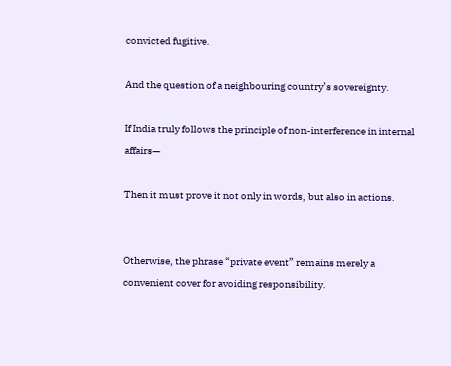convicted fugitive.

And the question of a neighbouring country’s sovereignty.

If India truly follows the principle of non-interference in internal affairs—

Then it must prove it not only in words, but also in actions.


Otherwise, the phrase “private event” remains merely a convenient cover for avoiding responsibility.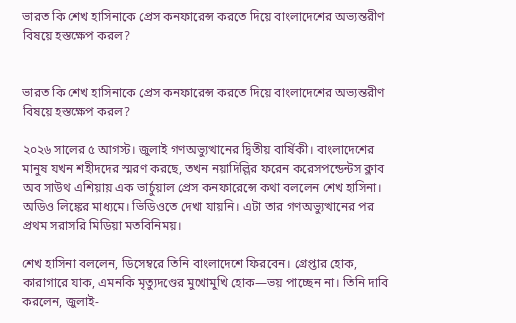ভারত কি শেখ হাসিনাকে প্রেস কনফারেন্স করতে দিয়ে বাংলাদেশের অভ্যন্তরীণ বিষয়ে হস্তক্ষেপ করল?


ভারত কি শেখ হাসিনাকে প্রেস কনফারেন্স করতে দিয়ে বাংলাদেশের অভ্যন্তরীণ বিষয়ে হস্তক্ষেপ করল?

২০২৬ সালের ৫ আগস্ট। জুলাই গণঅভ্যুত্থানের দ্বিতীয় বার্ষিকী। বাংলাদেশের মানুষ যখন শহীদদের স্মরণ করছে, তখন নয়াদিল্লির ফরেন করেসপন্ডেন্টস ক্লাব অব সাউথ এশিয়ায় এক ভার্চুয়াল প্রেস কনফারেন্সে কথা বললেন শেখ হাসিনা। অডিও লিঙ্কের মাধ্যমে। ভিডিওতে দেখা যায়নি। এটা তার গণঅভ্যুত্থানের পর প্রথম সরাসরি মিডিয়া মতবিনিময়।

শেখ হাসিনা বললেন, ডিসেম্বরে তিনি বাংলাদেশে ফিরবেন। গ্রেপ্তার হোক, কারাগারে যাক, এমনকি মৃত্যুদণ্ডের মুখোমুখি হোক—ভয় পাচ্ছেন না। তিনি দাবি করলেন, জুলাই-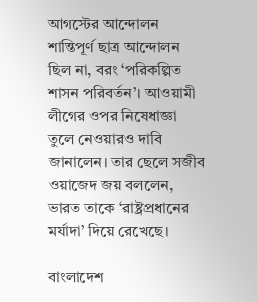আগস্টের আন্দোলন শান্তিপূর্ণ ছাত্র আন্দোলন ছিল না, বরং ‘পরিকল্পিত শাসন পরিবর্তন’। আওয়ামী লীগের ওপর নিষেধাজ্ঞা তুলে নেওয়ারও দাবি জানালেন। তার ছেলে সজীব ওয়াজেদ জয় বললেন, ভারত তাকে ‘রাষ্ট্রপ্রধানের মর্যাদা’ দিয়ে রেখেছে।

বাংলাদেশ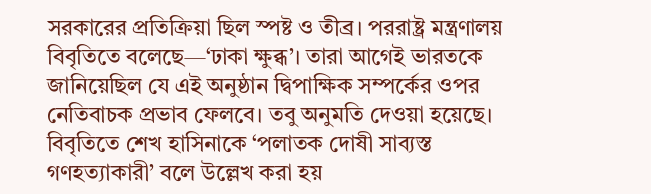সরকারের প্রতিক্রিয়া ছিল স্পষ্ট ও তীব্র। পররাষ্ট্র মন্ত্রণালয় বিবৃতিতে বলেছে—‘ঢাকা ক্ষুব্ধ’। তারা আগেই ভারতকে জানিয়েছিল যে এই অনুষ্ঠান দ্বিপাক্ষিক সম্পর্কের ওপর নেতিবাচক প্রভাব ফেলবে। তবু অনুমতি দেওয়া হয়েছে। বিবৃতিতে শেখ হাসিনাকে ‘পলাতক দোষী সাব্যস্ত গণহত্যাকারী’ বলে উল্লেখ করা হয়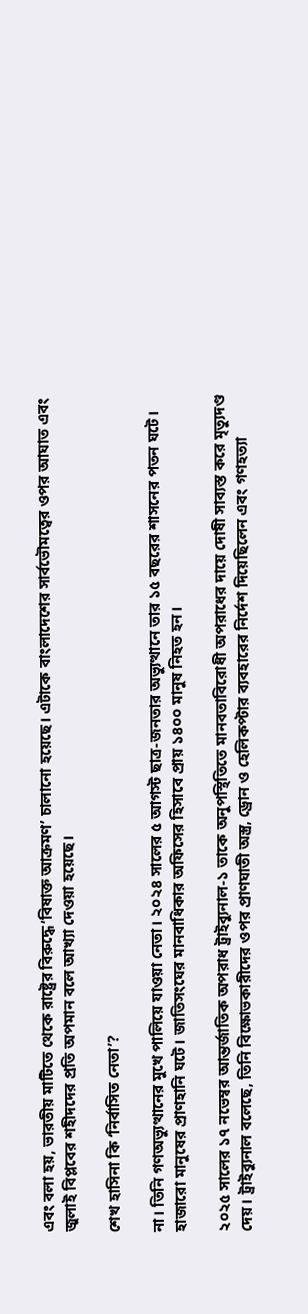এবং বলা হয়, ভারতীয় মাটিতে থেকে রাষ্ট্রের বিরুদ্ধে ‘বিষাক্ত আক্রমণ’ চালানো হয়েছে। এটাকে বাংলাদেশের সার্বভৌমত্বের ওপর আঘাত এবং জুলাই বিপ্লবের শহীদদের প্রতি অপমান বলে আখ্যা দেওয়া হয়েছে।

শেখ হাসিনা কি ‘নির্বাসিত নেতা’?

না। তিনি গণঅভ্যুত্থানের মুখে পালিয়ে যাওয়া নেতা। ২০২৪ সালের ৫ আগস্ট ছাত্র-জনতার অভ্যুত্থানে তার ১৫ বছরের শাসনের পতন ঘটে। হাজারো মানুষের প্রাণহানি ঘটে। জাতিসংঘের মানবাধিকার অফিসের হিসাবে প্রায় ১৪০০ মানুষ নিহত হন।

২০২৫ সালের ১৭ নভেম্বর আন্তর্জাতিক অপরাধ ট্রাইব্যুনাল-১ তাকে অনুপস্থিতিতে মানবতাবিরোধী অপরাধের দায়ে দোষী সাব্যস্ত করে মৃত্যুদণ্ড দেয়। ট্রাইব্যুনাল বলেছে, তিনি বিক্ষোভকারীদের ওপর প্রাণঘাতী অস্ত্র, ড্রোন ও হেলিকপ্টার ব্যবহারের নির্দেশ দিয়েছিলেন এবং গণহত্যা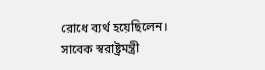রোধে ব্যর্থ হয়েছিলেন। সাবেক স্বরাষ্ট্রমন্ত্রী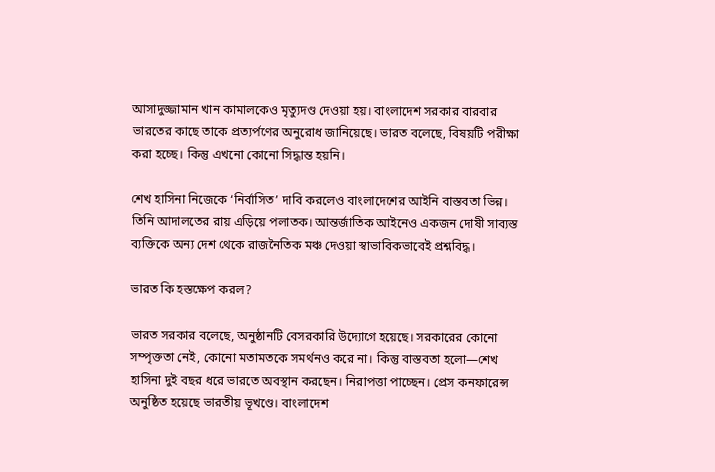আসাদুজ্জামান খান কামালকেও মৃত্যুদণ্ড দেওয়া হয়। বাংলাদেশ সরকার বারবার ভারতের কাছে তাকে প্রত্যর্পণের অনুরোধ জানিয়েছে। ভারত বলেছে, বিষয়টি পরীক্ষা করা হচ্ছে। কিন্তু এখনো কোনো সিদ্ধান্ত হয়নি।

শেখ হাসিনা নিজেকে ‘নির্বাসিত’ দাবি করলেও বাংলাদেশের আইনি বাস্তবতা ভিন্ন। তিনি আদালতের রায় এড়িয়ে পলাতক। আন্তর্জাতিক আইনেও একজন দোষী সাব্যস্ত ব্যক্তিকে অন্য দেশ থেকে রাজনৈতিক মঞ্চ দেওয়া স্বাভাবিকভাবেই প্রশ্নবিদ্ধ।

ভারত কি হস্তক্ষেপ করল?

ভারত সরকার বলেছে, অনুষ্ঠানটি বেসরকারি উদ্যোগে হয়েছে। সরকারের কোনো সম্পৃক্ততা নেই, কোনো মতামতকে সমর্থনও করে না। কিন্তু বাস্তবতা হলো—শেখ হাসিনা দুই বছর ধরে ভারতে অবস্থান করছেন। নিরাপত্তা পাচ্ছেন। প্রেস কনফারেন্স অনুষ্ঠিত হয়েছে ভারতীয় ভূখণ্ডে। বাংলাদেশ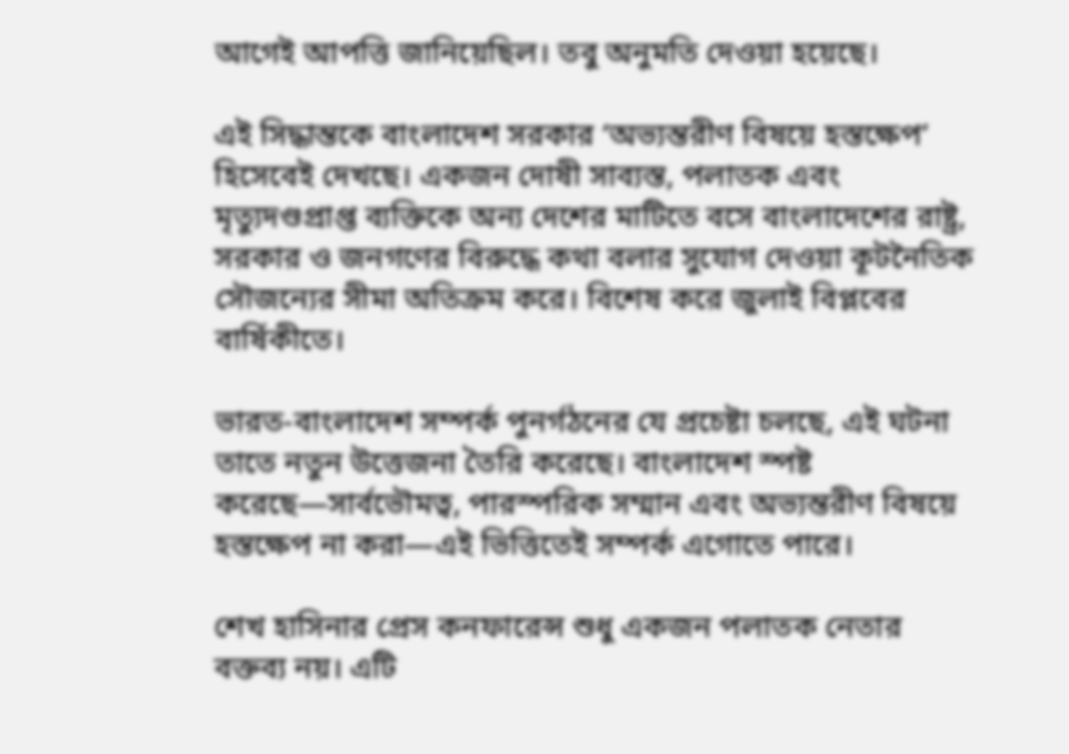আগেই আপত্তি জানিয়েছিল। তবু অনুমতি দেওয়া হয়েছে।

এই সিদ্ধান্তকে বাংলাদেশ সরকার ‘অভ্যন্তরীণ বিষয়ে হস্তক্ষেপ’ হিসেবেই দেখছে। একজন দোষী সাব্যস্ত, পলাতক এবং মৃত্যুদণ্ডপ্রাপ্ত ব্যক্তিকে অন্য দেশের মাটিতে বসে বাংলাদেশের রাষ্ট্র, সরকার ও জনগণের বিরুদ্ধে কথা বলার সুযোগ দেওয়া কূটনৈতিক সৌজন্যের সীমা অতিক্রম করে। বিশেষ করে জুলাই বিপ্লবের বার্ষিকীতে।

ভারত-বাংলাদেশ সম্পর্ক পুনর্গঠনের যে প্রচেষ্টা চলছে, এই ঘটনা তাতে নতুন উত্তেজনা তৈরি করেছে। বাংলাদেশ স্পষ্ট করেছে—সার্বভৌমত্ব, পারস্পরিক সম্মান এবং অভ্যন্তরীণ বিষয়ে হস্তক্ষেপ না করা—এই ভিত্তিতেই সম্পর্ক এগোতে পারে।

শেখ হাসিনার প্রেস কনফারেন্স শুধু একজন পলাতক নেতার বক্তব্য নয়। এটি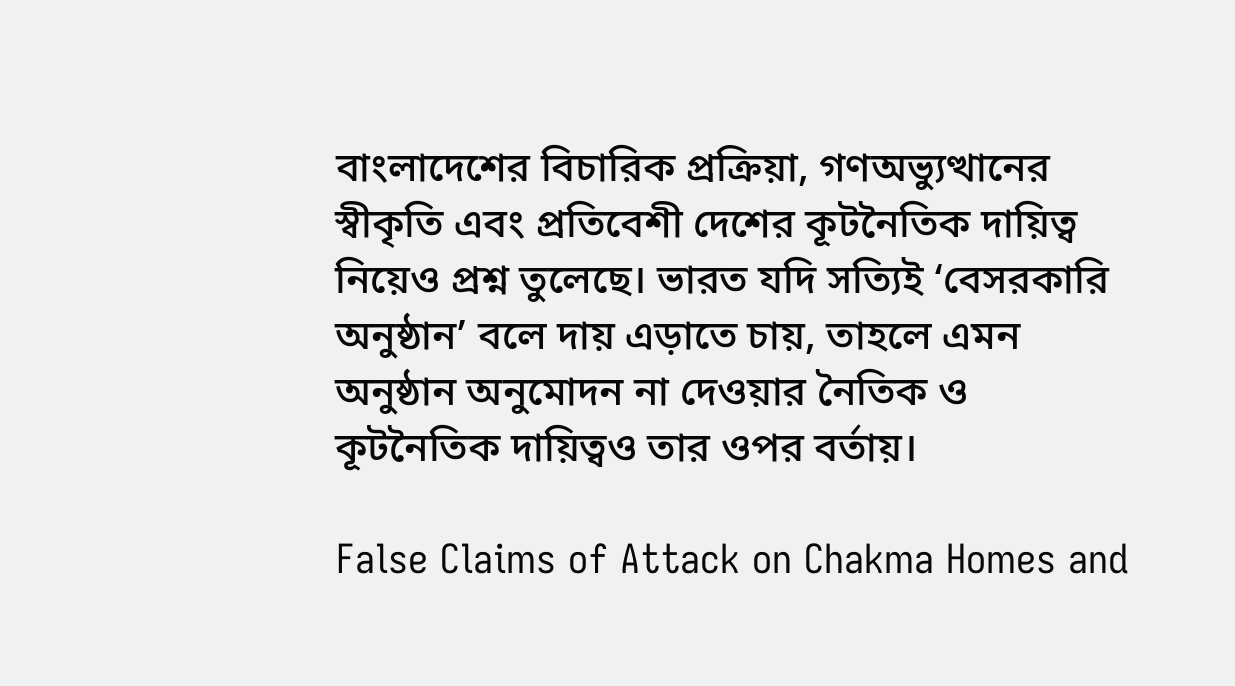বাংলাদেশের বিচারিক প্রক্রিয়া, গণঅভ্যুত্থানের স্বীকৃতি এবং প্রতিবেশী দেশের কূটনৈতিক দায়িত্ব নিয়েও প্রশ্ন তুলেছে। ভারত যদি সত্যিই ‘বেসরকারি অনুষ্ঠান’ বলে দায় এড়াতে চায়, তাহলে এমন অনুষ্ঠান অনুমোদন না দেওয়ার নৈতিক ও কূটনৈতিক দায়িত্বও তার ওপর বর্তায়।

False Claims of Attack on Chakma Homes and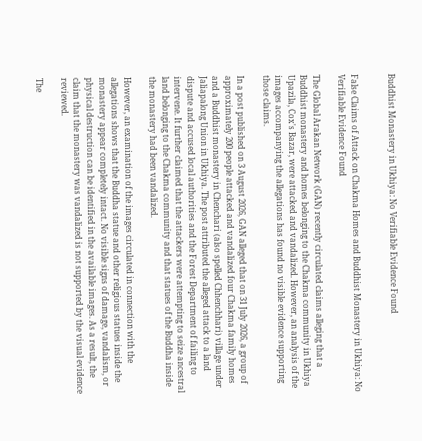Buddhist Monastery in Ukhiya: No Verifiable Evidence Found


False Claims of Attack on Chakma Homes and Buddhist Monastery in Ukhiya: No Verifiable Evidence Found

The Global Arakan Network (GAN) recently circulated claims alleging that a Buddhist monastery and homes belonging to the Chakma community in Ukhiya Upazila, Cox's Bazar, were attacked and vandalized. However, an analysis of the images accompanying the allegations has found no visible evidence supporting those claims.

In a post published on 3 August 2026, GAN alleged that on 31 July 2026, a group of approximately 200 people attacked and vandalized four Chakma family homes and a Buddhist monastery in Chenchari (also spelled Chhenchhari) village under Jaliapalong Union in Ukhiya. The post attributed the alleged attack to a land dispute and accused local authorities and the Forest Department of failing to intervene. It further claimed that the attackers were attempting to seize ancestral land belonging to the Chakma community and that statues of the Buddha inside the monastery had been vandalized.

However, an examination of the images circulated in connection with the allegations shows that the Buddha statue and other religious statues inside the monastery appear completely intact. No visible signs of damage, vandalism, or physical destruction can be identified in the available images. As a result, the claim that the monastery was vandalized is not supported by the visual evidence reviewed.

The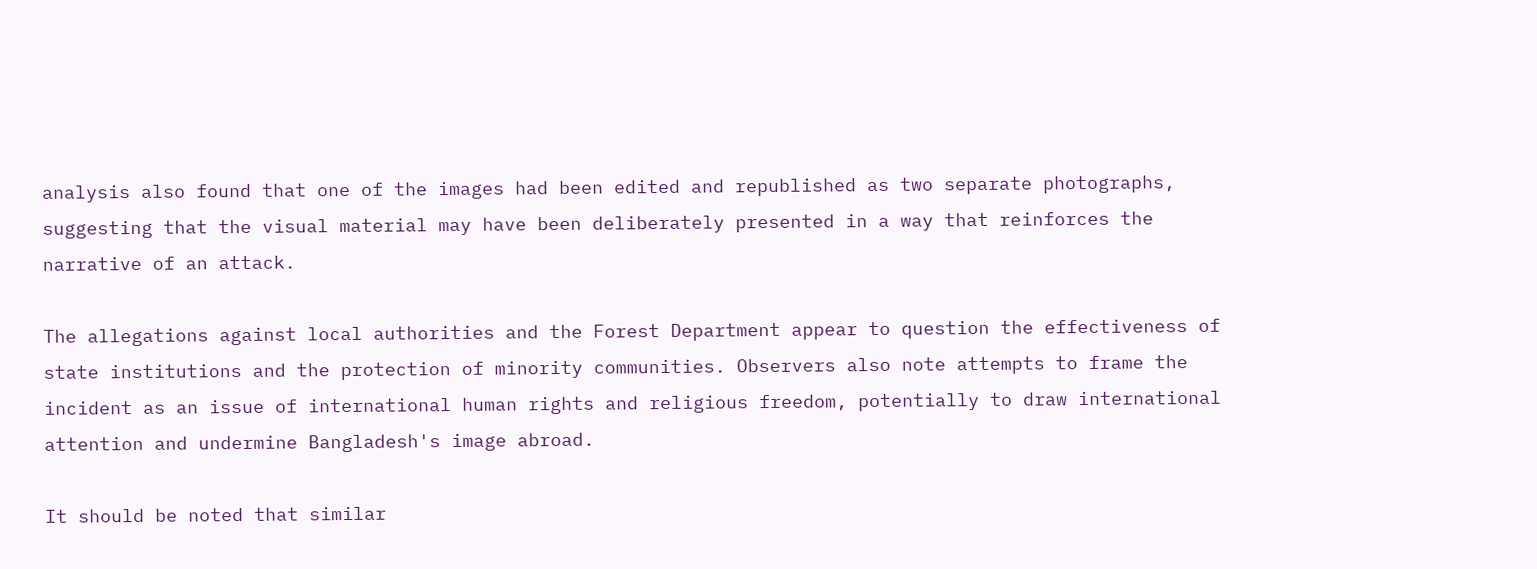analysis also found that one of the images had been edited and republished as two separate photographs, suggesting that the visual material may have been deliberately presented in a way that reinforces the narrative of an attack.

The allegations against local authorities and the Forest Department appear to question the effectiveness of state institutions and the protection of minority communities. Observers also note attempts to frame the incident as an issue of international human rights and religious freedom, potentially to draw international attention and undermine Bangladesh's image abroad.

It should be noted that similar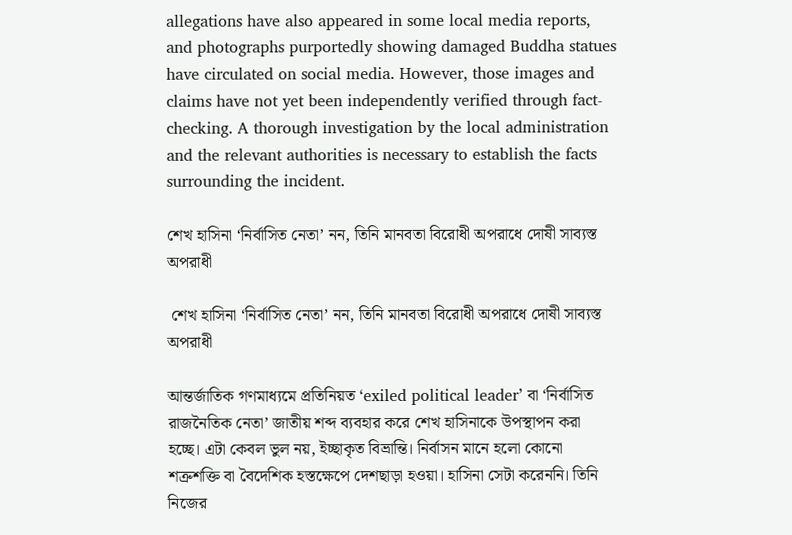allegations have also appeared in some local media reports, and photographs purportedly showing damaged Buddha statues have circulated on social media. However, those images and claims have not yet been independently verified through fact-checking. A thorough investigation by the local administration and the relevant authorities is necessary to establish the facts surrounding the incident.

শেখ হাসিনা ‘নির্বাসিত নেতা’ নন, তিনি মানবতা বিরোধী অপরাধে দোষী সাব্যস্ত অপরাধী

 শেখ হাসিনা ‘নির্বাসিত নেতা’ নন, তিনি মানবতা বিরোধী অপরাধে দোষী সাব্যস্ত অপরাধী

আন্তর্জাতিক গণমাধ্যমে প্রতিনিয়ত ‘exiled political leader’ বা ‘নির্বাসিত রাজনৈতিক নেতা’ জাতীয় শব্দ ব্যবহার করে শেখ হাসিনাকে উপস্থাপন করা হচ্ছে। এটা কেবল ভুল নয়, ইচ্ছাকৃত বিভ্রান্তি। নির্বাসন মানে হলো কোনো শত্রুশক্তি বা বৈদেশিক হস্তক্ষেপে দেশছাড়া হওয়া। হাসিনা সেটা করেননি। তিনি নিজের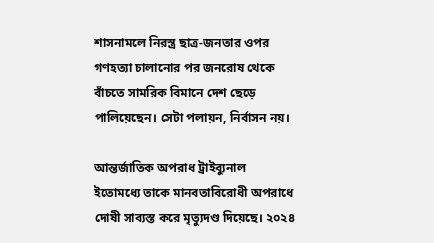শাসনামলে নিরস্ত্র ছাত্র-জনতার ওপর গণহত্যা চালানোর পর জনরোষ থেকে বাঁচতে সামরিক বিমানে দেশ ছেড়ে পালিয়েছেন। সেটা পলায়ন, নির্বাসন নয়।

আন্তর্জাতিক অপরাধ ট্রাইব্যুনাল ইতোমধ্যে তাকে মানবতাবিরোধী অপরাধে দোষী সাব্যস্ত করে মৃত্যুদণ্ড দিয়েছে। ২০২৪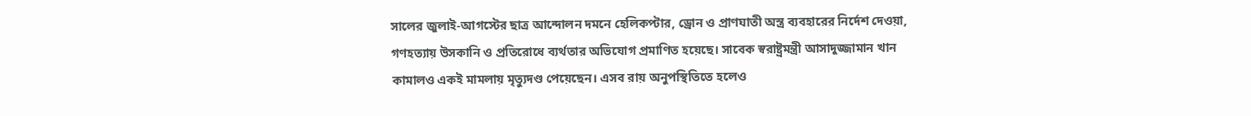সালের জুলাই-আগস্টের ছাত্র আন্দোলন দমনে হেলিকপ্টার, ড্রোন ও প্রাণঘাতী অস্ত্র ব্যবহারের নির্দেশ দেওয়া, গণহত্যায় উসকানি ও প্রতিরোধে ব্যর্থতার অভিযোগ প্রমাণিত হয়েছে। সাবেক স্বরাষ্ট্রমন্ত্রী আসাদুজ্জামান খান কামালও একই মামলায় মৃত্যুদণ্ড পেয়েছেন। এসব রায় অনুপস্থিতিতে হলেও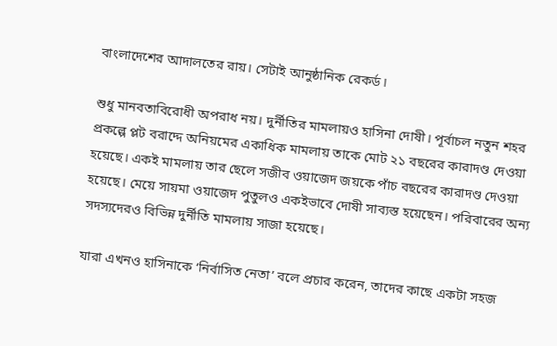বাংলাদেশের আদালতের রায়। সেটাই আনুষ্ঠানিক রেকর্ড।

শুধু মানবতাবিরোধী অপরাধ নয়। দুর্নীতির মামলায়ও হাসিনা দোষী। পূর্বাচল নতুন শহর প্রকল্পে প্লট বরাদ্দে অনিয়মের একাধিক মামলায় তাকে মোট ২১ বছরের কারাদণ্ড দেওয়া হয়েছে। একই মামলায় তার ছেলে সজীব ওয়াজেদ জয়কে পাঁচ বছরের কারাদণ্ড দেওয়া হয়েছে। মেয়ে সায়মা ওয়াজেদ পুতুলও একইভাবে দোষী সাব্যস্ত হয়েছেন। পরিবারের অন্য সদস্যদেরও বিভিন্ন দুর্নীতি মামলায় সাজা হয়েছে।

যারা এখনও হাসিনাকে ‘নির্বাসিত নেতা’ বলে প্রচার করেন, তাদের কাছে একটা সহজ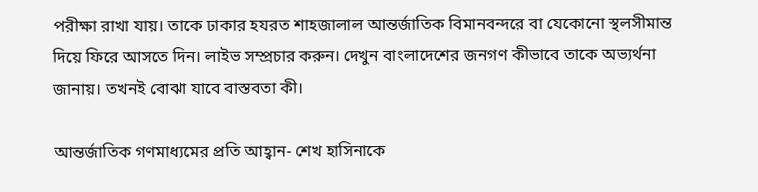পরীক্ষা রাখা যায়। তাকে ঢাকার হযরত শাহজালাল আন্তর্জাতিক বিমানবন্দরে বা যেকোনো স্থলসীমান্ত দিয়ে ফিরে আসতে দিন। লাইভ সম্প্রচার করুন। দেখুন বাংলাদেশের জনগণ কীভাবে তাকে অভ্যর্থনা জানায়। তখনই বোঝা যাবে বাস্তবতা কী।

আন্তর্জাতিক গণমাধ্যমের প্রতি আহ্বান- শেখ হাসিনাকে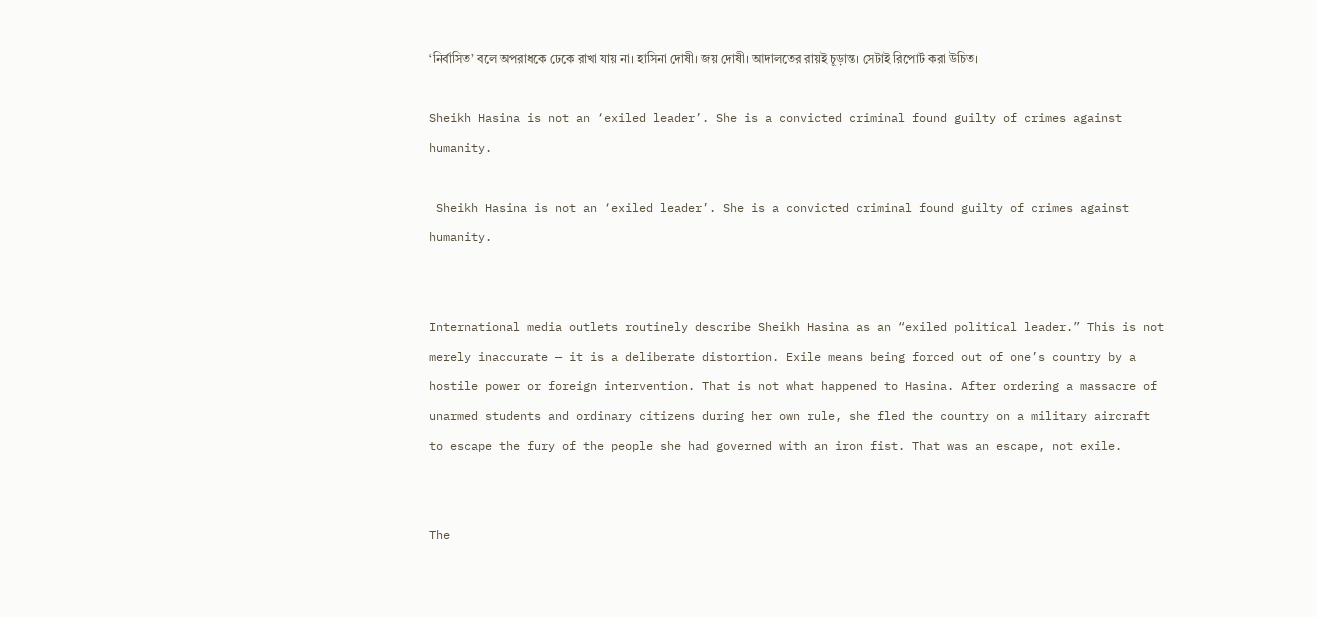‘নির্বাসিত’ বলে অপরাধকে ঢেকে রাখা যায় না। হাসিনা দোষী। জয় দোষী। আদালতের রায়ই চূড়ান্ত। সেটাই রিপোর্ট করা উচিত।

Sheikh Hasina is not an ‘exiled leader’. She is a convicted criminal found guilty of crimes against humanity.

 Sheikh Hasina is not an ‘exiled leader’. She is a convicted criminal found guilty of crimes against humanity.


International media outlets routinely describe Sheikh Hasina as an “exiled political leader.” This is not merely inaccurate — it is a deliberate distortion. Exile means being forced out of one’s country by a hostile power or foreign intervention. That is not what happened to Hasina. After ordering a massacre of unarmed students and ordinary citizens during her own rule, she fled the country on a military aircraft to escape the fury of the people she had governed with an iron fist. That was an escape, not exile.


The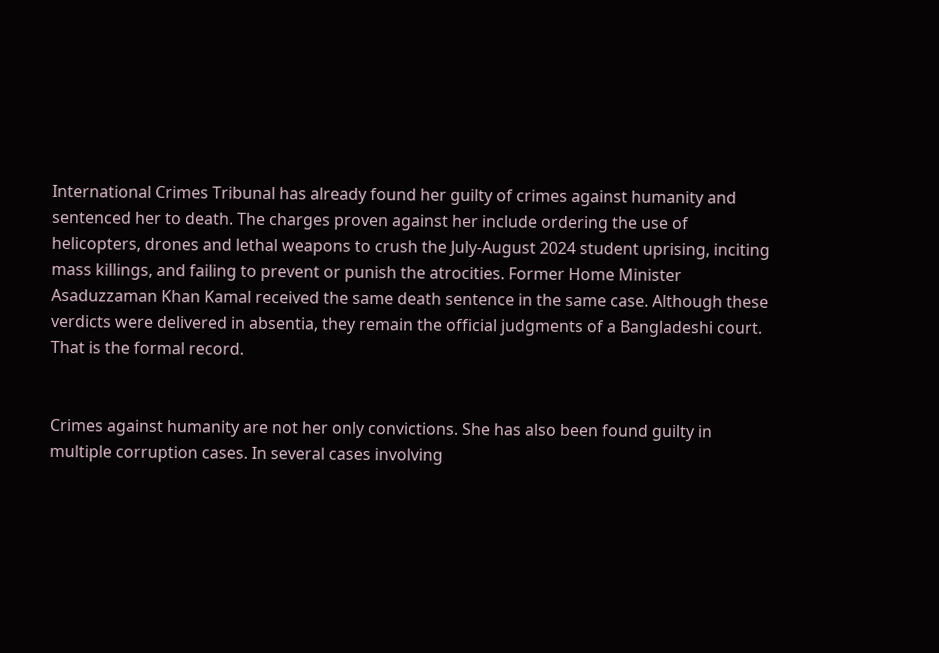International Crimes Tribunal has already found her guilty of crimes against humanity and sentenced her to death. The charges proven against her include ordering the use of helicopters, drones and lethal weapons to crush the July-August 2024 student uprising, inciting mass killings, and failing to prevent or punish the atrocities. Former Home Minister Asaduzzaman Khan Kamal received the same death sentence in the same case. Although these verdicts were delivered in absentia, they remain the official judgments of a Bangladeshi court. That is the formal record.


Crimes against humanity are not her only convictions. She has also been found guilty in multiple corruption cases. In several cases involving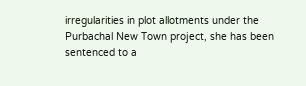irregularities in plot allotments under the Purbachal New Town project, she has been sentenced to a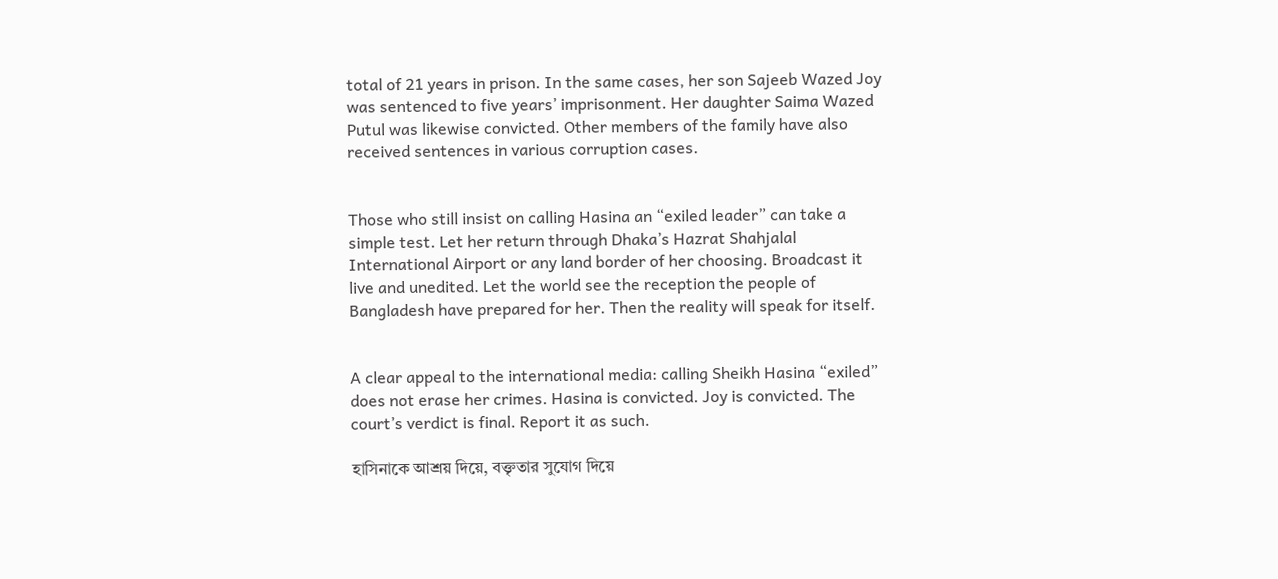total of 21 years in prison. In the same cases, her son Sajeeb Wazed Joy was sentenced to five years’ imprisonment. Her daughter Saima Wazed Putul was likewise convicted. Other members of the family have also received sentences in various corruption cases.


Those who still insist on calling Hasina an “exiled leader” can take a simple test. Let her return through Dhaka’s Hazrat Shahjalal International Airport or any land border of her choosing. Broadcast it live and unedited. Let the world see the reception the people of Bangladesh have prepared for her. Then the reality will speak for itself.


A clear appeal to the international media: calling Sheikh Hasina “exiled” does not erase her crimes. Hasina is convicted. Joy is convicted. The court’s verdict is final. Report it as such.

হাসিনাকে আশ্রয় দিয়ে, বক্তৃতার সুযোগ দিয়ে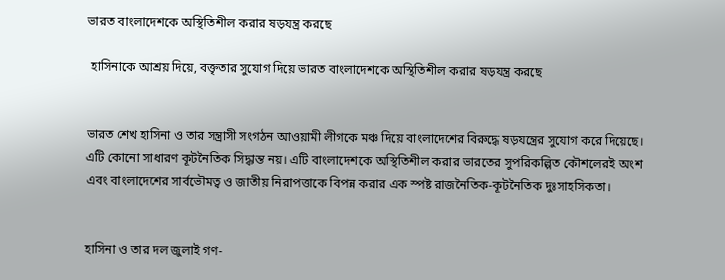ভারত বাংলাদেশকে অস্থিতিশীল করার ষড়যন্ত্র করছে

 হাসিনাকে আশ্রয় দিয়ে, বক্তৃতার সুযোগ দিয়ে ভারত বাংলাদেশকে অস্থিতিশীল করার ষড়যন্ত্র করছে


ভারত শেখ হাসিনা ও তার সন্ত্রাসী সংগঠন আওয়ামী লীগকে মঞ্চ দিয়ে বাংলাদেশের বিরুদ্ধে ষড়যন্ত্রের সুযোগ করে দিয়েছে। এটি কোনো সাধারণ কূটনৈতিক সিদ্ধান্ত নয়। এটি বাংলাদেশকে অস্থিতিশীল করার ভারতের সুপরিকল্পিত কৌশলেরই অংশ এবং বাংলাদেশের সার্বভৌমত্ব ও জাতীয় নিরাপত্তাকে বিপন্ন করার এক স্পষ্ট রাজনৈতিক-কূটনৈতিক দুঃসাহসিকতা।


হাসিনা ও তার দল জুলাই গণ-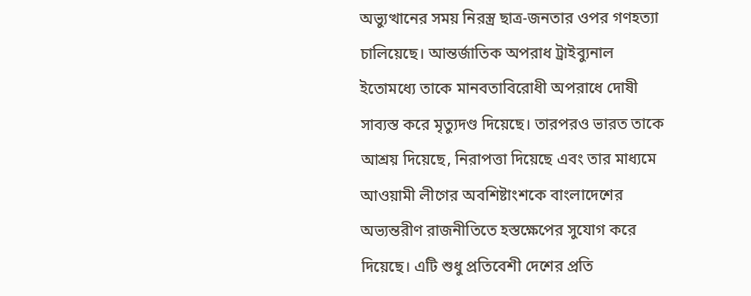অভ্যুত্থানের সময় নিরস্ত্র ছাত্র-জনতার ওপর গণহত্যা চালিয়েছে। আন্তর্জাতিক অপরাধ ট্রাইব্যুনাল ইতোমধ্যে তাকে মানবতাবিরোধী অপরাধে দোষী সাব্যস্ত করে মৃত্যুদণ্ড দিয়েছে। তারপরও ভারত তাকে আশ্রয় দিয়েছে, নিরাপত্তা দিয়েছে এবং তার মাধ্যমে আওয়ামী লীগের অবশিষ্টাংশকে বাংলাদেশের অভ্যন্তরীণ রাজনীতিতে হস্তক্ষেপের সুযোগ করে দিয়েছে। এটি শুধু প্রতিবেশী দেশের প্রতি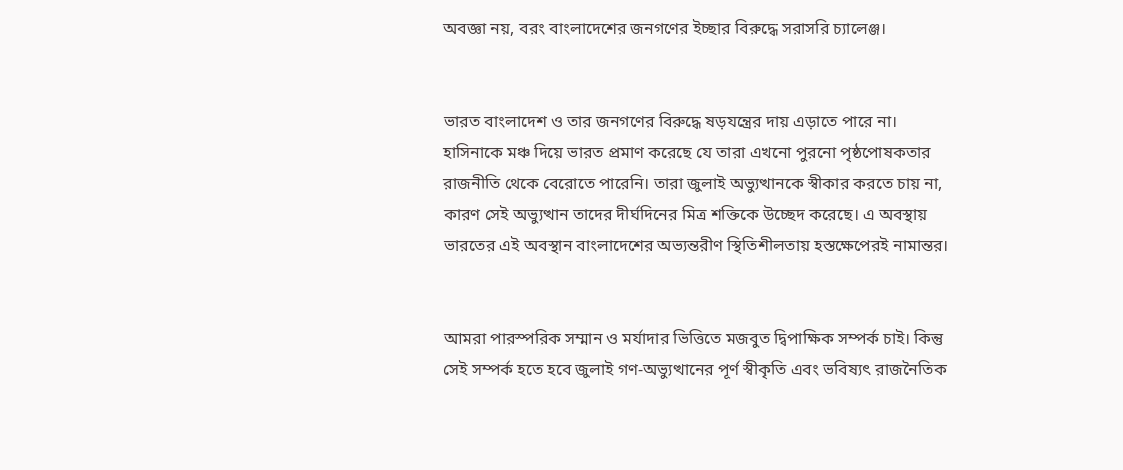অবজ্ঞা নয়, বরং বাংলাদেশের জনগণের ইচ্ছার বিরুদ্ধে সরাসরি চ্যালেঞ্জ।


ভারত বাংলাদেশ ও তার জনগণের বিরুদ্ধে ষড়যন্ত্রের দায় এড়াতে পারে না। হাসিনাকে মঞ্চ দিয়ে ভারত প্রমাণ করেছে যে তারা এখনো পুরনো পৃষ্ঠপোষকতার রাজনীতি থেকে বেরোতে পারেনি। তারা জুলাই অভ্যুত্থানকে স্বীকার করতে চায় না, কারণ সেই অভ্যুত্থান তাদের দীর্ঘদিনের মিত্র শক্তিকে উচ্ছেদ করেছে। এ অবস্থায় ভারতের এই অবস্থান বাংলাদেশের অভ্যন্তরীণ স্থিতিশীলতায় হস্তক্ষেপেরই নামান্তর।


আমরা পারস্পরিক সম্মান ও মর্যাদার ভিত্তিতে মজবুত দ্বিপাক্ষিক সম্পর্ক চাই। কিন্তু সেই সম্পর্ক হতে হবে জুলাই গণ-অভ্যুত্থানের পূর্ণ স্বীকৃতি এবং ভবিষ্যৎ রাজনৈতিক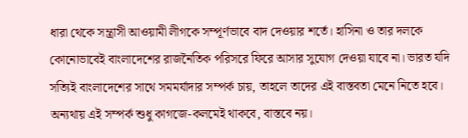ধারা থেকে সন্ত্রাসী আওয়ামী লীগকে সম্পূর্ণভাবে বাদ দেওয়ার শর্তে। হাসিনা ও তার দলকে কোনোভাবেই বাংলাদেশের রাজনৈতিক পরিসরে ফিরে আসার সুযোগ দেওয়া যাবে না। ভারত যদি সত্যিই বাংলাদেশের সাথে সমমর্যাদার সম্পর্ক চায়, তাহলে তাদের এই বাস্তবতা মেনে নিতে হবে। অন্যথায় এই সম্পর্ক শুধু কাগজে-কলমেই থাকবে, বাস্তবে নয়।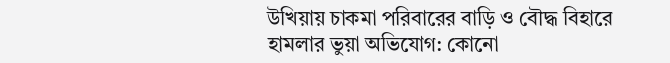উখিয়ায় চাকমা পরিবারের বাড়ি ও বৌদ্ধ বিহারে হামলার ভুয়া অভিযোগ: কোনো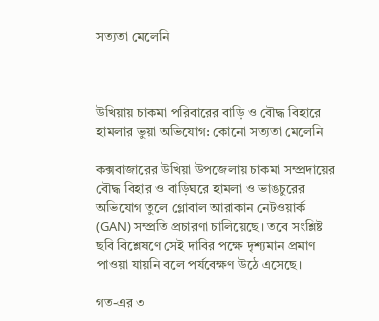সত্যতা মেলেনি



উখিয়ায় চাকমা পরিবারের বাড়ি ও বৌদ্ধ বিহারে হামলার ভুয়া অভিযোগ: কোনো সত্যতা মেলেনি

কক্সবাজারের উখিয়া উপজেলায় চাকমা সম্প্রদায়ের বৌদ্ধ বিহার ও বাড়িঘরে হামলা ও ভাঙচুরের অভিযোগ তুলে গ্লোবাল আরাকান নেটওয়ার্ক (GAN) সম্প্রতি প্রচারণা চালিয়েছে। তবে সংশ্লিষ্ট ছবি বিশ্লেষণে সেই দাবির পক্ষে দৃশ্যমান প্রমাণ পাওয়া যায়নি বলে পর্যবেক্ষণ উঠে এসেছে।

গত-এর ৩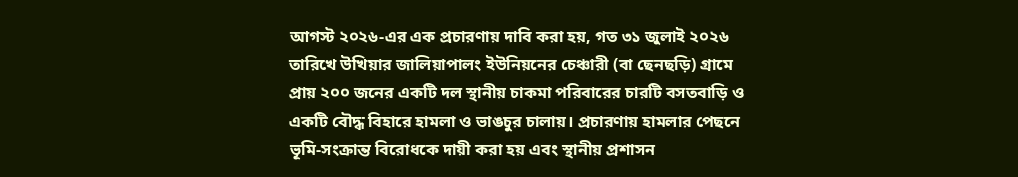আগস্ট ২০২৬-এর এক প্রচারণায় দাবি করা হয়, গত ৩১ জুলাই ২০২৬ তারিখে উখিয়ার জালিয়াপালং ইউনিয়নের চেঞ্চারী (বা ছেনছড়ি) গ্রামে প্রায় ২০০ জনের একটি দল স্থানীয় চাকমা পরিবারের চারটি বসতবাড়ি ও একটি বৌদ্ধ বিহারে হামলা ও ভাঙচুর চালায়। প্রচারণায় হামলার পেছনে ভূমি-সংক্রান্ত বিরোধকে দায়ী করা হয় এবং স্থানীয় প্রশাসন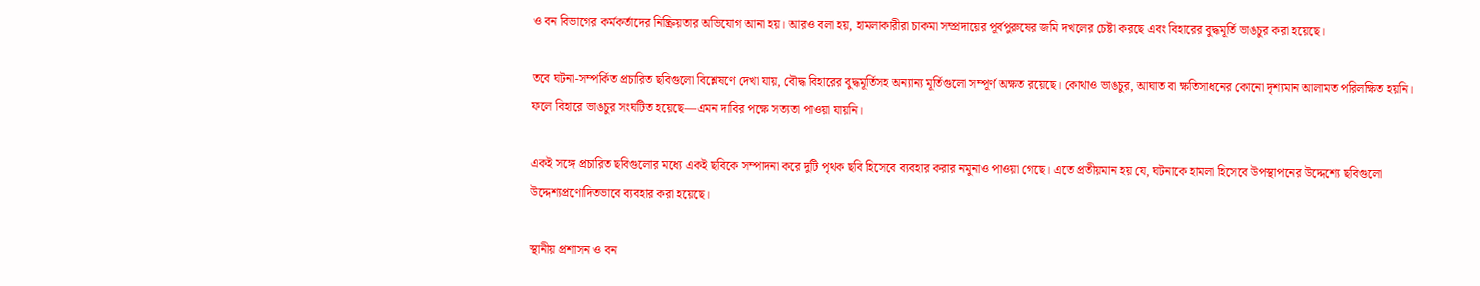ও বন বিভাগের কর্মকর্তাদের নিষ্ক্রিয়তার অভিযোগ আনা হয়। আরও বলা হয়, হামলাকারীরা চাকমা সম্প্রদায়ের পূর্বপুরুষের জমি দখলের চেষ্টা করছে এবং বিহারের বুদ্ধমূর্তি ভাঙচুর করা হয়েছে।

তবে ঘটনা-সম্পর্কিত প্রচারিত ছবিগুলো বিশ্লেষণে দেখা যায়, বৌদ্ধ বিহারের বুদ্ধমূর্তিসহ অন্যান্য মূর্তিগুলো সম্পূর্ণ অক্ষত রয়েছে। কোথাও ভাঙচুর, আঘাত বা ক্ষতিসাধনের কোনো দৃশ্যমান আলামত পরিলক্ষিত হয়নি। ফলে বিহারে ভাঙচুর সংঘটিত হয়েছে—এমন দাবির পক্ষে সত্যতা পাওয়া যায়নি।

একই সঙ্গে প্রচারিত ছবিগুলোর মধ্যে একই ছবিকে সম্পাদনা করে দুটি পৃথক ছবি হিসেবে ব্যবহার করার নমুনাও পাওয়া গেছে। এতে প্রতীয়মান হয় যে, ঘটনাকে হামলা হিসেবে উপস্থাপনের উদ্দেশ্যে ছবিগুলো উদ্দেশ্যপ্রণোদিতভাবে ব্যবহার করা হয়েছে।

স্থানীয় প্রশাসন ও বন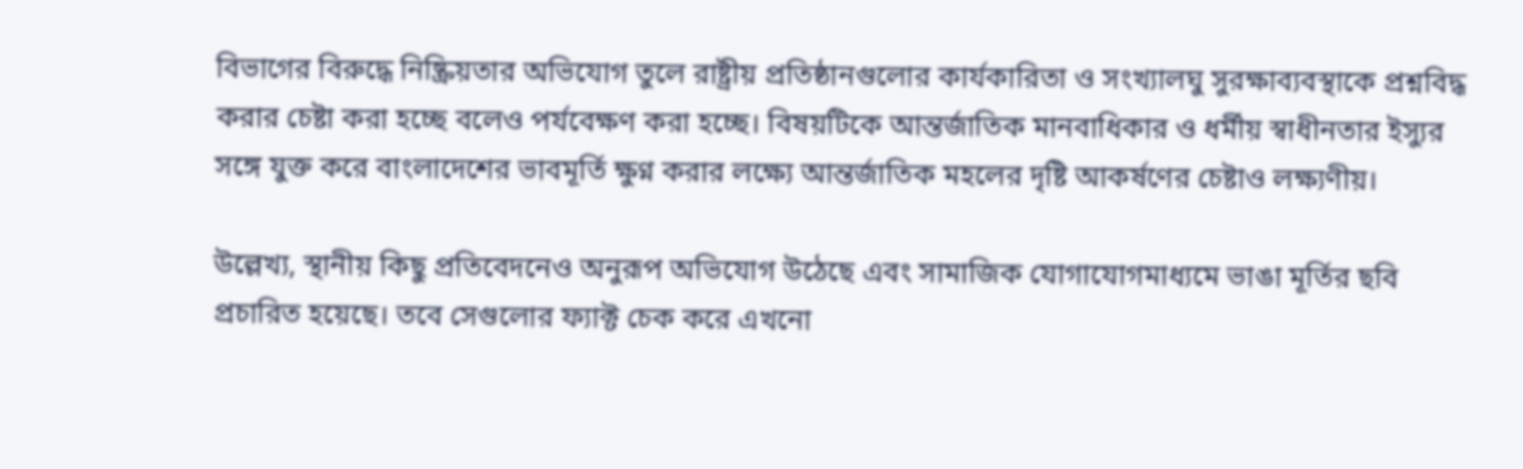বিভাগের বিরুদ্ধে নিষ্ক্রিয়তার অভিযোগ তুলে রাষ্ট্রীয় প্রতিষ্ঠানগুলোর কার্যকারিতা ও সংখ্যালঘু সুরক্ষাব্যবস্থাকে প্রশ্নবিদ্ধ করার চেষ্টা করা হচ্ছে বলেও পর্যবেক্ষণ করা হচ্ছে। বিষয়টিকে আন্তর্জাতিক মানবাধিকার ও ধর্মীয় স্বাধীনতার ইস্যুর সঙ্গে যুক্ত করে বাংলাদেশের ভাবমূর্তি ক্ষুণ্ন করার লক্ষ্যে আন্তর্জাতিক মহলের দৃষ্টি আকর্ষণের চেষ্টাও লক্ষ্যণীয়।

উল্লেখ্য, স্থানীয় কিছু প্রতিবেদনেও অনুরূপ অভিযোগ উঠেছে এবং সামাজিক যোগাযোগমাধ্যমে ভাঙা মূর্তির ছবি প্রচারিত হয়েছে। তবে সেগুলোর ফ্যাক্ট চেক করে এখনো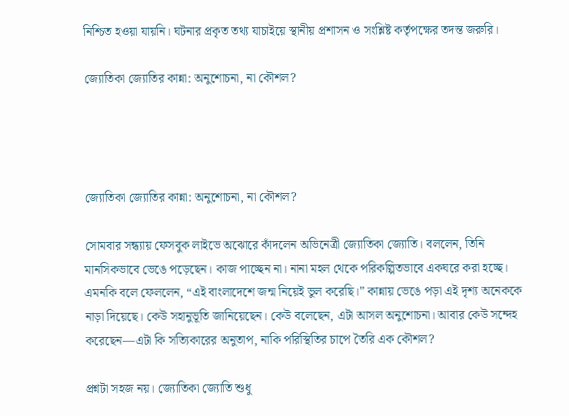নিশ্চিত হওয়া যায়নি। ঘটনার প্রকৃত তথ্য যাচাইয়ে স্থানীয় প্রশাসন ও সংশ্লিষ্ট কর্তৃপক্ষের তদন্ত জরুরি।

জ্যোতিকা জ্যোতির কান্না: অনুশোচনা, না কৌশল?




জ্যোতিকা জ্যোতির কান্না: অনুশোচনা, না কৌশল?

সোমবার সন্ধ্যায় ফেসবুক লাইভে অঝোরে কাঁদলেন অভিনেত্রী জ্যোতিকা জ্যোতি। বললেন, তিনি মানসিকভাবে ভেঙে পড়েছেন। কাজ পাচ্ছেন না। নানা মহল থেকে পরিকল্পিতভাবে একঘরে করা হচ্ছে। এমনকি বলে ফেললেন, “এই বাংলাদেশে জন্ম নিয়েই ভুল করেছি।” কান্নায় ভেঙে পড়া এই দৃশ্য অনেককে নাড়া দিয়েছে। কেউ সহানুভূতি জানিয়েছেন। কেউ বলেছেন, এটা আসল অনুশোচনা। আবার কেউ সন্দেহ করেছেন—এটা কি সত্যিকারের অনুতাপ, নাকি পরিস্থিতির চাপে তৈরি এক কৌশল?

প্রশ্নটা সহজ নয়। জ্যোতিকা জ্যোতি শুধু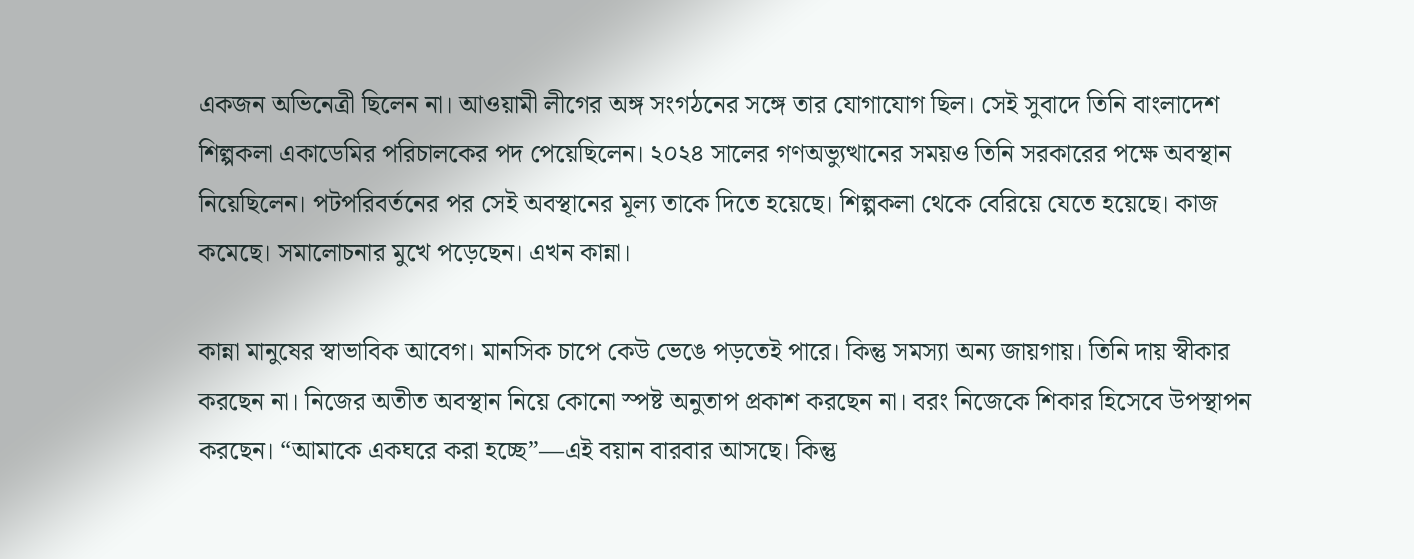একজন অভিনেত্রী ছিলেন না। আওয়ামী লীগের অঙ্গ সংগঠনের সঙ্গে তার যোগাযোগ ছিল। সেই সুবাদে তিনি বাংলাদেশ শিল্পকলা একাডেমির পরিচালকের পদ পেয়েছিলেন। ২০২৪ সালের গণঅভ্যুত্থানের সময়ও তিনি সরকারের পক্ষে অবস্থান নিয়েছিলেন। পটপরিবর্তনের পর সেই অবস্থানের মূল্য তাকে দিতে হয়েছে। শিল্পকলা থেকে বেরিয়ে যেতে হয়েছে। কাজ কমেছে। সমালোচনার মুখে পড়েছেন। এখন কান্না।

কান্না মানুষের স্বাভাবিক আবেগ। মানসিক চাপে কেউ ভেঙে পড়তেই পারে। কিন্তু সমস্যা অন্য জায়গায়। তিনি দায় স্বীকার করছেন না। নিজের অতীত অবস্থান নিয়ে কোনো স্পষ্ট অনুতাপ প্রকাশ করছেন না। বরং নিজেকে শিকার হিসেবে উপস্থাপন করছেন। “আমাকে একঘরে করা হচ্ছে”—এই বয়ান বারবার আসছে। কিন্তু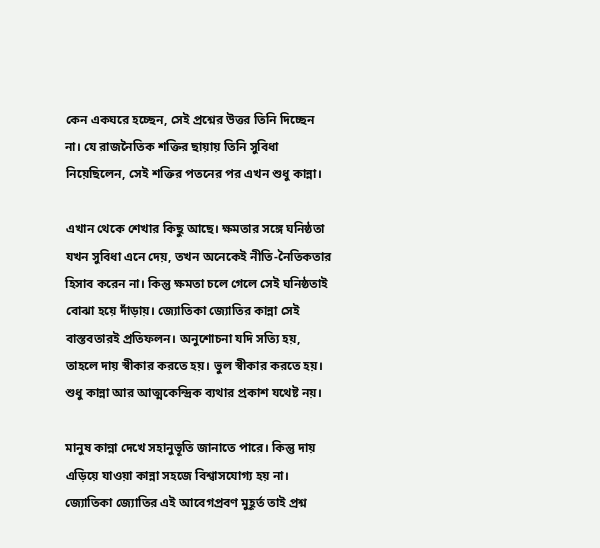কেন একঘরে হচ্ছেন, সেই প্রশ্নের উত্তর তিনি দিচ্ছেন না। যে রাজনৈতিক শক্তির ছায়ায় তিনি সুবিধা নিয়েছিলেন, সেই শক্তির পতনের পর এখন শুধু কান্না।

এখান থেকে শেখার কিছু আছে। ক্ষমতার সঙ্গে ঘনিষ্ঠতা যখন সুবিধা এনে দেয়, তখন অনেকেই নীতি-নৈতিকতার হিসাব করেন না। কিন্তু ক্ষমতা চলে গেলে সেই ঘনিষ্ঠতাই বোঝা হয়ে দাঁড়ায়। জ্যোতিকা জ্যোতির কান্না সেই বাস্তবতারই প্রতিফলন। অনুশোচনা যদি সত্যি হয়, তাহলে দায় স্বীকার করতে হয়। ভুল স্বীকার করতে হয়। শুধু কান্না আর আত্মকেন্দ্রিক ব্যথার প্রকাশ যথেষ্ট নয়।

মানুষ কান্না দেখে সহানুভূতি জানাতে পারে। কিন্তু দায় এড়িয়ে যাওয়া কান্না সহজে বিশ্বাসযোগ্য হয় না। জ্যোতিকা জ্যোতির এই আবেগপ্রবণ মুহূর্ত তাই প্রশ্ন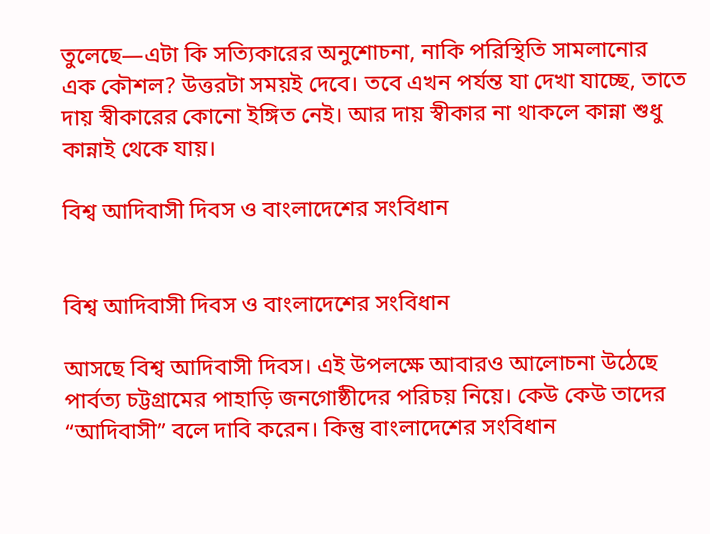তুলেছে—এটা কি সত্যিকারের অনুশোচনা, নাকি পরিস্থিতি সামলানোর এক কৌশল? উত্তরটা সময়ই দেবে। তবে এখন পর্যন্ত যা দেখা যাচ্ছে, তাতে দায় স্বীকারের কোনো ইঙ্গিত নেই। আর দায় স্বীকার না থাকলে কান্না শুধু কান্নাই থেকে যায়।

বিশ্ব আদিবাসী দিবস ও বাংলাদেশের সংবিধান


বিশ্ব আদিবাসী দিবস ও বাংলাদেশের সংবিধান

আসছে বিশ্ব আদিবাসী দিবস। এই উপলক্ষে আবারও আলোচনা উঠেছে পার্বত্য চট্টগ্রামের পাহাড়ি জনগোষ্ঠীদের পরিচয় নিয়ে। কেউ কেউ তাদের “আদিবাসী” বলে দাবি করেন। কিন্তু বাংলাদেশের সংবিধান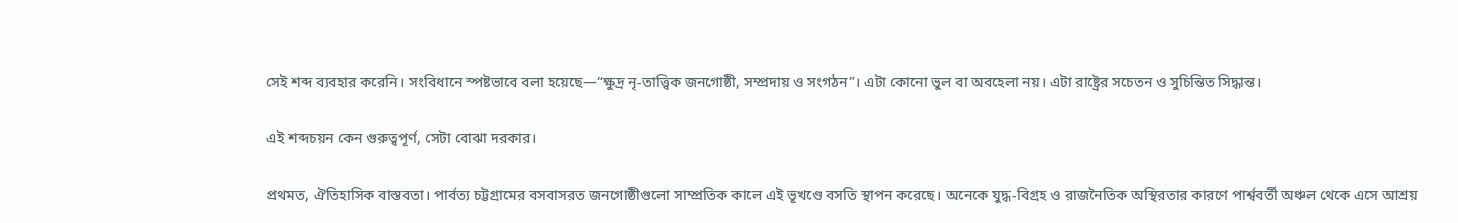সেই শব্দ ব্যবহার করেনি। সংবিধানে স্পষ্টভাবে বলা হয়েছে—“ক্ষুদ্র নৃ-তাত্ত্বিক জনগোষ্ঠী, সম্প্রদায় ও সংগঠন”। এটা কোনো ভুল বা অবহেলা নয়। এটা রাষ্ট্রের সচেতন ও সুচিন্তিত সিদ্ধান্ত।

এই শব্দচয়ন কেন গুরুত্বপূর্ণ, সেটা বোঝা দরকার।

প্রথমত, ঐতিহাসিক বাস্তবতা। পার্বত্য চট্টগ্রামের বসবাসরত জনগোষ্ঠীগুলো সাম্প্রতিক কালে এই ভূখণ্ডে বসতি স্থাপন করেছে। অনেকে যুদ্ধ-বিগ্রহ ও রাজনৈতিক অস্থিরতার কারণে পার্শ্ববর্তী অঞ্চল থেকে এসে আশ্রয়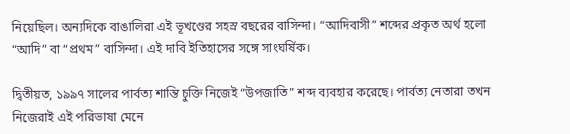নিয়েছিল। অন্যদিকে বাঙালিরা এই ভূখণ্ডের সহস্র বছরের বাসিন্দা। “আদিবাসী” শব্দের প্রকৃত অর্থ হলো “আদি” বা “প্রথম” বাসিন্দা। এই দাবি ইতিহাসের সঙ্গে সাংঘর্ষিক।

দ্বিতীয়ত, ১৯৯৭ সালের পার্বত্য শান্তি চুক্তি নিজেই “উপজাতি” শব্দ ব্যবহার করেছে। পার্বত্য নেতারা তখন নিজেরাই এই পরিভাষা মেনে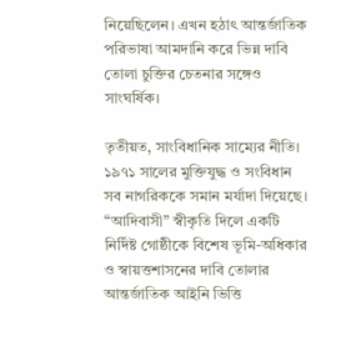নিয়েছিলেন। এখন হঠাৎ আন্তর্জাতিক পরিভাষা আমদানি করে ভিন্ন দাবি তোলা চুক্তির চেতনার সঙ্গেও সাংঘর্ষিক।

তৃতীয়ত, সাংবিধানিক সাম্যের নীতি। ১৯৭১ সালের মুক্তিযুদ্ধ ও সংবিধান সব নাগরিককে সমান মর্যাদা দিয়েছে। “আদিবাসী” স্বীকৃতি দিলে একটি নির্দিষ্ট গোষ্ঠীকে বিশেষ ভূমি-অধিকার ও স্বায়ত্তশাসনের দাবি তোলার আন্তর্জাতিক আইনি ভিত্তি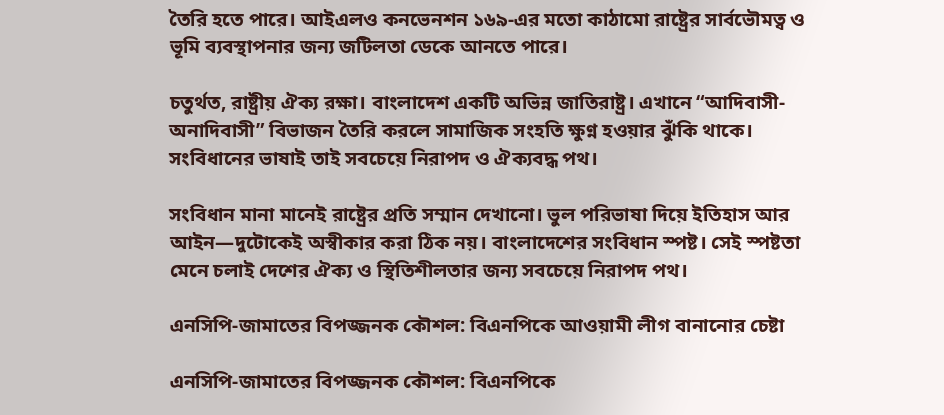তৈরি হতে পারে। আইএলও কনভেনশন ১৬৯-এর মতো কাঠামো রাষ্ট্রের সার্বভৌমত্ব ও ভূমি ব্যবস্থাপনার জন্য জটিলতা ডেকে আনতে পারে।

চতুর্থত, রাষ্ট্রীয় ঐক্য রক্ষা। বাংলাদেশ একটি অভিন্ন জাতিরাষ্ট্র। এখানে “আদিবাসী-অনাদিবাসী” বিভাজন তৈরি করলে সামাজিক সংহতি ক্ষুণ্ন হওয়ার ঝুঁকি থাকে। সংবিধানের ভাষাই তাই সবচেয়ে নিরাপদ ও ঐক্যবদ্ধ পথ।

সংবিধান মানা মানেই রাষ্ট্রের প্রতি সম্মান দেখানো। ভুল পরিভাষা দিয়ে ইতিহাস আর আইন—দুটোকেই অস্বীকার করা ঠিক নয়। বাংলাদেশের সংবিধান স্পষ্ট। সেই স্পষ্টতা মেনে চলাই দেশের ঐক্য ও স্থিতিশীলতার জন্য সবচেয়ে নিরাপদ পথ।

এনসিপি-জামাতের বিপজ্জনক কৌশল: বিএনপিকে আওয়ামী লীগ বানানোর চেষ্টা

এনসিপি-জামাতের বিপজ্জনক কৌশল: বিএনপিকে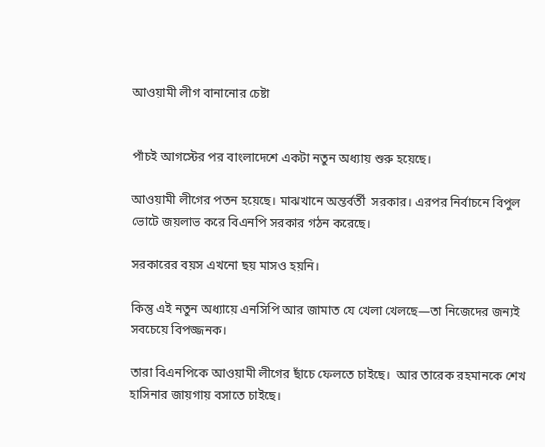আওয়ামী লীগ বানানোর চেষ্টা


পাঁচই আগস্টের পর বাংলাদেশে একটা নতুন অধ্যায় শুরু হয়েছে।

আওয়ামী লীগের পতন হয়েছে। মাঝখানে অন্তর্বর্তী  সরকার। এরপর নির্বাচনে বিপুল ভোটে জয়লাভ করে বিএনপি সরকার গঠন করেছে।

সরকারের বয়স এখনো ছয় মাসও হয়নি।

কিন্তু এই নতুন অধ্যায়ে এনসিপি আর জামাত যে খেলা খেলছে—তা নিজেদের জন্যই সবচেয়ে বিপজ্জনক।

তারা বিএনপিকে আওয়ামী লীগের ছাঁচে ফেলতে চাইছে।  আর তারেক রহমানকে শেখ হাসিনার জায়গায় বসাতে চাইছে।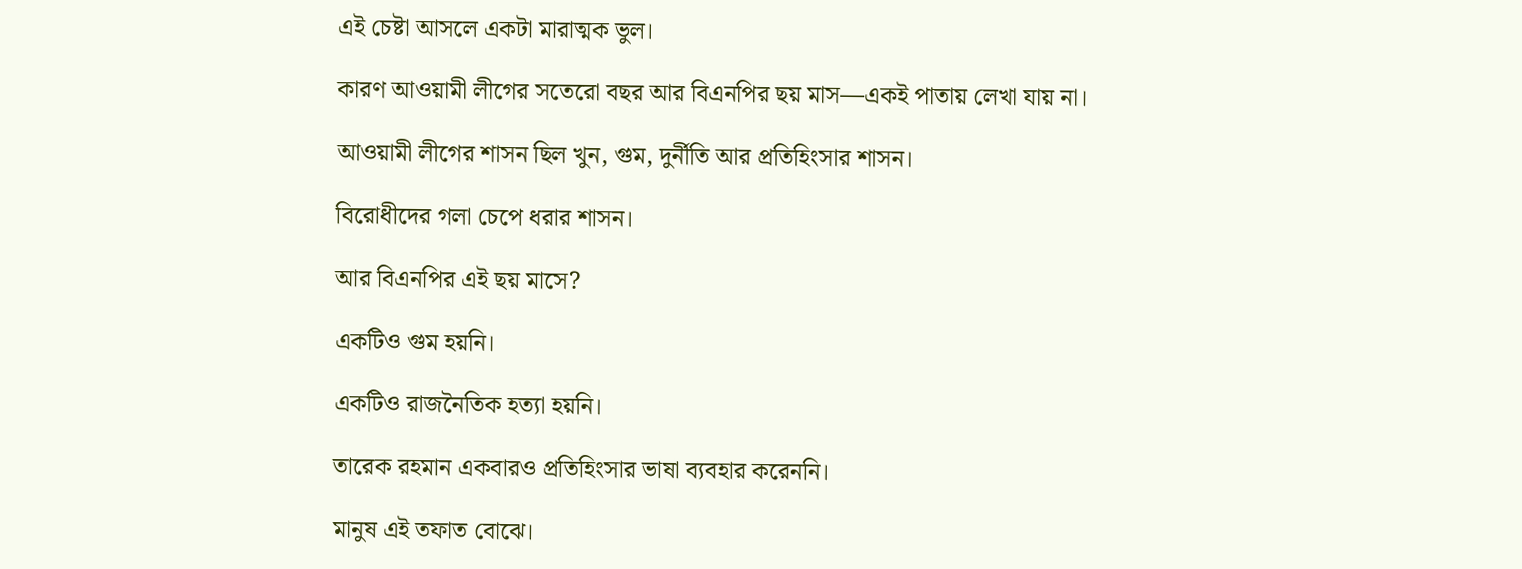এই চেষ্টা আসলে একটা মারাত্মক ভুল।

কারণ আওয়ামী লীগের সতেরো বছর আর বিএনপির ছয় মাস—একই পাতায় লেখা যায় না।

আওয়ামী লীগের শাসন ছিল খুন, গুম, দুর্নীতি আর প্রতিহিংসার শাসন।

বিরোধীদের গলা চেপে ধরার শাসন।

আর বিএনপির এই ছয় মাসে?

একটিও গুম হয়নি।

একটিও রাজনৈতিক হত্যা হয়নি।

তারেক রহমান একবারও প্রতিহিংসার ভাষা ব্যবহার করেননি।

মানুষ এই তফাত বোঝে।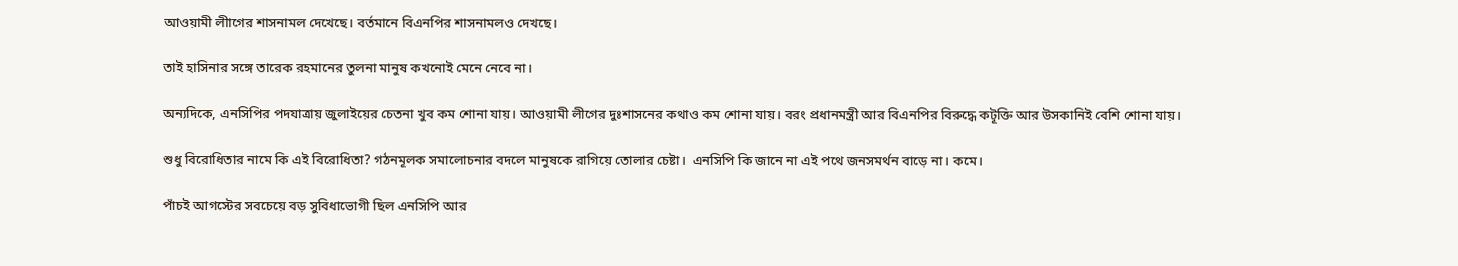আওয়ামী লীাগের শাসনামল দেখেছে। বর্তমানে বিএনপির শাসনামলও দেখছে।

তাই হাসিনার সঙ্গে তারেক রহমানের তুলনা মানুষ কখনোই মেনে নেবে না।

অন্যদিকে, এনসিপির পদযাত্রায় জুলাইয়ের চেতনা খুব কম শোনা যায়। আওয়ামী লীগের দুঃশাসনের কথাও কম শোনা যায়। বরং প্রধানমন্ত্রী আর বিএনপির বিরুদ্ধে কটূক্তি আর উসকানিই বেশি শোনা যায়।

শুধু বিরোধিতার নামে কি এই বিরোধিতা? গঠনমূলক সমালোচনার বদলে মানুষকে রাগিয়ে তোলার চেষ্টা।  এনসিপি কি জানে না এই পথে জনসমর্থন বাড়ে না। কমে।

পাঁচই আগস্টের সবচেয়ে বড় সুবিধাভোগী ছিল এনসিপি আর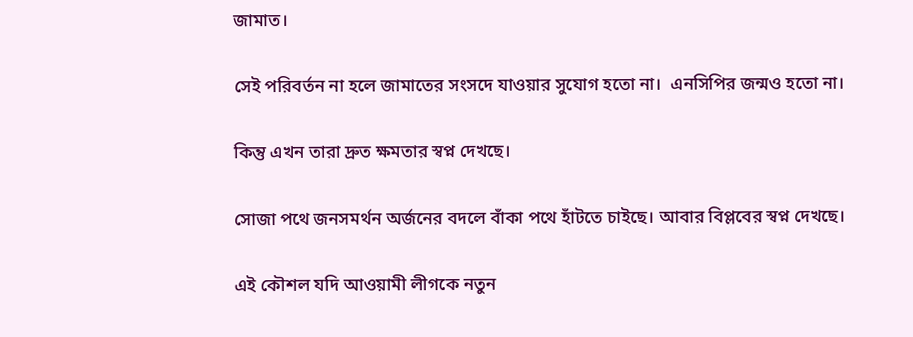জামাত।

সেই পরিবর্তন না হলে জামাতের সংসদে যাওয়ার সুযোগ হতো না।  এনসিপির জন্মও হতো না।

কিন্তু এখন তারা দ্রুত ক্ষমতার স্বপ্ন দেখছে।

সোজা পথে জনসমর্থন অর্জনের বদলে বাঁকা পথে হাঁটতে চাইছে। আবার বিপ্লবের স্বপ্ন দেখছে।

এই কৌশল যদি আওয়ামী লীগকে নতুন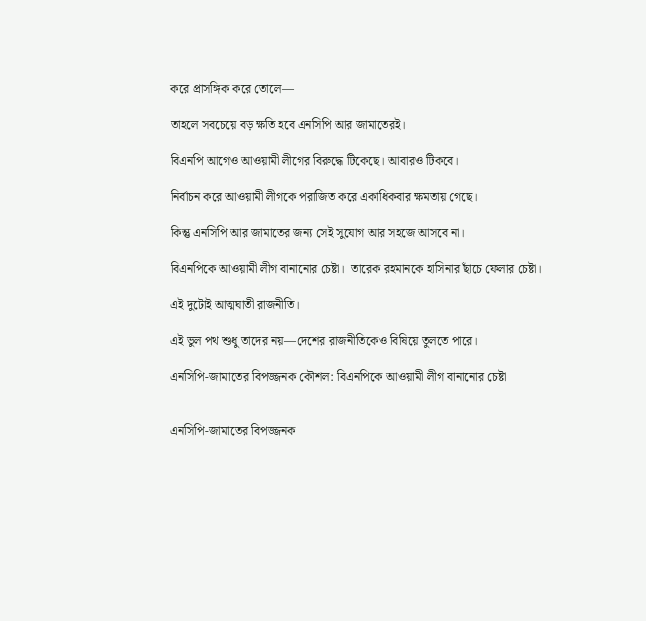করে প্রাসঙ্গিক করে তোলে—

তাহলে সবচেয়ে বড় ক্ষতি হবে এনসিপি আর জামাতেরই।

বিএনপি আগেও আওয়ামী লীগের বিরুদ্ধে টিকেছে। ‍আবারও টিকবে।

নির্বাচন করে আওয়ামী লীগকে পরাজিত করে একাধিকবার ক্ষমতায় গেছে।

কিন্তু এনসিপি আর জামাতের জন্য সেই সুযোগ আর সহজে আসবে না।

বিএনপিকে আওয়ামী লীগ বানানোর চেষ্টা।  তারেক রহমানকে হাসিনার ছাঁচে ফেলার চেষ্টা।

এই দুটোই আত্মঘাতী রাজনীতি।

এই ভুল পথ শুধু তাদের নয়—দেশের রাজনীতিকেও বিষিয়ে তুলতে পারে।

এনসিপি-জামাতের বিপজ্জনক কৌশল: বিএনপিকে আওয়ামী লীগ বানানোর চেষ্টা


এনসিপি-জামাতের বিপজ্জনক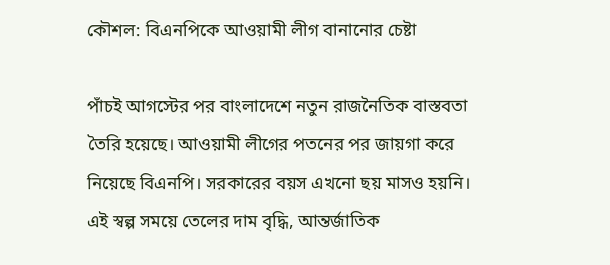কৌশল: বিএনপিকে আওয়ামী লীগ বানানোর চেষ্টা

পাঁচই আগস্টের পর বাংলাদেশে নতুন রাজনৈতিক বাস্তবতা তৈরি হয়েছে। আওয়ামী লীগের পতনের পর জায়গা করে নিয়েছে বিএনপি। সরকারের বয়স এখনো ছয় মাসও হয়নি। এই স্বল্প সময়ে তেলের দাম বৃদ্ধি, আন্তর্জাতিক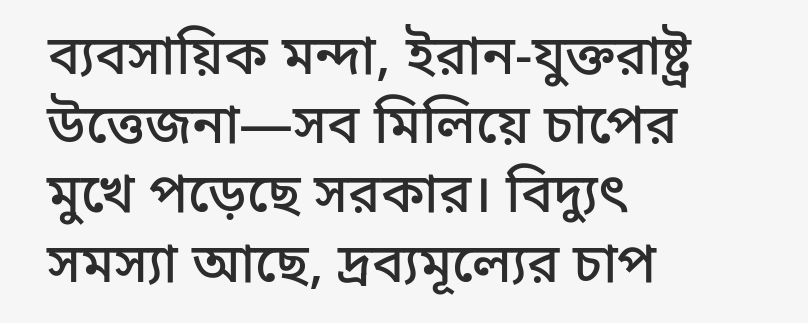ব্যবসায়িক মন্দা, ইরান-যুক্তরাষ্ট্র উত্তেজনা—সব মিলিয়ে চাপের মুখে পড়েছে সরকার। বিদ্যুৎ সমস্যা আছে, দ্রব্যমূল্যের চাপ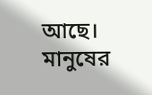আছে। মানুষের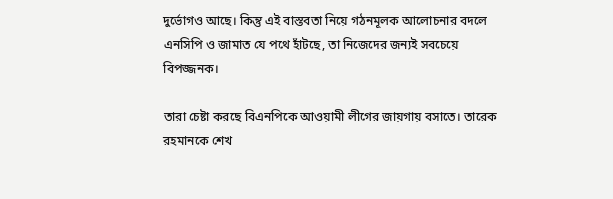দুর্ভোগও আছে। কিন্তু এই বাস্তবতা নিয়ে গঠনমূলক আলোচনার বদলে এনসিপি ও জামাত যে পথে হাঁটছে, তা নিজেদের জন্যই সবচেয়ে বিপজ্জনক।

তারা চেষ্টা করছে বিএনপিকে আওয়ামী লীগের জায়গায় বসাতে। তারেক রহমানকে শেখ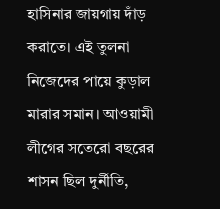হাসিনার জায়গায় দাঁড় করাতে। এই তুলনা নিজেদের পায়ে কুড়াল মারার সমান। আওয়ামী লীগের সতেরো বছরের শাসন ছিল দুর্নীতি,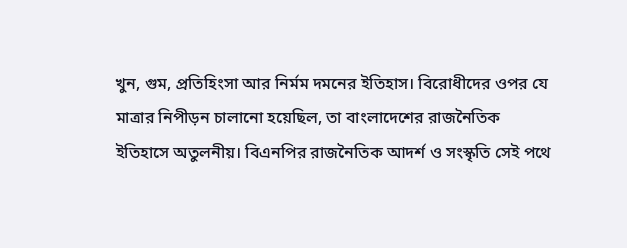খুন, গুম, প্রতিহিংসা আর নির্মম দমনের ইতিহাস। বিরোধীদের ওপর যে মাত্রার নিপীড়ন চালানো হয়েছিল, তা বাংলাদেশের রাজনৈতিক ইতিহাসে অতুলনীয়। বিএনপির রাজনৈতিক আদর্শ ও সংস্কৃতি সেই পথে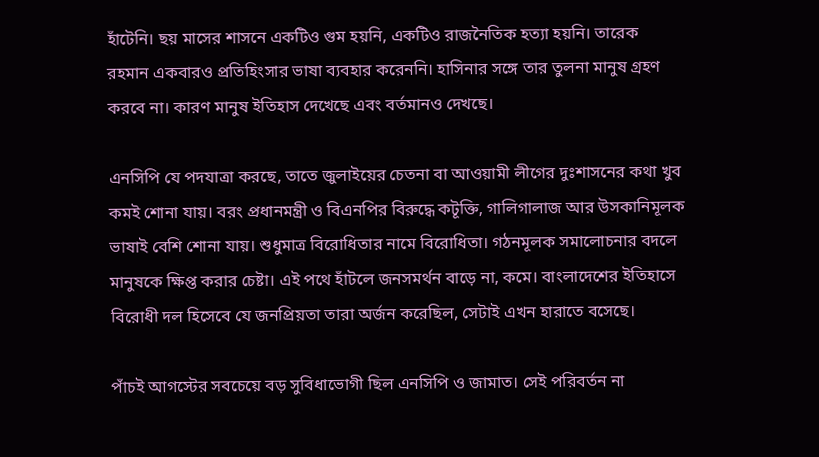হাঁটেনি। ছয় মাসের শাসনে একটিও গুম হয়নি, একটিও রাজনৈতিক হত্যা হয়নি। তারেক রহমান একবারও প্রতিহিংসার ভাষা ব্যবহার করেননি। হাসিনার সঙ্গে তার তুলনা মানুষ গ্রহণ করবে না। কারণ মানুষ ইতিহাস দেখেছে এবং বর্তমানও দেখছে।

এনসিপি যে পদযাত্রা করছে, তাতে জুলাইয়ের চেতনা বা আওয়ামী লীগের দুঃশাসনের কথা খুব কমই শোনা যায়। বরং প্রধানমন্ত্রী ও বিএনপির বিরুদ্ধে কটূক্তি, গালিগালাজ আর উসকানিমূলক ভাষাই বেশি শোনা যায়। শুধুমাত্র বিরোধিতার নামে বিরোধিতা। গঠনমূলক সমালোচনার বদলে মানুষকে ক্ষিপ্ত করার চেষ্টা। এই পথে হাঁটলে জনসমর্থন বাড়ে না, কমে। বাংলাদেশের ইতিহাসে বিরোধী দল হিসেবে যে জনপ্রিয়তা তারা অর্জন করেছিল, সেটাই এখন হারাতে বসেছে।

পাঁচই আগস্টের সবচেয়ে বড় সুবিধাভোগী ছিল এনসিপি ও জামাত। সেই পরিবর্তন না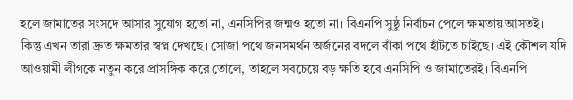হলে জামাতের সংসদে আসার সুযোগ হতো না, এনসিপির জন্মও হতো না। বিএনপি সুষ্ঠু নির্বাচন পেলে ক্ষমতায় আসতই। কিন্তু এখন তারা দ্রুত ক্ষমতার স্বপ্ন দেখছে। সোজা পথে জনসমর্থন অর্জনের বদলে বাঁকা পথে হাঁটতে চাইছে। এই কৌশল যদি আওয়ামী লীগকে নতুন করে প্রাসঙ্গিক করে তোলে, তাহলে সবচেয়ে বড় ক্ষতি হবে এনসিপি ও জামাতেরই। বিএনপি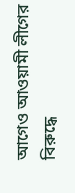আগেও আওয়ামী লীগের বিরুদ্ধে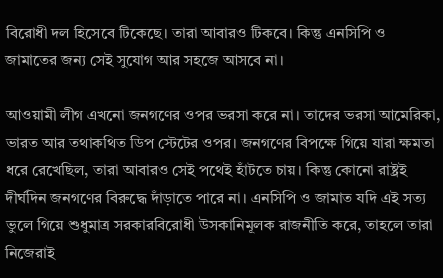বিরোধী দল হিসেবে টিকেছে। তারা আবারও টিকবে। কিন্তু এনসিপি ও জামাতের জন্য সেই সুযোগ আর সহজে আসবে না।

আওয়ামী লীগ এখনো জনগণের ওপর ভরসা করে না। তাদের ভরসা আমেরিকা, ভারত আর তথাকথিত ডিপ স্টেটের ওপর। জনগণের বিপক্ষে গিয়ে যারা ক্ষমতা ধরে রেখেছিল, তারা আবারও সেই পথেই হাঁটতে চায়। কিন্তু কোনো রাষ্ট্রই দীর্ঘদিন জনগণের বিরুদ্ধে দাঁড়াতে পারে না। এনসিপি ও জামাত যদি এই সত্য ভুলে গিয়ে শুধুমাত্র সরকারবিরোধী উসকানিমূলক রাজনীতি করে, তাহলে তারা নিজেরাই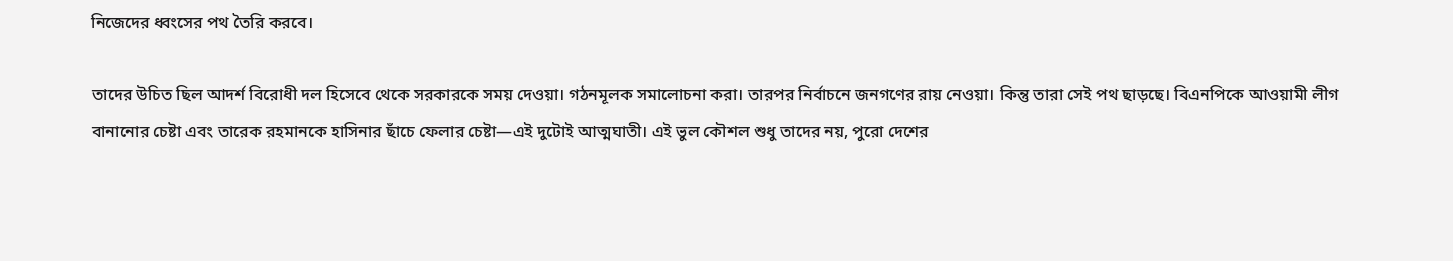নিজেদের ধ্বংসের পথ তৈরি করবে।

তাদের উচিত ছিল আদর্শ বিরোধী দল হিসেবে থেকে সরকারকে সময় দেওয়া। গঠনমূলক সমালোচনা করা। তারপর নির্বাচনে জনগণের রায় নেওয়া। কিন্তু তারা সেই পথ ছাড়ছে। বিএনপিকে আওয়ামী লীগ বানানোর চেষ্টা এবং তারেক রহমানকে হাসিনার ছাঁচে ফেলার চেষ্টা—এই দুটোই আত্মঘাতী। এই ভুল কৌশল শুধু তাদের নয়, পুরো দেশের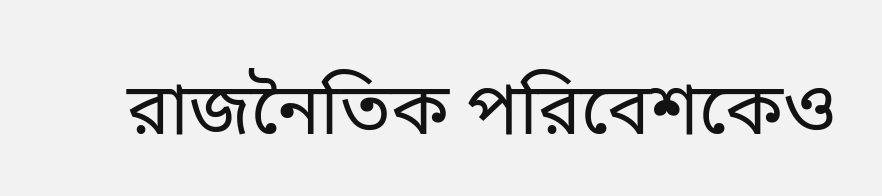রাজনৈতিক পরিবেশকেও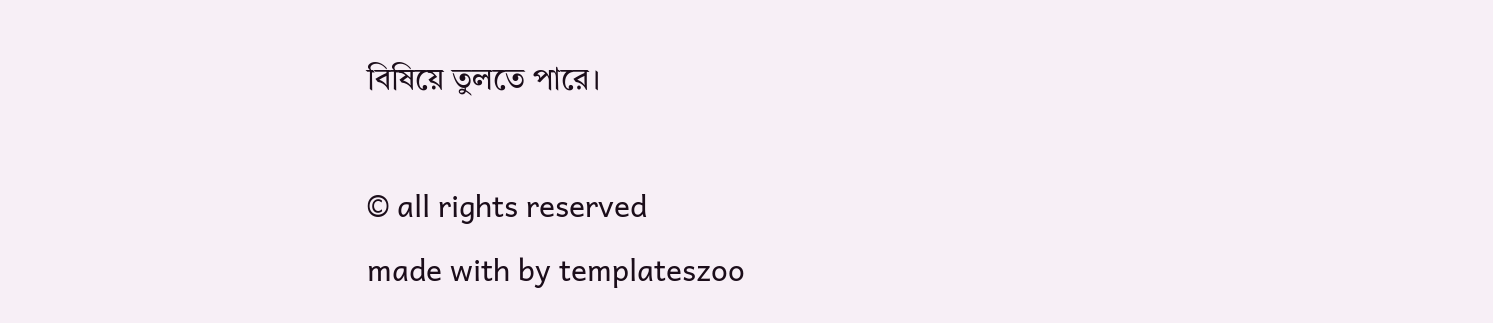বিষিয়ে তুলতে পারে।

© all rights reserved
made with by templateszoo